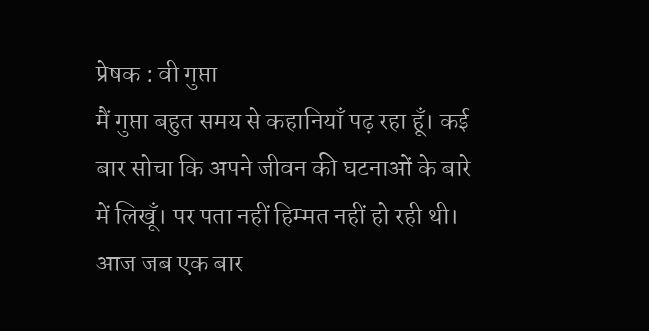प्रेषक : वी गुप्ता
मैं गुप्ता बहुत समय से कहानियाँ पढ़ रहा हूँ। कई बार सोचा कि अपने जीवन की घटनाओं के बारे में लिखूँ। पर पता नहीं हिम्मत नहीं हो रही थी। आज जब एक बार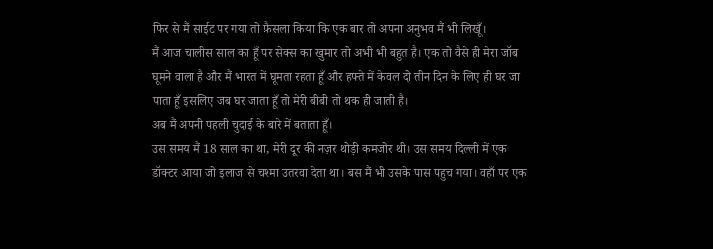फिर से मैं साईट पर गया तो फ़ैसला किया कि एक बार तो अपना अनुभव मैं भी लिखूँ।
मैं आज चालीस साल का हूँ पर सेक्स का खुमार तो अभी भी बहुत है। एक तो वैसे ही मेरा जॉब घूमने वाला है और मैं भारत में घूमता रहता हूँ और हफ्ते में केवल दो तीन दिन के लिए ही घर जा पाता हूँ इसलिए जब घर जाता हूँ तो मेरी बीबी तो थक ही जाती है।
अब मैं अपनी पहली चुदाई के बारे में बताता हूँ।
उस समय मैं 18 साल का था, मेरी दूर की नज़र थोड़ी कमजोर थी। उस समय दिल्ली में एक डॉक्टर आया जो इलाज से चश्मा उतरवा देता था। बस मैं भी उसके पास पहुच गया। वहाँ पर एक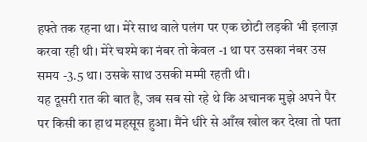हफ्ते तक रहना था। मेरे साथ वाले पलंग पर एक छोटी लड़की भी इलाज़ करवा रही थी। मेरे चश्मे का नंबर तो केवल -1 था पर उसका नंबर उस समय -3.5 था। उसके साथ उसकी मम्मी रहती थी।
यह दूसरी रात की बात है, जब सब सो रहे थे कि अचानक मुझे अपने पैर पर किसी का हाथ महसूस हुआ। मैंने धीरे से आँख खोल कर देखा तो पता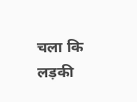चला कि लड़की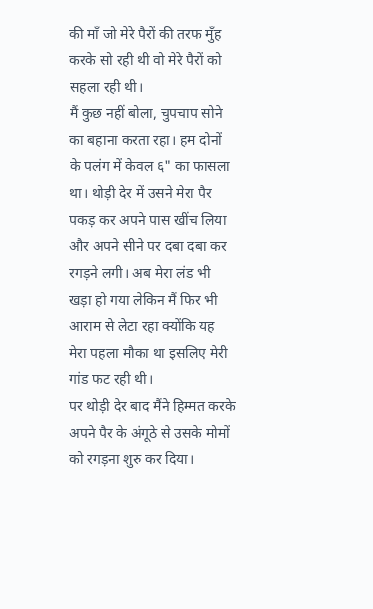की माँ जो मेरे पैरों की तरफ मुँह करके सो रही थी वो मेरे पैरों को सहला रही थी।
मैं कुछ नहीं बोला, चुपचाप सोने का बहाना करता रहा। हम दोनों के पलंग में केवल ६" का फासला था। थोड़ी देर में उसने मेरा पैर पकड़ कर अपने पास खींच लिया और अपने सीने पर दबा दबा कर रगड़ने लगी। अब मेरा लंड भी खड़ा हो गया लेकिन मैं फिर भी आराम से लेटा रहा क्योंकि यह मेरा पहला मौका था इसलिए मेरी गांड फट रही थी।
पर थोड़ी देर बाद मैंने हिम्मत करके अपने पैर के अंगूठे से उसके मोमों को रगड़ना शुरु कर दिया।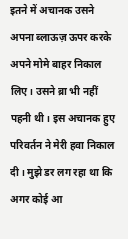इतने में अचानक उसने अपना ब्लाऊज़ ऊपर करके अपने मोमे बाहर निकाल लिए। उसने ब्रा भी नहीं पहनी थी। इस अचानक हुए परिवर्तन ने मेरी हवा निकाल दी। मुझे डर लग रहा था कि अगर कोई आ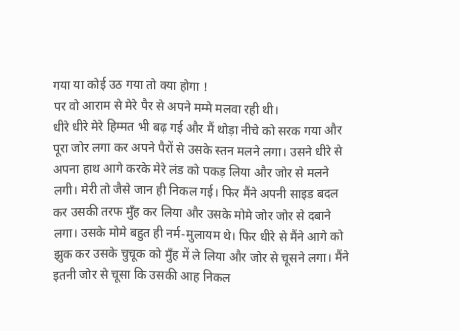गया या कोई उठ गया तो क्या होगा !
पर वो आराम से मेरे पैर से अपने मम्मे मलवा रही थी।
धीरे धीरे मेरे हिम्मत भी बढ़ गई और मैं थोड़ा नीचे को सरक गया और पूरा जोर लगा कर अपने पैरों से उसके स्तन मलने लगा। उसने धीरे से अपना हाथ आगे करके मेरे लंड को पकड़ लिया और जोर से मलने लगी। मेरी तो जैसे जान ही निकल गई। फिर मैंने अपनी साइड बदल कर उसकी तरफ मुँह कर लिया और उसके मोमे जोर जोर से दबाने लगा। उसके मोमे बहुत ही नर्म-मुलायम थे। फिर धीरे से मैंने आगे को झुक कर उसके चुचूक को मुँह में ले लिया और जोर से चूसने लगा। मैंने इतनी जोर से चूसा कि उसकी आह निकल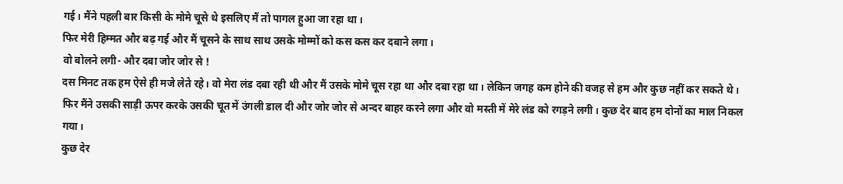गई। मैंने पहली बार किसी के मोमे चूसे थे इसलिए मैं तो पागल हुआ जा रहा था।
फिर मेरी हिम्मत और बढ़ गई और मैं चूसने के साथ साथ उसके मोम्मों को कस कस कर दबाने लगा।
वो बोलने लगी- और दबा जोर जोर से !
दस मिनट तक हम ऐसे ही मजे लेते रहे। वो मेरा लंड दबा रही थी और मैं उसके मोमे चूस रहा था और दबा रहा था। लेकिन जगह कम होने की वजह से हम और कुछ नहीं कर सकते थे। फिर मैंने उसकी साड़ी ऊपर करके उसकी चूत में उंगली डाल दी और जोर जोर से अन्दर बाहर करने लगा और वो मस्ती में मेरे लंड को रगड़ने लगी। कुछ देर बाद हम दोनों का माल निकल गया।
कुछ देर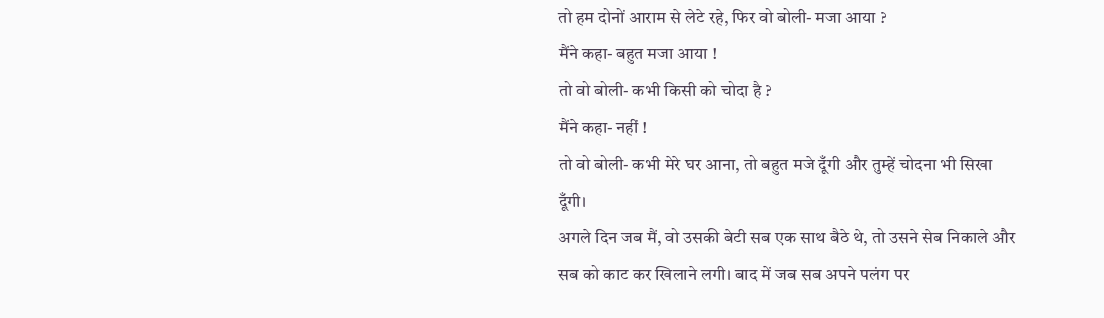तो हम दोनों आराम से लेटे रहे, फिर वो बोली- मजा आया ?
मैंने कहा- बहुत मजा आया !
तो वो बोली- कभी किसी को चोदा है ?
मैंने कहा- नहीं !
तो वो बोली- कभी मेरे घर आना, तो बहुत मजे दूँगी और तुम्हें चोदना भी सिखा दूँगी।
अगले दिन जब मैं, वो उसकी बेटी सब एक साथ बैठे थे, तो उसने सेब निकाले और सब को काट कर खिलाने लगी। बाद में जब सब अपने पलंग पर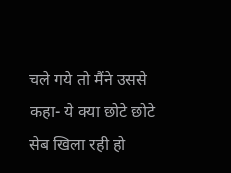चले गये तो मैंने उससे कहा- ये क्या छोटे छोटे सेब खिला रही हो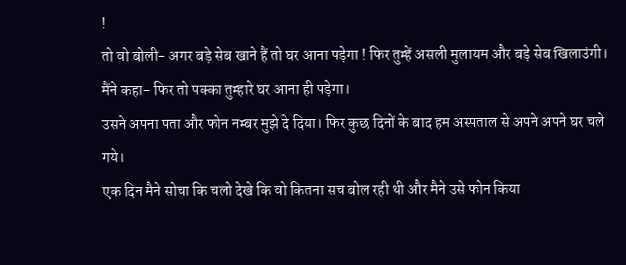!
तो वो बोली- अगर बड़े सेब खाने हैं तो घर आना पड़ेगा ! फिर तुम्हें असली मुलायम और बड़े सेब खिलाउंगी।
मैंने कहा- फिर तो पक्का तुम्हारे घर आना ही पड़ेगा।
उसने अपना पता और फोन नम्बर मुझे दे दिया। फिर कुछ दिनों के बाद हम अस्पताल से अपने अपने घर चले गये।
एक दिन मैने सोचा कि चलो देखे कि वो कितना सच बोल रही थी और मैने उसे फोन किया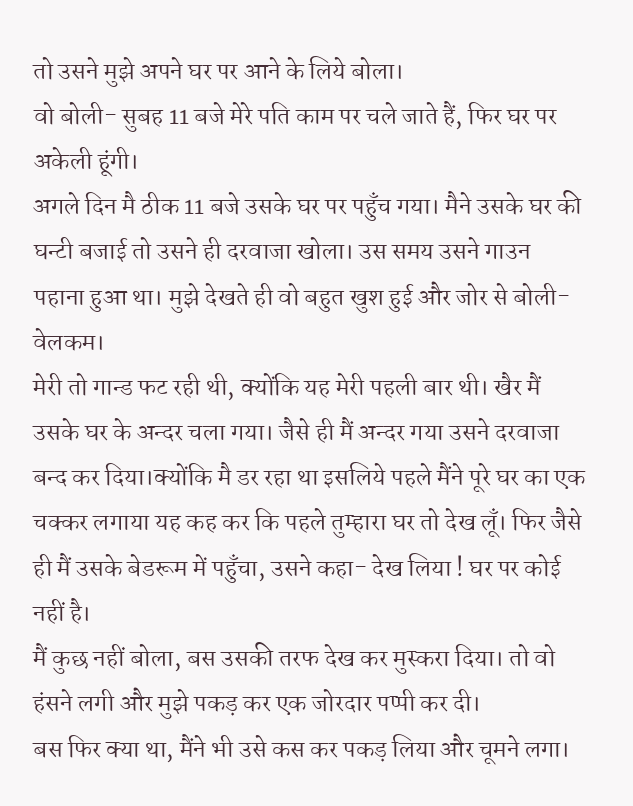तो उसने मुझे अपने घर पर आने के लिये बोला।
वो बोली- सुबह 11 बजे मेरे पति काम पर चले जाते हैं, फिर घर पर अकेली हूंगी।
अगले दिन मै ठीक 11 बजे उसके घर पर पहुँच गया। मैने उसके घर की घन्टी बजाई तो उसने ही दरवाजा खोला। उस समय उसने गाउन पहाना हुआ था। मुझे देखते ही वो बहुत खुश हुई और जोर से बोली- वेलकम।
मेरी तो गान्ड फट रही थी, क्योंकि यह मेरी पहली बार थी। खैर मैं उसके घर के अन्दर चला गया। जैसे ही मैं अन्दर गया उसने दरवाजा बन्द कर दिया।क्योंकि मै डर रहा था इसलिये पहले मैंने पूरे घर का एक चक्कर लगाया यह कह कर कि पहले तुम्हारा घर तो देख लूँ। फिर जैसे ही मैं उसके बेडरूम में पहुँचा, उसने कहा- देख लिया ! घर पर कोई नहीं है।
मैं कुछ नहीं बोला, बस उसकी तरफ देख कर मुस्करा दिया। तो वो हंसने लगी और मुझे पकड़ कर एक जोरदार पप्पी कर दी।
बस फिर क्या था, मैंने भी उसे कस कर पकड़ लिया और चूमने लगा।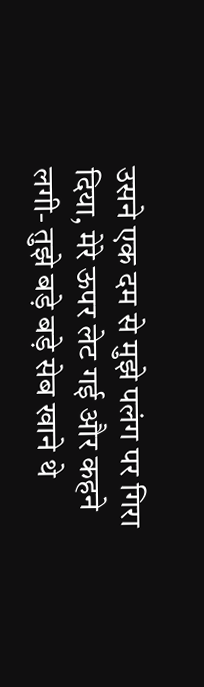उसने एक दम से मुझे पलंग पर गिरा दिया, मेरे ऊपर लेट गई और कहने लगी- तुझे बड़े बड़े सेब खाने थे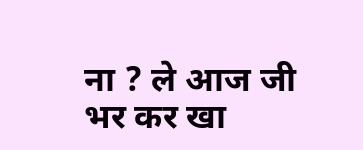ना ? ले आज जी भर कर खा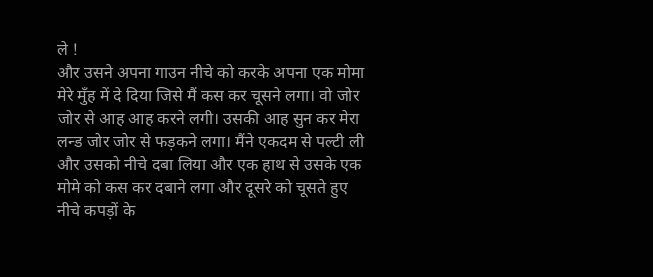ले !
और उसने अपना गाउन नीचे को करके अपना एक मोमा मेरे मुँह में दे दिया जिसे मैं कस कर चूसने लगा। वो जोर जोर से आह आह करने लगी। उसकी आह सुन कर मेरा लन्ड जोर जोर से फड़कने लगा। मैंने एकदम से पल्टी ली और उसको नीचे दबा लिया और एक हाथ से उसके एक मोमे को कस कर दबाने लगा और दूसरे को चूसते हुए नीचे कपड़ों के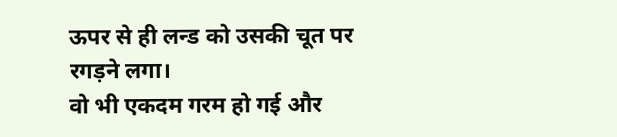ऊपर से ही लन्ड को उसकी चूत पर रगड़ने लगा।
वो भी एकदम गरम हो गई और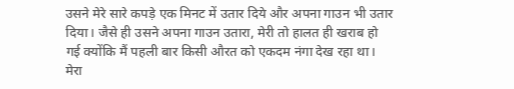उसने मेरे सारे कपड़े एक मिनट में उतार दिये और अपना गाउन भी उतार दिया। जैसे ही उसने अपना गाउन उतारा, मेरी तो हालत ही खराब हो गई क्योंकि मैं पहली बार किसी औरत को एकदम नंगा देख रहा था। मेरा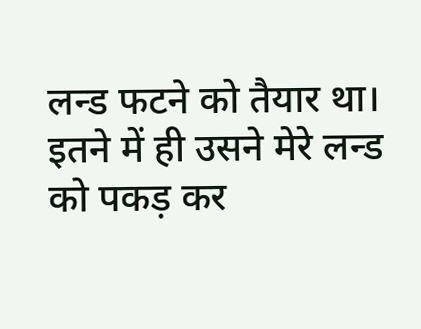लन्ड फटने को तैयार था। इतने में ही उसने मेरे लन्ड को पकड़ कर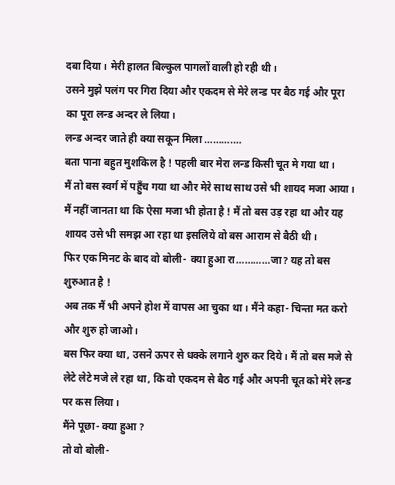दबा दिया। मेरी हालत बिल्कुल पागलों वाली हो रही थी।
उसने मुझे पलंग पर गिरा दिया और एकदम से मेरे लन्ड पर बैठ गई और पूरा का पूरा लन्ड अन्दर ले लिया।
लन्ड अन्दर जाते ही क्या सकून मिला ……….…
बता पाना बहुत मुशकिल है ! पहली बार मेरा लन्ड किसी चूत मे गया था।
मैं तो बस स्वर्ग में पहुँच गया था और मेरे साथ साथ उसे भी शायद मजा आया। मैं नहीं जानता था कि ऐसा मजा भी होता है ! मैं तो बस उड़ रहा था और यह शायद उसे भी समझ आ रहा था इसलिये वो बस आराम से बैठी थी।
फिर एक मिनट के बाद वो बोली- क्या हुआ रा…………जा? यह तो बस शुरुआत है !
अब तक मैं भी अपने होश में वापस आ चुका था। मैंने कहा- चिन्ता मत करो और शुरु हो जाओ।
बस फिर क्या था, उसने ऊपर से धक्के लगाने शुरु कर दिये। मैं तो बस मजे से लेटे लेटे मजे ले रहा था, कि वो एकदम से बैठ गई और अपनी चूत को मेरे लन्ड पर कस लिया।
मैंने पूछा- क्या हुआ ?
तो वो बोली-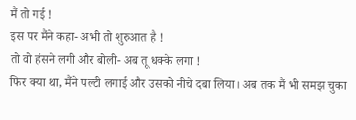मैं तो गई !
इस पर मैंने कहा- अभी तो शुरुआत है !
तो वो हंसने लगी और बोली- अब तू धक्के लगा !
फिर क्या था, मैंने पल्टी लगाई और उसको नीचे दबा लिया। अब तक मैं भी समझ चुका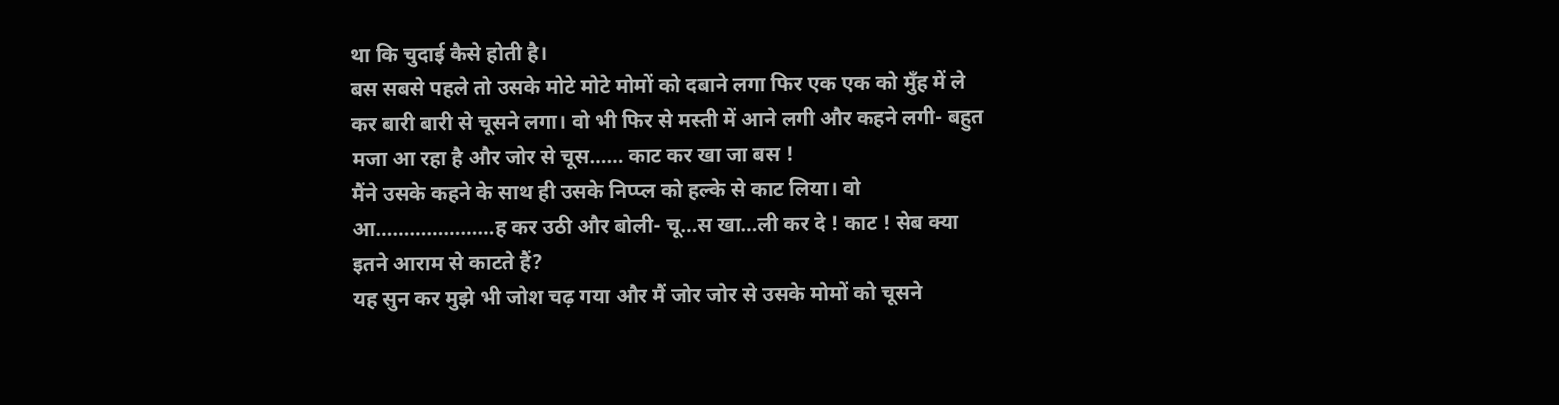था कि चुदाई कैसे होती है।
बस सबसे पहले तो उसके मोटे मोटे मोमों को दबाने लगा फिर एक एक को मुँह में ले कर बारी बारी से चूसने लगा। वो भी फिर से मस्ती में आने लगी और कहने लगी- बहुत मजा आ रहा है और जोर से चूस…… काट कर खा जा बस !
मैंने उसके कहने के साथ ही उसके निप्प्ल को हल्के से काट लिया। वो आ…………………ह कर उठी और बोली- चू…स खा…ली कर दे ! काट ! सेब क्या इतने आराम से काटते हैं?
यह सुन कर मुझे भी जोश चढ़ गया और मैं जोर जोर से उसके मोमों को चूसने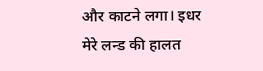और काटने लगा। इधर मेरे लन्ड की हालत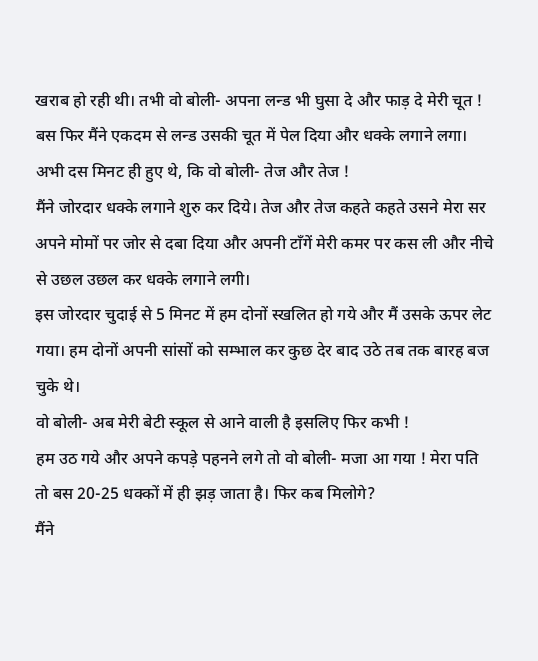खराब हो रही थी। तभी वो बोली- अपना लन्ड भी घुसा दे और फाड़ दे मेरी चूत !
बस फिर मैंने एकदम से लन्ड उसकी चूत में पेल दिया और धक्के लगाने लगा। अभी दस मिनट ही हुए थे, कि वो बोली- तेज और तेज !
मैंने जोरदार धक्के लगाने शुरु कर दिये। तेज और तेज कहते कहते उसने मेरा सर अपने मोमों पर जोर से दबा दिया और अपनी टाँगें मेरी कमर पर कस ली और नीचे से उछल उछल कर धक्के लगाने लगी।
इस जोरदार चुदाई से 5 मिनट में हम दोनों स्खलित हो गये और मैं उसके ऊपर लेट गया। हम दोनों अपनी सांसों को सम्भाल कर कुछ देर बाद उठे तब तक बारह बज चुके थे।
वो बोली- अब मेरी बेटी स्कूल से आने वाली है इसलिए फिर कभी !
हम उठ गये और अपने कपड़े पहनने लगे तो वो बोली- मजा आ गया ! मेरा पति तो बस 20-25 धक्कों में ही झड़ जाता है। फिर कब मिलोगे?
मैंने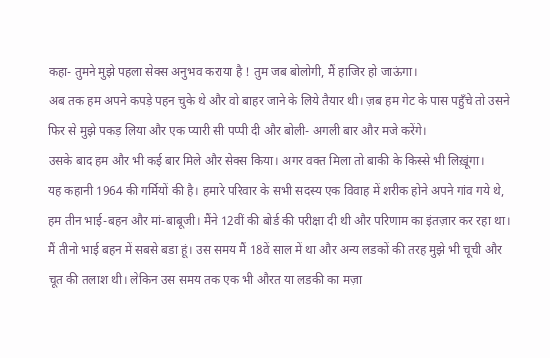कहा- तुमने मुझे पहला सेक्स अनुभव कराया है ! तुम जब बोलोगी, मैं हाजिर हो जाऊंगा।
अब तक हम अपने कपड़े पहन चुके थे और वो बाहर जाने के लिये तैयार थी। ज़ब हम गेट के पास पहुँचे तो उसने फिर से मुझे पकड़ लिया और एक प्यारी सी पप्पी दी और बोली- अगली बार और मजे करेंगे।
उसके बाद हम और भी कई बार मिले और सेक्स किया। अगर वक्त मिला तो बाकी के किस्से भी लिख़ूंगा।
यह कहानी 1964 की गर्मियों की है। हमारे परिवार के सभी सदस्य एक विवाह में शरीक होने अपने गांव गये थे, हम तीन भाई-बहन और मां-बाबूजी। मैंने 12वीं की बोर्ड की परीक्षा दी थी और परिणाम का इंतज़ार कर रहा था।
मैं तीनो भाई बहन में सबसे बडा हूं। उस समय मैं 18वें साल में था और अन्य लडकों की तरह मुझे भी चूची और चूत की तलाश थी। लेकिन उस समय तक एक भी औरत या लडकी का मज़ा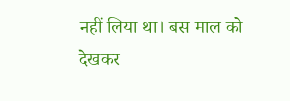नहीं लिया था। बस माल को देखकर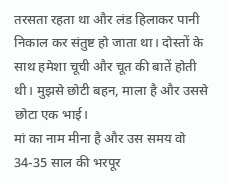तरसता रहता था और लंड हिलाकर पानी निकाल कर संतुष्ट हो जाता था। दोस्तों के साथ हमेशा चूची और चूत की बातें होती थी। मुझसे छोटी बहन, माला है और उससे छोटा एक भाई।
मां का नाम मीना है और उस समय वो 34-35 साल की भरपूर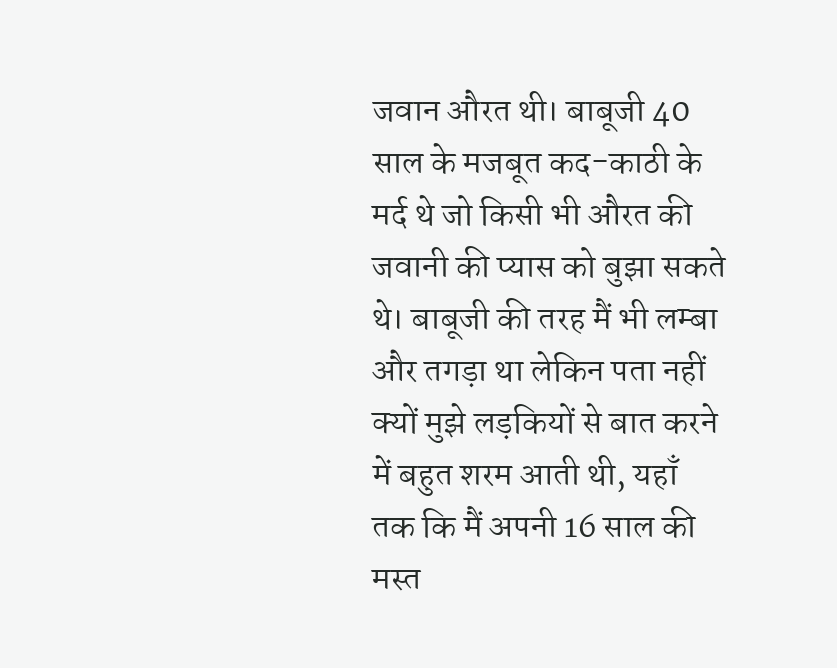जवान औरत थी। बाबूजी 40 साल के मजबूत कद-काठी के मर्द थे जो किसी भी औरत की जवानी की प्यास को बुझा सकते थे। बाबूजी की तरह मैं भी लम्बा और तगड़ा था लेकिन पता नहीं क्यों मुझे लड़कियों से बात करने में बहुत शरम आती थी, यहाँ तक कि मैं अपनी 16 साल की मस्त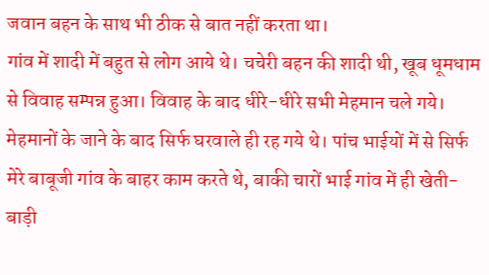जवान बहन के साथ भी ठीक से बात नहीं करता था।
गांव में शादी में बहुत से लोग आये थे। चचेरी बहन की शादी थी, खूब धूमधाम से विवाह सम्पन्न हुआ। विवाह के बाद धीरे-धीरे सभी मेहमान चले गये। मेहमानों के जाने के बाद सिर्फ घरवाले ही रह गये थे। पांच भाईयों में से सिर्फ मेरे बाबूजी गांव के बाहर काम करते थे, बाकी चारों भाई गांव में ही खेती-बाड़ी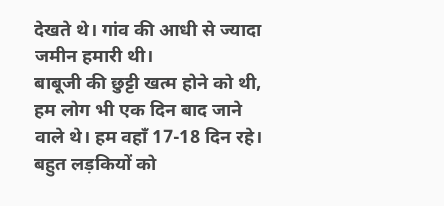देखते थे। गांव की आधी से ज्यादा जमीन हमारी थी।
बाबूजी की छुट्टी खत्म होने को थी, हम लोग भी एक दिन बाद जाने वाले थे। हम वहाँ 17-18 दिन रहे। बहुत लड़कियों को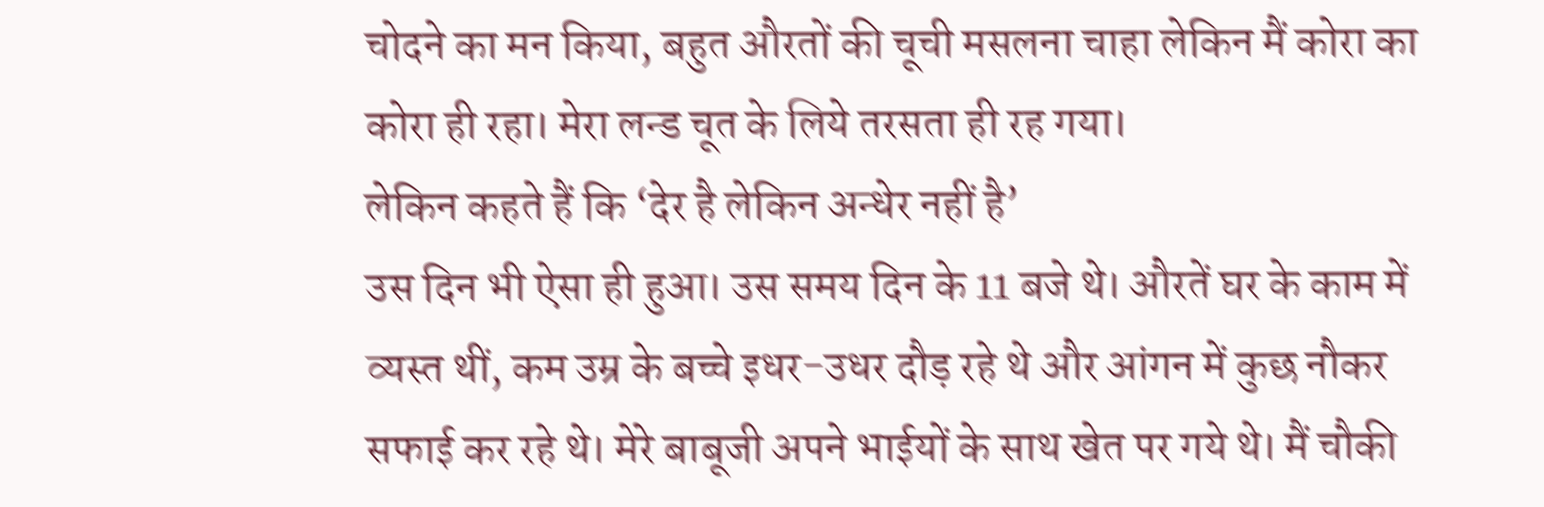चोदने का मन किया, बहुत औरतों की चूची मसलना चाहा लेकिन मैं कोरा का कोरा ही रहा। मेरा लन्ड चूत के लिये तरसता ही रह गया।
लेकिन कहते हैं कि ‘देर है लेकिन अन्धेर नहीं है’
उस दिन भी ऐसा ही हुआ। उस समय दिन के 11 बजे थे। औरतें घर के काम में व्यस्त थीं, कम उम्र के बच्चे इधर-उधर दौड़ रहे थे और आंगन में कुछ नौकर सफाई कर रहे थे। मेरे बाबूजी अपने भाईयों के साथ खेत पर गये थे। मैं चौकी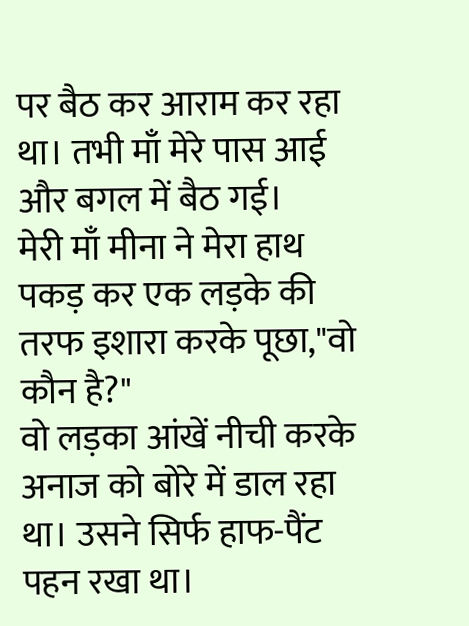पर बैठ कर आराम कर रहा था। तभी माँ मेरे पास आई और बगल में बैठ गई।
मेरी माँ मीना ने मेरा हाथ पकड़ कर एक लड़के की तरफ इशारा करके पूछा,"वो कौन है?"
वो लड़का आंखें नीची करके अनाज को बोरे में डाल रहा था। उसने सिर्फ हाफ-पैंट पहन रखा था।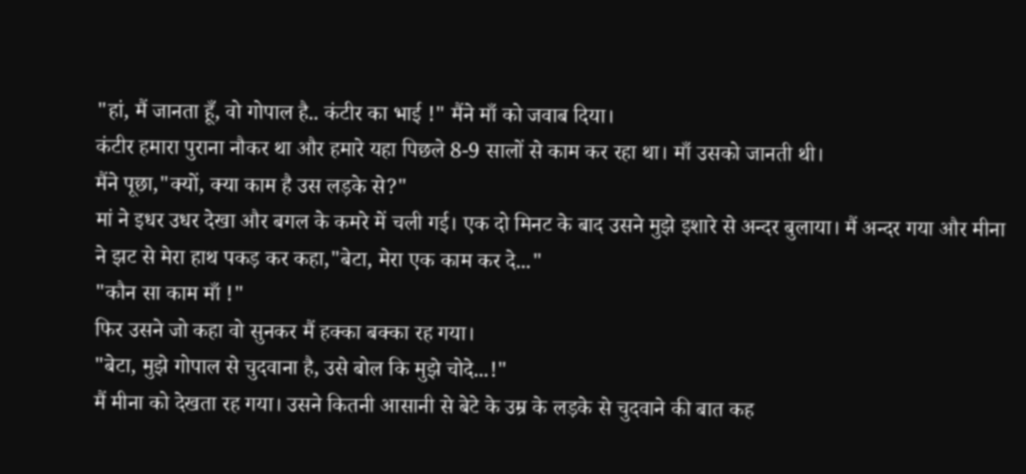"हां, मैं जानता हूँ, वो गोपाल है.. कंटीर का भाई !" मैंने माँ को जवाब दिया।
कंटीर हमारा पुराना नौकर था और हमारे यहा पिछले 8-9 सालों से काम कर रहा था। माँ उसको जानती थी।
मैंने पूछा,"क्यों, क्या काम है उस लड़के से?"
मां ने इधर उधर देखा और बगल के कमरे में चली गई। एक दो मिनट के बाद उसने मुझे इशारे से अन्दर बुलाया। मैं अन्दर गया और मीना ने झट से मेरा हाथ पकड़ कर कहा,"बेटा, मेरा एक काम कर दे..."
"कौन सा काम माँ !"
फिर उसने जो कहा वो सुनकर मैं हक्का बक्का रह गया।
"बेटा, मुझे गोपाल से चुदवाना है, उसे बोल कि मुझे चोदे...!"
मैं मीना को देखता रह गया। उसने कितनी आसानी से बेटे के उम्र के लड़के से चुदवाने की बात कह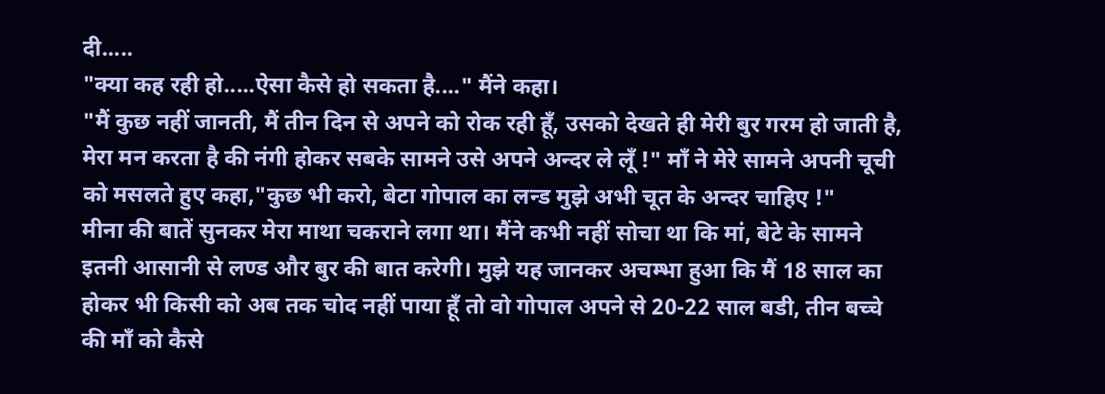दी.....
"क्या कह रही हो.....ऐसा कैसे हो सकता है...." मैंने कहा।
"मैं कुछ नहीं जानती, मैं तीन दिन से अपने को रोक रही हूँ, उसको देखते ही मेरी बुर गरम हो जाती है, मेरा मन करता है की नंगी होकर सबके सामने उसे अपने अन्दर ले लूँ !" माँ ने मेरे सामने अपनी चूची को मसलते हुए कहा,"कुछ भी करो, बेटा गोपाल का लन्ड मुझे अभी चूत के अन्दर चाहिए !"
मीना की बातें सुनकर मेरा माथा चकराने लगा था। मैंने कभी नहीं सोचा था कि मां, बेटे के सामने इतनी आसानी से लण्ड और बुर की बात करेगी। मुझे यह जानकर अचम्भा हुआ कि मैं 18 साल का होकर भी किसी को अब तक चोद नहीं पाया हूँ तो वो गोपाल अपने से 20-22 साल बडी, तीन बच्चे की माँ को कैसे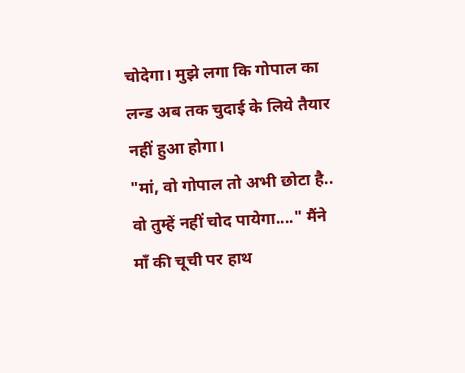चोदेगा। मुझे लगा कि गोपाल का लन्ड अब तक चुदाई के लिये तैयार नहीं हुआ होगा।
"मां, वो गोपाल तो अभी छोटा है.. वो तुम्हें नहीं चोद पायेगा...." मैंने माँ की चूची पर हाथ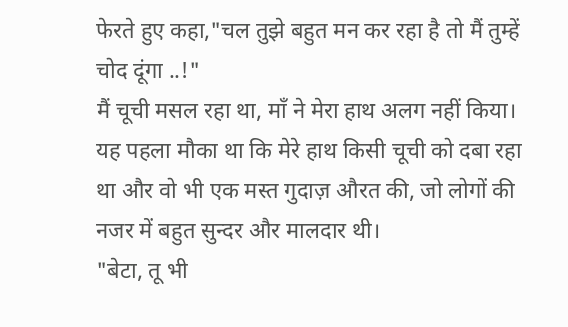फेरते हुए कहा,"चल तुझे बहुत मन कर रहा है तो मैं तुम्हें चोद दूंगा ..!"
मैं चूची मसल रहा था, माँ ने मेरा हाथ अलग नहीं किया। यह पहला मौका था कि मेरे हाथ किसी चूची को दबा रहा था और वो भी एक मस्त गुदाज़ औरत की, जो लोगों की नजर में बहुत सुन्दर और मालदार थी।
"बेटा, तू भी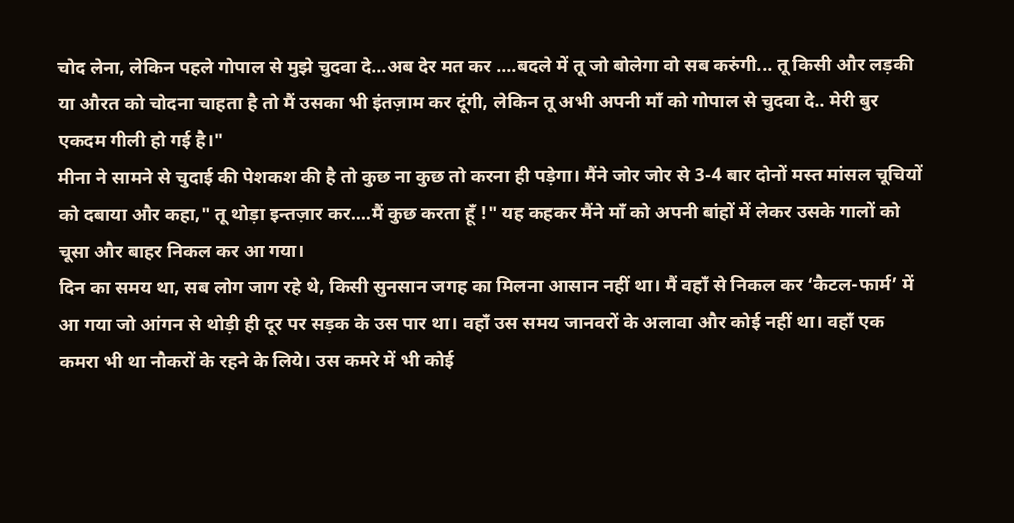चोद लेना, लेकिन पहले गोपाल से मुझे चुदवा दे...अब देर मत कर ....बदले में तू जो बोलेगा वो सब करुंगी... तू किसी और लड़की या औरत को चोदना चाहता है तो मैं उसका भी इंतज़ाम कर दूंगी, लेकिन तू अभी अपनी माँ को गोपाल से चुदवा दे.. मेरी बुर एकदम गीली हो गई है।"
मीना ने सामने से चुदाई की पेशकश की है तो कुछ ना कुछ तो करना ही पड़ेगा। मैंने जोर जोर से 3-4 बार दोनों मस्त मांसल चूचियों को दबाया और कहा," तू थोड़ा इन्तज़ार कर....मैं कुछ करता हूँ !" यह कहकर मैंने माँ को अपनी बांहों में लेकर उसके गालों को चूसा और बाहर निकल कर आ गया।
दिन का समय था, सब लोग जाग रहे थे, किसी सुनसान जगह का मिलना आसान नहीं था। मैं वहाँ से निकल कर ‘कैटल-फार्म’ में आ गया जो आंगन से थोड़ी ही दूर पर सड़क के उस पार था। वहाँ उस समय जानवरों के अलावा और कोई नहीं था। वहाँ एक कमरा भी था नौकरों के रहने के लिये। उस कमरे में भी कोई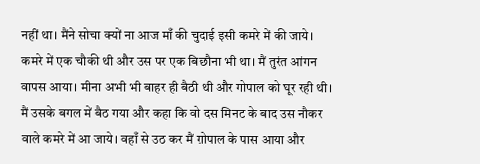नहीं था। मैंने सोचा क्यों ना आज माँ की चुदाई इसी कमरे में की जाये।
कमरे में एक चौकी थी और उस पर एक बिछौना भी था। मैं तुरंत आंगन वापस आया। मीना अभी भी बाहर ही बैठी थी और गोपाल को घूर रही थी। मैं उसके बगल में बैठ गया और कहा कि वो दस मिनट के बाद उस नौकर वाले कमरे में आ जाये। वहाँ से उठ कर मैं ग़ोपाल के पास आया और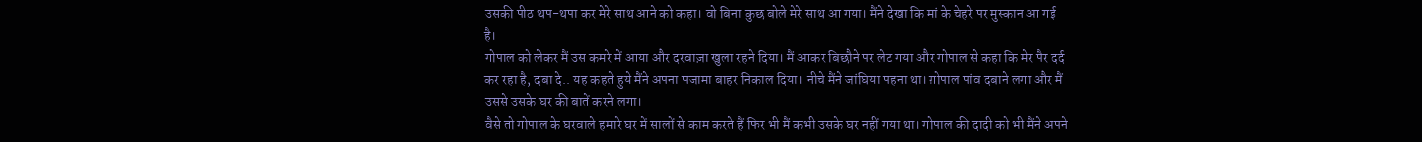उसकी पीठ थप-थपा कर मेरे साथ आने को कहा। वो बिना कुछ बोले मेरे साथ आ गया। मैंने देखा कि मां के चेहरे पर मुस्कान आ गई है।
गोपाल को लेकर मैं उस कमरे में आया और दरवाज़ा खुला रहने दिया। मैं आकर बिछौने पर लेट गया और गोपाल से कहा कि मेर पैर दर्द कर रहा है, दबा दे.. यह कहते हुये मैंने अपना पजामा बाहर निकाल दिया। नीचे मैंने जांघिया पहना था। ग़ोपाल पांव दबाने लगा और मैं उससे उसके घर की बातें करने लगा।
वैसे तो गोपाल के घरवाले हमारे घर में सालों से काम करते हैं फिर भी मैं कभी उसके घर नहीं गया था। गोपाल की दादी को भी मैंने अपने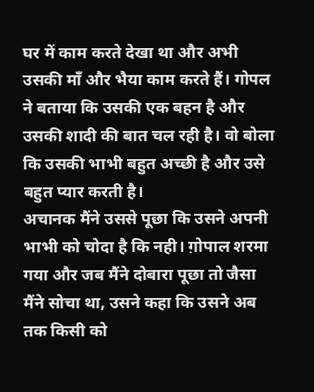घर में काम करते देखा था और अभी उसकी माँ और भैया काम करते हैं। गोपल ने बताया कि उसकी एक बहन है और उसकी शादी की बात चल रही है। वो बोला कि उसकी भाभी बहुत अच्छी है और उसे बहुत प्यार करती है।
अचानक मैंने उससे पूछा कि उसने अपनी भाभी को चोदा है कि नही। ग़ोपाल शरमा गया और जब मैंने दोबारा पूछा तो जैसा मैंने सोचा था, उसने कहा कि उसने अब तक किसी को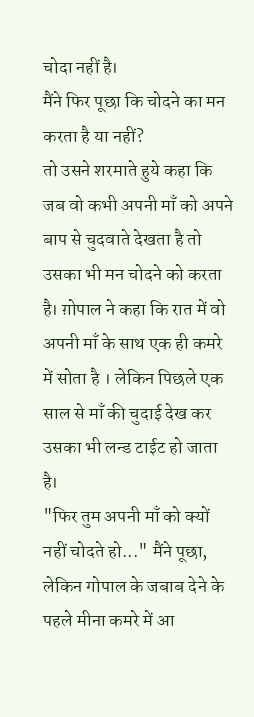चोदा नहीं है।
मैंने फिर पूछा कि चोदने का मन करता है या नहीं?
तो उसने शरमाते हुये कहा कि जब वो कभी अपनी माँ को अपने बाप से चुदवाते देखता है तो उसका भी मन चोदने को करता है। ग़ोपाल ने कहा कि रात में वो अपनी माँ के साथ एक ही कमरे में सोता है । लेकिन पिछले एक साल से माँ की चुदाई देख कर उसका भी लन्ड टाईट हो जाता है।
"फिर तुम अपनी माँ को क्यों नहीं चोदते हो..." मैंने पूछा, लेकिन गोपाल के जबाब देने के पहले मीना कमरे में आ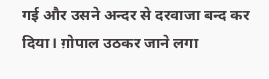गई और उसने अन्दर से दरवाजा बन्द कर दिया। ग़ोपाल उठकर जाने लगा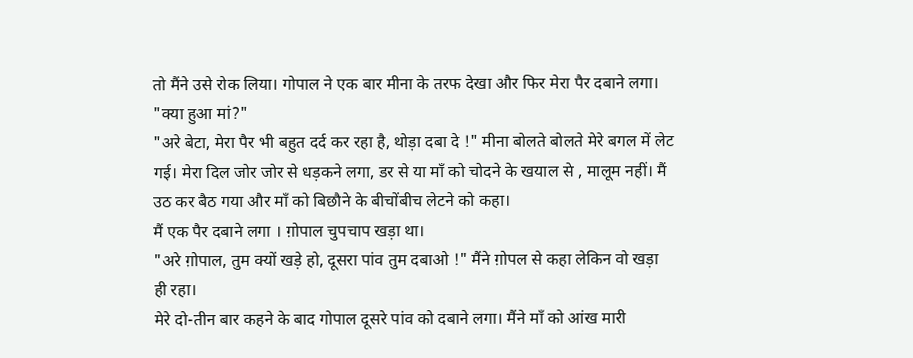तो मैंने उसे रोक लिया। गोपाल ने एक बार मीना के तरफ देखा और फिर मेरा पैर दबाने लगा।
"क्या हुआ मां?"
"अरे बेटा, मेरा पैर भी बहुत दर्द कर रहा है, थोड़ा दबा दे !" मीना बोलते बोलते मेरे बगल में लेट गई। मेरा दिल जोर जोर से धड़कने लगा, डर से या माँ को चोदने के खयाल से , मालूम नहीं। मैं उठ कर बैठ गया और माँ को बिछौने के बीचोंबीच लेटने को कहा।
मैं एक पैर दबाने लगा । ग़ोपाल चुपचाप खड़ा था।
"अरे ग़ोपाल, तुम क्यों खड़े हो, दूसरा पांव तुम दबाओ !" मैंने ग़ोपल से कहा लेकिन वो खड़ा ही रहा।
मेरे दो-तीन बार कहने के बाद गोपाल दूसरे पांव को दबाने लगा। मैंने माँ को आंख मारी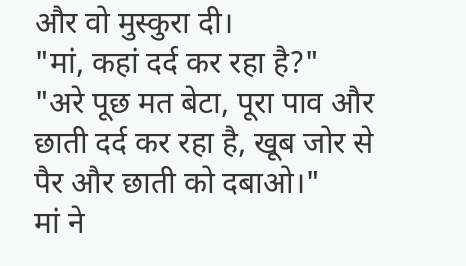और वो मुस्कुरा दी।
"मां, कहां दर्द कर रहा है?"
"अरे पूछ मत बेटा, पूरा पाव और छाती दर्द कर रहा है, खूब जोर से पैर और छाती को दबाओ।"
मां ने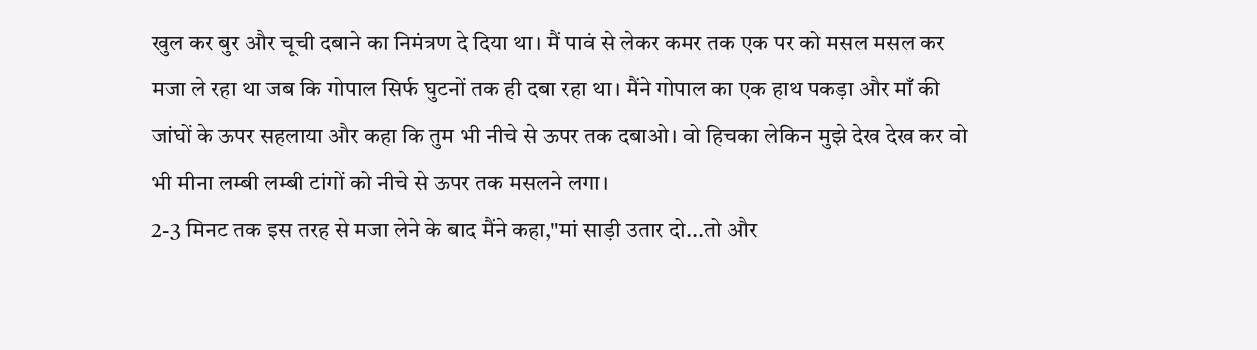खुल कर बुर और चूची दबाने का निमंत्रण दे दिया था। मैं पावं से लेकर कमर तक एक पर को मसल मसल कर मजा ले रहा था जब कि गोपाल सिर्फ घुटनों तक ही दबा रहा था। मैंने गोपाल का एक हाथ पकड़ा और माँ की जांघों के ऊपर सहलाया और कहा कि तुम भी नीचे से ऊपर तक दबाओ। वो हिचका लेकिन मुझे देख देख कर वो भी मीना लम्बी लम्बी टांगों को नीचे से ऊपर तक मसलने लगा।
2-3 मिनट तक इस तरह से मजा लेने के बाद मैंने कहा,"मां साड़ी उतार दो...तो और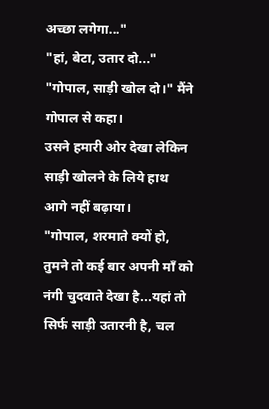अच्छा लगेगा..."
"हां, बेटा, उतार दो..."
"गोपाल, साड़ी खोल दो।" मैंने गोपाल से कहा।
उसने हमारी ओर देखा लेकिन साड़ी खोलने के लिये हाथ आगे नहीं बढ़ाया।
"गोपाल, शरमाते क्यों हो, तुमने तो कई बार अपनी माँ को नंगी चुदवाते देखा है...यहां तो सिर्फ साड़ी उतारनी है, चल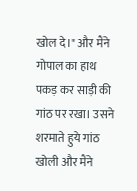खोल दे।" और मैंने गोपाल का हाथ पकड़ कर साड़ी की गांठ पर रखा। उसने शरमाते हुये गांठ खोली और मैंने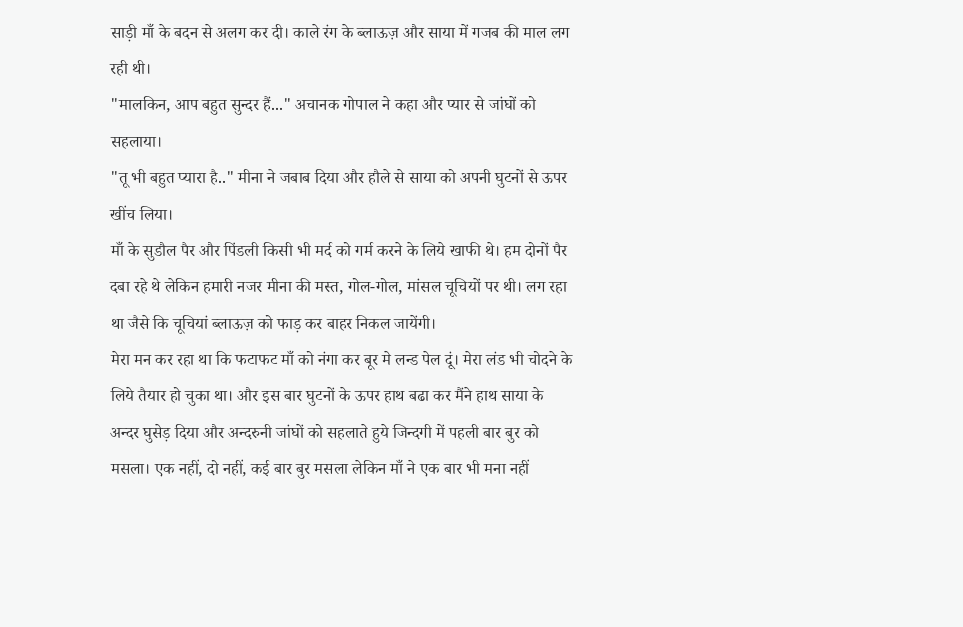साड़ी माँ के बदन से अलग कर दी। काले रंग के ब्लाऊज़ और साया में गजब की माल लग रही थी।
"मालकिन, आप बहुत सुन्दर हैं..." अचानक गोपाल ने कहा और प्यार से जांघों को सहलाया।
"तू भी बहुत प्यारा है.." मीना ने जबाब दिया और हौले से साया को अपनी घुटनों से ऊपर खींच लिया।
माँ के सुडौल पैर और पिंडली किसी भी मर्द को गर्म करने के लिये खाफी थे। हम दोनों पैर दबा रहे थे लेकिन हमारी नजर मीना की मस्त, गोल-गोल, मांसल चूचियों पर थी। लग रहा था जैसे कि चूचियां ब्लाऊज़ को फाड़ कर बाहर निकल जायेंगी।
मेरा मन कर रहा था कि फटाफट माँ को नंगा कर बूर मे लन्ड पेल दूं। मेरा लंड भी चोदने के लिये तैयार हो चुका था। और इस बार घुटनों के ऊपर हाथ बढा कर मैंने हाथ साया के अन्दर घुसेड़ दिया और अन्दरुनी जांघों को सहलाते हुये जिन्दगी में पहली बार बुर को मसला। एक नहीं, दो नहीं, कई बार बुर मसला लेकिन माँ ने एक बार भी मना नहीं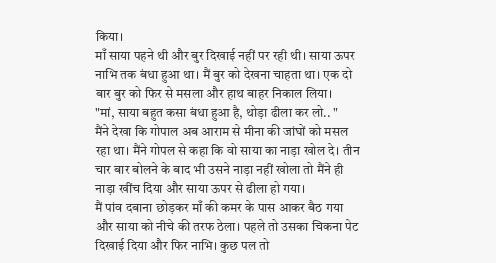किया।
माँ साया पहने थी और बुर दिखाई नहीं पर रही थी। साया ऊपर नाभि तक बंधा हुआ था। मैं बुर को देखना चाहता था। एक दो बार बुर को फिर से मसला और हाथ बाहर निकाल लिया।
"मां, साया बहुत कसा बंधा हुआ है, थोड़ा ढीला कर लो.. "
मैंने देखा कि गोपाल अब आराम से मीना की जांघों को मसल रहा था। मैंने गोपल से कहा कि वो साया का नाड़ा खोल दे। तीन चार बार बोलने के बाद भी उसने नाड़ा नहीं खोला तो मैंने ही नाड़ा खींच दिया और साया ऊपर से ढीला हो गया।
मैं पांव दबाना छोड़कर माँ की कमर के पास आकर बैठ गया और साया को नीचे की तरफ ठेला। पहले तो उसका चिकना पेट दिखाई दिया और फिर नाभि। कुछ पल तो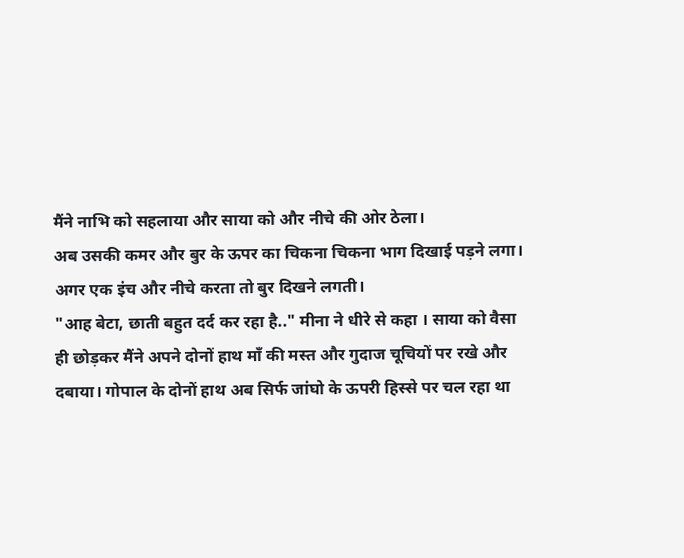मैंने नाभि को सहलाया और साया को और नीचे की ओर ठेला।
अब उसकी कमर और बुर के ऊपर का चिकना चिकना भाग दिखाई पड़ने लगा। अगर एक इंच और नीचे करता तो बुर दिखने लगती।
"आह बेटा, छाती बहुत दर्द कर रहा है.." मीना ने धीरे से कहा । साया को वैसा ही छोड़कर मैंने अपने दोनों हाथ माँ की मस्त और गुदाज चूचियों पर रखे और दबाया। गोपाल के दोनों हाथ अब सिर्फ जांघो के ऊपरी हिस्से पर चल रहा था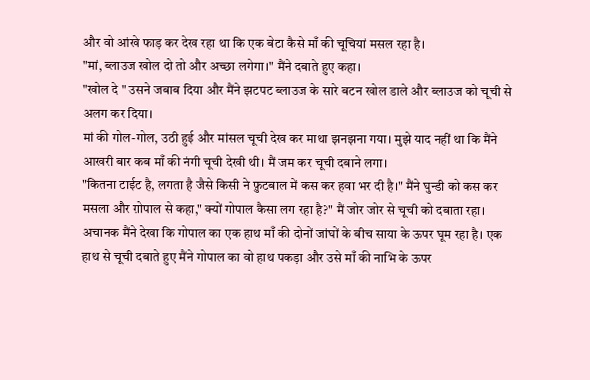और वो आंखे फाड़ कर देख रहा था कि एक बेटा कैसे माँ की चूचियां मसल रहा है।
"मां, ब्लाउज खोल दो तो और अच्छा लगेगा।" मैंने दबाते हुए कहा।
"खोल दे " उसने जबाब दिया और मैंने झटपट ब्लाउज के सारे बटन खोल डाले और ब्लाउज को चूची से अलग कर दिया।
मां की गोल-गोल, उठी हुई और मांसल चूची देख कर माथा झनझना गया। मुझे याद नहीं था कि मैंने आखरी बार कब माँ की नंगी चूची देखी थी। मैं जम कर चूची दबाने लगा।
"कितना टाईट है, लगता है जैसे किसी ने फ़ुटबाल में कस कर हवा भर दी है।" मैंने घुन्डी को कस कर मसला और ग़ोपाल से कहा," क्यों गोपाल कैसा लग रहा है?" मैं जोर जोर से चूची को दबाता रहा।
अचानक मैंने देखा कि गोपाल का एक हाथ माँ की दोनों जांघों के बीच साया के ऊपर घूम रहा है। एक हाथ से चूची दबाते हुए मैंने गोपाल का वो हाथ पकड़ा और उसे माँ की नाभि के ऊपर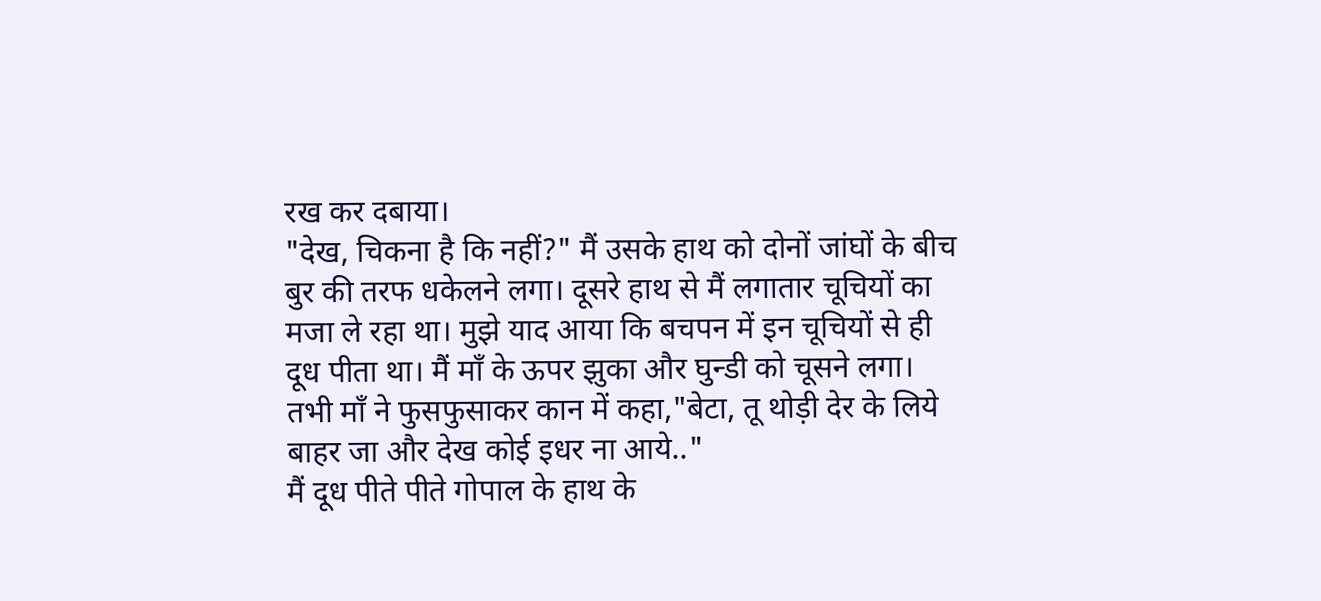रख कर दबाया।
"देख, चिकना है कि नहीं?" मैं उसके हाथ को दोनों जांघों के बीच बुर की तरफ धकेलने लगा। दूसरे हाथ से मैं लगातार चूचियों का मजा ले रहा था। मुझे याद आया कि बचपन में इन चूचियों से ही दूध पीता था। मैं माँ के ऊपर झुका और घुन्डी को चूसने लगा।
तभी माँ ने फुसफुसाकर कान में कहा,"बेटा, तू थोड़ी देर के लिये बाहर जा और देख कोई इधर ना आये.."
मैं दूध पीते पीते गोपाल के हाथ के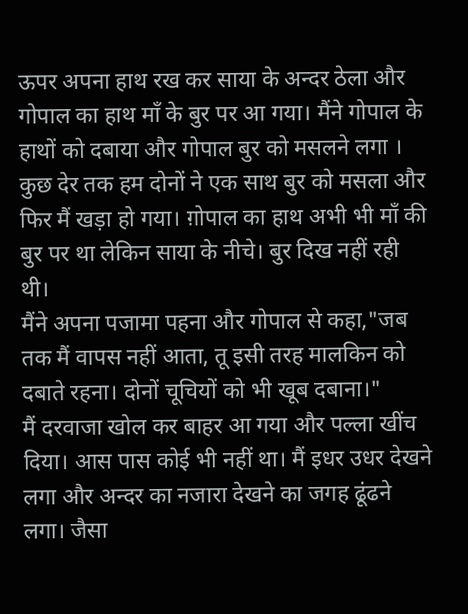ऊपर अपना हाथ रख कर साया के अन्दर ठेला और गोपाल का हाथ माँ के बुर पर आ गया। मैंने गोपाल के हाथों को दबाया और गोपाल बुर को मसलने लगा । कुछ देर तक हम दोनों ने एक साथ बुर को मसला और फिर मैं खड़ा हो गया। ग़ोपाल का हाथ अभी भी माँ की बुर पर था लेकिन साया के नीचे। बुर दिख नहीं रही थी।
मैंने अपना पजामा पहना और गोपाल से कहा,"जब तक मैं वापस नहीं आता, तू इसी तरह मालकिन को दबाते रहना। दोनों चूचियों को भी खूब दबाना।"
मैं दरवाजा खोल कर बाहर आ गया और पल्ला खींच दिया। आस पास कोई भी नहीं था। मैं इधर उधर देखने लगा और अन्दर का नजारा देखने का जगह ढूंढने लगा। जैसा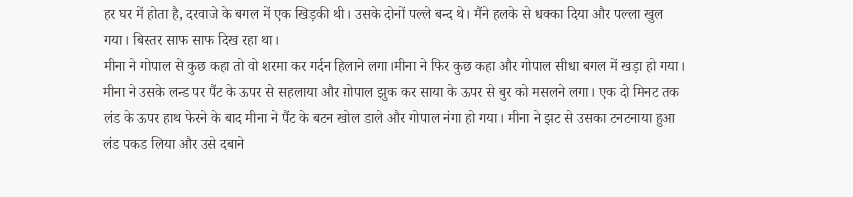हर घर में होता है, दरवाजे के बगल में एक खिड़की थी। उसके दोनों पल्ले बन्द थे। मैंने हलके से धक्का दिया और पल्ला खुल गया। बिस्तर साफ साफ दिख रहा था।
मीना ने गोपाल से कुछ कहा तो वो शरमा कर गर्दन हिलाने लगा।मीना ने फिर कुछ कहा और गोपाल सीधा बगल में खड़ा हो गया। मीना ने उसके लन्ड पर पैंट के ऊपर से सहलाया और ग़ोपाल झुक कर साया के ऊपर से बुर को मसलने लगा। एक दो मिनट तक लंड के ऊपर हाथ फेरने के बाद मीना ने पैंट के बटन खोल डाले और गोपाल नंगा हो गया। मीना ने झट से उसका टनटनाया हुआ लंड पकड लिया और उसे दबाने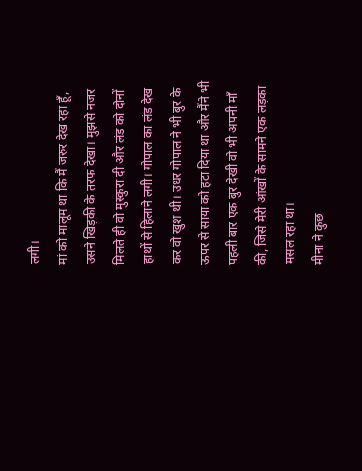लगी।
मां को मालूम था कि मैं जरुर देख रहा हूँ, उसने खिड़की के तरफ देखा। मुझसे नजर मिलते ही वो मुस्कुरा दी और लंड को दोनों हाथों से हिलाने लगी। गोपाल का लंड देख कर वो खुश थी। उधर गोपाल ने भी बुर के ऊपर से साया को हटा दिया था और मैंने भी पहली बार एक बुर देखी वो भी अपनी माँ की, जिसे मेरी आंखों के सामने एक लड़का मसल रहा था।
मीना ने कुछ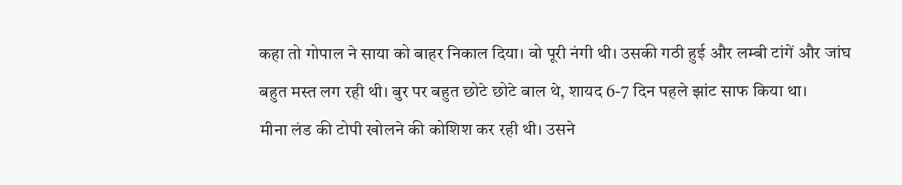कहा तो गोपाल ने साया को बाहर निकाल दिया। वो पूरी नंगी थी। उसकी गठी हुई और लम्बी टांगें और जांघ बहुत मस्त लग रही थी। बुर पर बहुत छोटे छोटे बाल थे, शायद 6-7 दिन पहले झांट साफ किया था।
मीना लंड की टोपी खोलने की कोशिश कर रही थी। उसने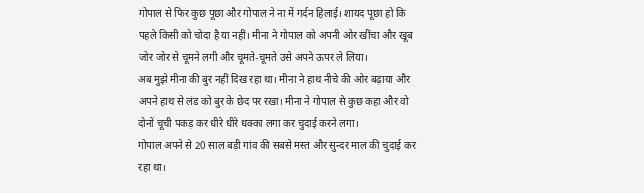गोपाल से फिर कुछ पूछा और गोपाल ने ना में गर्दन हिलाई। शायद पूछा हो कि पहले किसी को चोदा है या नहीं। मीना ने गोपाल को अपनी ओर खींचा और खूब जोर जोर से चूमने लगी और चूमते-चूमते उसे अपने ऊपर ले लिया।
अब मुझे मीना की बुर नहीं दिख रहा था। मीना ने हाथ नीचे की ओर बढ़ाया और अपने हाथ से लंड को बुर के छेद पर रखा। मीना ने गोपाल से कुछ कहा और वो दोनों चूची पकड़ कर धीरे धीरे धक्का लगा कर चुदाई करने लगा।
गोपाल अपने से 20 साल बड़ी गांव की सबसे मस्त और सुन्दर माल की चुदाई कर रहा था।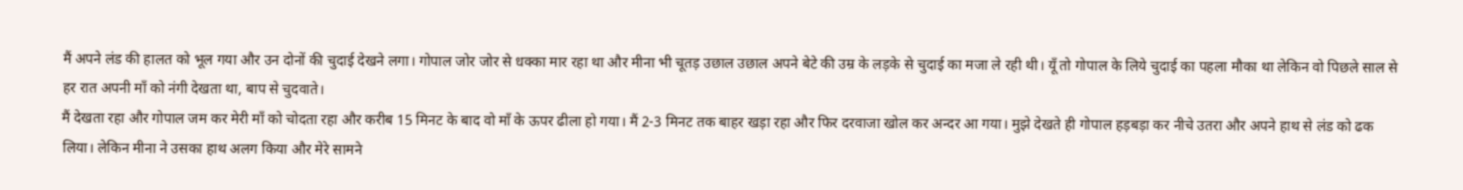मैं अपने लंड की हालत को भूल गया और उन दोनों की चुदाई देखने लगा। गोपाल जोर जोर से धक्का मार रहा था और मीना भी चूतड़ उछाल उछाल अपने बेटे की उम्र के लड़के से चुदाई का मजा ले रही थी। यूँ तो गोपाल के लिये चुदाई का पहला मौका था लेकिन वो पिछले साल से हर रात अपनी माँ को नंगी देखता था, बाप से चुदवाते।
मैं देखता रहा और गोपाल जम कर मेरी माँ को चोदता रहा और करीब 15 मिनट के बाद वो माँ के ऊपर ढीला हो गया। मैं 2-3 मिनट तक बाहर खड़ा रहा और फिर दरवाजा खोल कर अन्दर आ गया। मुझे देखते ही गोपाल हड़बड़ा कर नीचे उतरा और अपने हाथ से लंड को ढक लिया। लेकिन मीना ने उसका हाथ अलग किया और मेरे सामने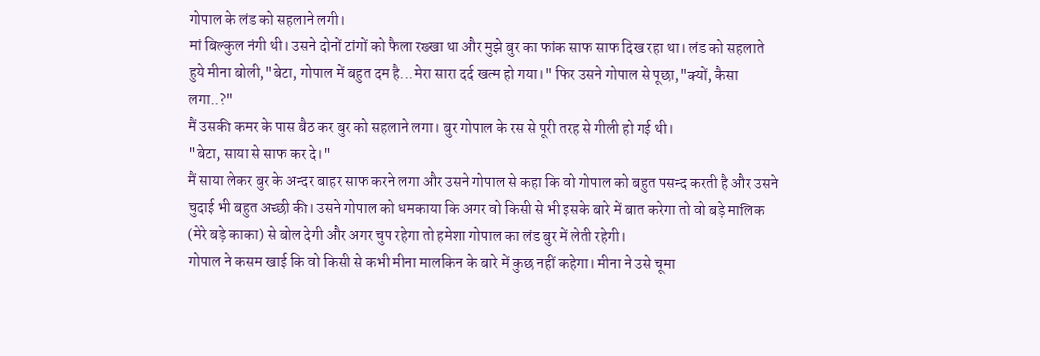गोपाल के लंड को सहलाने लगी।
मां बिल्कुल नंगी थी। उसने दोनों टांगों को फैला रख्खा था और मुझे बुर का फांक साफ साफ दिख रहा था। लंड को सहलाते हुये मीना बोली,"बेटा, गोपाल में बहुत दम है...मेरा सारा दर्द खत्म हो गया।" फिर उसने गोपाल से पूछा,"क्यों, कैसा लगा..?"
मैं उसकी कमर के पास बैठ कर बुर को सहलाने लगा। बुर गोपाल के रस से पूरी तरह से गीली हो गई थी।
"बेटा, साया से साफ कर दे।"
मैं साया लेकर बुर के अन्दर बाहर साफ करने लगा और उसने गोपाल से कहा कि वो गोपाल को बहुत पसन्द करती है और उसने चुदाई भी बहुत अच्छी की। उसने गोपाल को धमकाया कि अगर वो किसी से भी इसके बारे में बात करेगा तो वो बड़े मालिक (मेरे बड़े काका) से बोल देगी और अगर चुप रहेगा तो हमेशा गोपाल का लंड बुर में लेती रहेगी।
गोपाल ने कसम खाई कि वो किसी से कभी मीना मालकिन के बारे में कुछ नहीं कहेगा। मीना ने उसे चूमा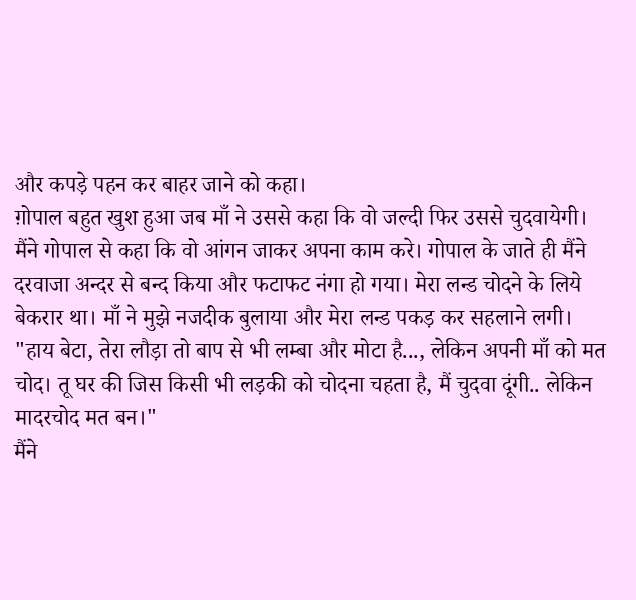और कपड़े पहन कर बाहर जाने को कहा।
ग़ोपाल बहुत खुश हुआ जब माँ ने उससे कहा कि वो जल्दी फिर उससे चुदवायेगी। मैंने गोपाल से कहा कि वो आंगन जाकर अपना काम करे। गोपाल के जाते ही मैंने दरवाजा अन्दर से बन्द किया और फटाफट नंगा हो गया। मेरा लन्ड चोदने के लिये बेकरार था। माँ ने मुझे नजदीक बुलाया और मेरा लन्ड पकड़ कर सहलाने लगी।
"हाय बेटा, तेरा लौड़ा तो बाप से भी लम्बा और मोटा है..., लेकिन अपनी माँ को मत चोद। तू घर की जिस किसी भी लड़की को चोदना चहता है, मैं चुदवा दूंगी.. लेकिन मादरचोद मत बन।"
मैंने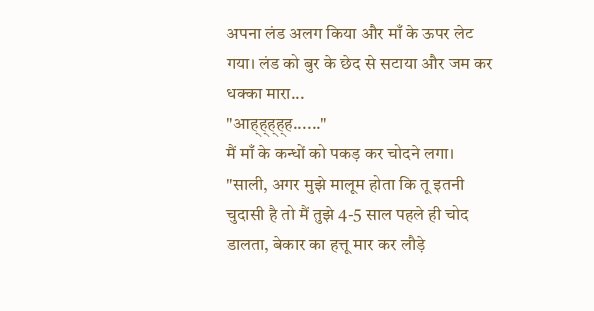अपना लंड अलग किया और माँ के ऊपर लेट गया। लंड को बुर के छेद से सटाया और जम कर धक्का मारा...
"आह्ह्ह्ह्ह......"
मैं माँ के कन्धों को पकड़ कर चोदने लगा।
"साली, अगर मुझे मालूम होता कि तू इतनी चुदासी है तो मैं तुझे 4-5 साल पहले ही चोद डालता, बेकार का हत्तू मार कर लौड़े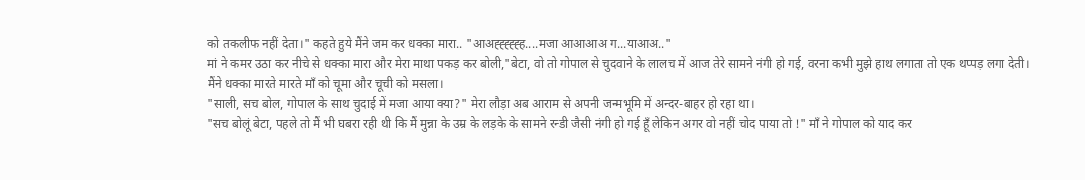को तकलीफ नहीं देता।" कहते हुये मैंने जम कर धक्का मारा.. "आअह्ह्ह्ह्ह्ह....मजा आआआअ ग...याआअ.."
मां ने कमर उठा कर नीचे से धक्का मारा और मेरा माथा पकड़ कर बोली,"बेटा, वो तो गोपाल से चुदवाने के लालच में आज तेरे सामने नंगी हो गई, वरना कभी मुझे हाथ लगाता तो एक थप्पड़ लगा देती।
मैंने धक्का मारते मारते माँ को चूमा और चूची को मसला।
"साली, सच बोल, गोपाल के साथ चुदाई में मजा आया क्या?" मेरा लौड़ा अब आराम से अपनी जन्मभूमि में अन्दर-बाहर हो रहा था।
"सच बोलूं बेटा, पहले तो मैं भी घबरा रही थी कि मैं मुन्ना के उम्र के लड़के के सामने रन्डी जैसी नंगी हो गई हूँ लेकिन अगर वो नहीं चोद पाया तो !" माँ ने गोपाल को याद कर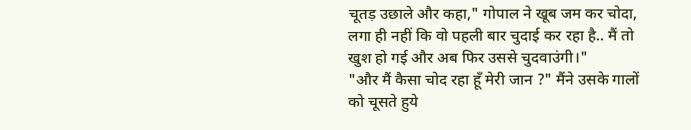चूतड़ उछाले और कहा," गोपाल ने खूब जम कर चोदा, लगा ही नहीं कि वो पहली बार चुदाई कर रहा है.. मैं तो खुश हो गई और अब फिर उससे चुदवाउंगी।"
"और मैं कैसा चोद रहा हूँ मेरी जान ?" मैंने उसके गालों को चूसते हुये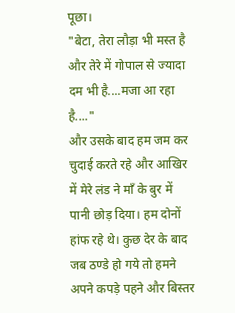पूछा।
"बेटा, तेरा लौड़ा भी मस्त है और तेरे में गोपाल से ज्यादा दम भी है....मजा आ रहा है...."
और उसके बाद हम जम कर चुदाई करते रहे और आखिर में मेरे लंड ने माँ के बुर में पानी छोड़ दिया। हम दोनों हांफ रहे थे। कुछ देर के बाद जब ठण्डे हो गये तो हमने अपने कपड़े पहने और बिस्तर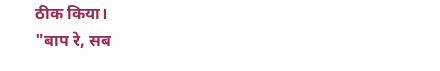ठीक किया।
"बाप रे, सब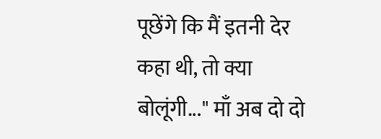पूछेंगे कि मैं इतनी देर कहा थी, तो क्या बोलूंगी..." माँ अब दो दो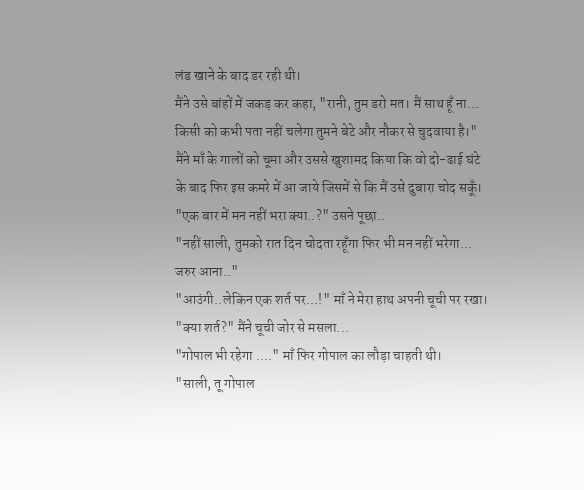लंड खाने के बाद डर रही थी।
मैंने उसे बांहों में जकड़ कर कहा, "रानी, तुम डरो मत। मैं साथ हूँ ना... किसी को कभी पता नहीं चलेगा तुमने बेटे और नौकर से चुदवाया है।" मैंने माँ के गालों को चूमा और उससे खुशामद किया कि वो दो-ढाई घंटे के बाद फिर इस कमरे में आ जाये जिसमें से कि मैं उसे दुबारा चोद सकूँ।
"एक बार में मन नहीं भरा क्या..?" उसने पूछा..
"नहीं साली, तुमको रात दिन चोदता रहूँगा फिर भी मन नहीं भरेगा... जरुर आना.."
"आउंगी..लेकिन एक शर्त पर...!" माँ ने मेरा हाथ अपनी चूची पर रखा।
"क्या शर्त?" मैंने चूची जोर से मसला...
"गोपाल भी रहेगा ...." माँ फिर गोपाल का लौड़ा चाहती थी।
"साली, तू गोपाल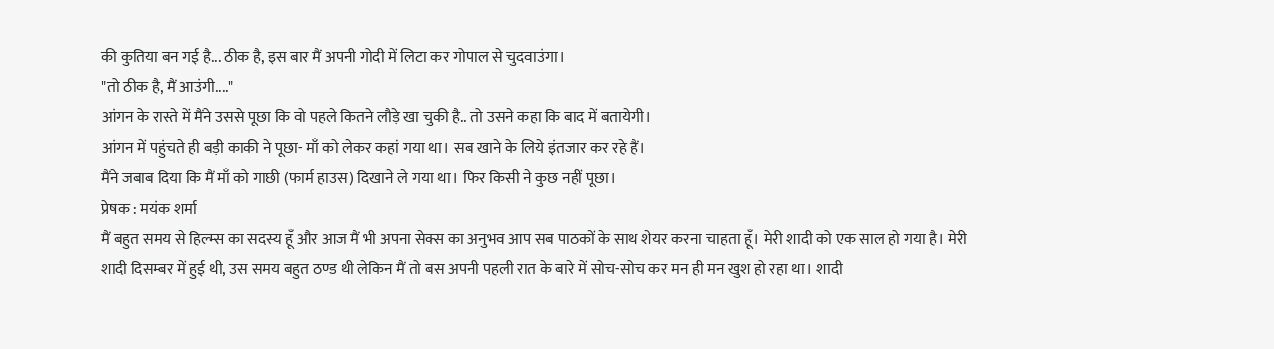की कुतिया बन गई है... ठीक है, इस बार मैं अपनी गोदी में लिटा कर गोपाल से चुदवाउंगा।
"तो ठीक है, मैं आउंगी...."
आंगन के रास्ते में मैंने उससे पूछा कि वो पहले कितने लौड़े खा चुकी है.. तो उसने कहा कि बाद में बतायेगी।
आंगन में पहुंचते ही बड़ी काकी ने पूछा- माँ को लेकर कहां गया था। सब खाने के लिये इंतजार कर रहे हैं।
मैंने जबाब दिया कि मैं माँ को गाछी (फार्म हाउस) दिखाने ले गया था। फिर किसी ने कुछ नहीं पूछा।
प्रेषक : मयंक शर्मा
मैं बहुत समय से हिल्म्स का सदस्य हूँ और आज मैं भी अपना सेक्स का अनुभव आप सब पाठकों के साथ शेयर करना चाहता हूँ। मेरी शादी को एक साल हो गया है। मेरी शादी दिसम्बर में हुई थी, उस समय बहुत ठण्ड थी लेकिन मैं तो बस अपनी पहली रात के बारे में सोच-सोच कर मन ही मन खुश हो रहा था। शादी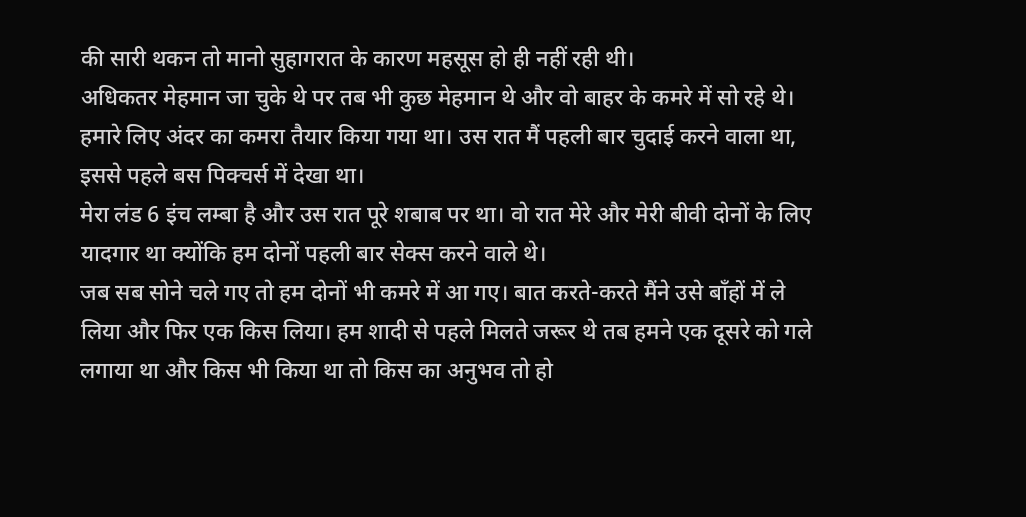की सारी थकन तो मानो सुहागरात के कारण महसूस हो ही नहीं रही थी।
अधिकतर मेहमान जा चुके थे पर तब भी कुछ मेहमान थे और वो बाहर के कमरे में सो रहे थे। हमारे लिए अंदर का कमरा तैयार किया गया था। उस रात मैं पहली बार चुदाई करने वाला था, इससे पहले बस पिक्चर्स में देखा था।
मेरा लंड 6 इंच लम्बा है और उस रात पूरे शबाब पर था। वो रात मेरे और मेरी बीवी दोनों के लिए यादगार था क्योंकि हम दोनों पहली बार सेक्स करने वाले थे।
जब सब सोने चले गए तो हम दोनों भी कमरे में आ गए। बात करते-करते मैंने उसे बाँहों में ले लिया और फिर एक किस लिया। हम शादी से पहले मिलते जरूर थे तब हमने एक दूसरे को गले लगाया था और किस भी किया था तो किस का अनुभव तो हो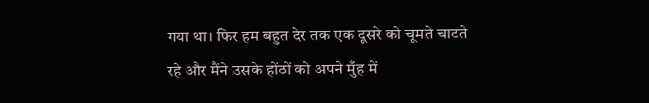गया था। फिर हम बहुत देर तक एक दूसरे को चूमते चाटते रहे और मैंने उसके होंठों को अपने मुँह में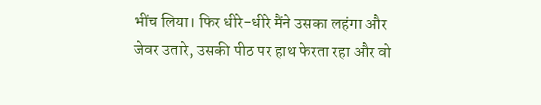भींच लिया। फिर धीरे-धीरे मैंने उसका लहंगा और जेवर उतारे, उसकी पीठ पर हाथ फेरता रहा और वो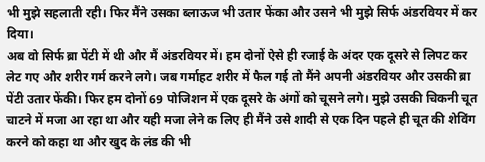भी मुझे सहलाती रही। फिर मैंने उसका ब्लाऊज भी उतार फेंका और उसने भी मुझे सिर्फ अंडरवियर में कर दिया।
अब वो सिर्फ ब्रा पेंटी में थी और मैं अंडरवियर में। हम दोनों ऐसे ही रजाई के अंदर एक दूसरे से लिपट कर लेट गए और शरीर गर्म करने लगे। जब गर्माहट शरीर में फैल गई तो मैंने अपनी अंडरवियर और उसकी ब्रा पेंटी उतार फेंकी। फिर हम दोनों 69 पोजिशन में एक दूसरे के अंगों को चूसने लगे। मुझे उसकी चिकनी चूत चाटने में मजा आ रहा था और यही मजा लेने क लिए ही मैंने उसे शादी से एक दिन पहले ही चूत की शेविंग करने को कहा था और खुद के लंड की भी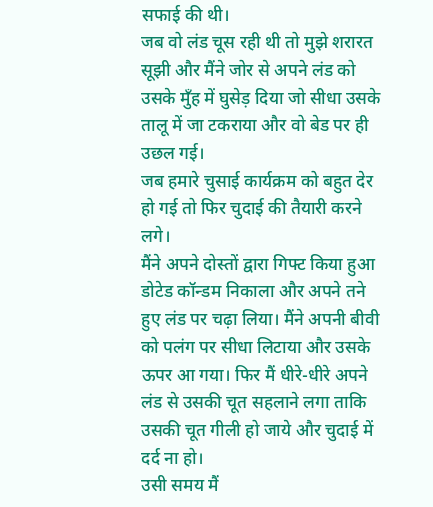सफाई की थी।
जब वो लंड चूस रही थी तो मुझे शरारत सूझी और मैंने जोर से अपने लंड को उसके मुँह में घुसेड़ दिया जो सीधा उसके तालू में जा टकराया और वो बेड पर ही उछल गई।
जब हमारे चुसाई कार्यक्रम को बहुत देर हो गई तो फिर चुदाई की तैयारी करने लगे।
मैंने अपने दोस्तों द्वारा गिफ्ट किया हुआ डोटेड कॉन्डम निकाला और अपने तने हुए लंड पर चढ़ा लिया। मैंने अपनी बीवी को पलंग पर सीधा लिटाया और उसके ऊपर आ गया। फिर मैं धीरे-धीरे अपने लंड से उसकी चूत सहलाने लगा ताकि उसकी चूत गीली हो जाये और चुदाई में दर्द ना हो।
उसी समय मैं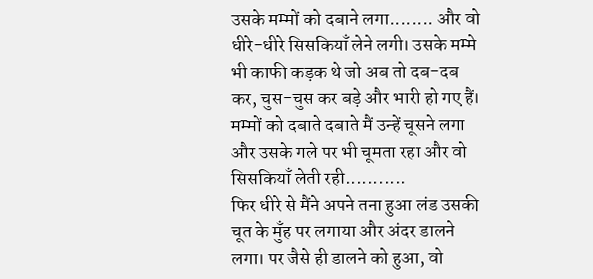उसके मम्मों को दबाने लगा........ और वो धीरे-धीरे सिसकियाँ लेने लगी। उसके मम्मे भी काफी कड़क थे जो अब तो दब-दब कर, चुस-चुस कर बड़े और भारी हो गए हैं। मम्मों को दबाते दबाते मैं उन्हें चूसने लगा और उसके गले पर भी चूमता रहा और वो सिसकियाँ लेती रही...........
फिर धीरे से मैंने अपने तना हुआ लंड उसकी चूत के मुँह पर लगाया और अंदर डालने लगा। पर जैसे ही डालने को हुआ, वो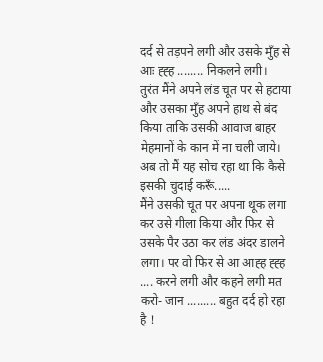दर्द से तड़पने लगी और उसके मुँह से आः ह्ह्ह ........ निकलने लगी।
तुरंत मैंने अपने लंड चूत पर से हटाया और उसका मुँह अपने हाथ से बंद किया ताकि उसकी आवाज बाहर मेहमानों के कान में ना चली जाये।
अब तो मैं यह सोच रहा था कि कैसे इसकी चुदाई करूँ.....
मैंने उसकी चूत पर अपना थूक लगा कर उसे गीला किया और फिर से उसके पैर उठा कर लंड अंदर डालने लगा। पर वो फिर से आ आह्ह ह्ह्ह .... करने लगी और कहने लगी मत करो- जान ......... बहुत दर्द हो रहा है !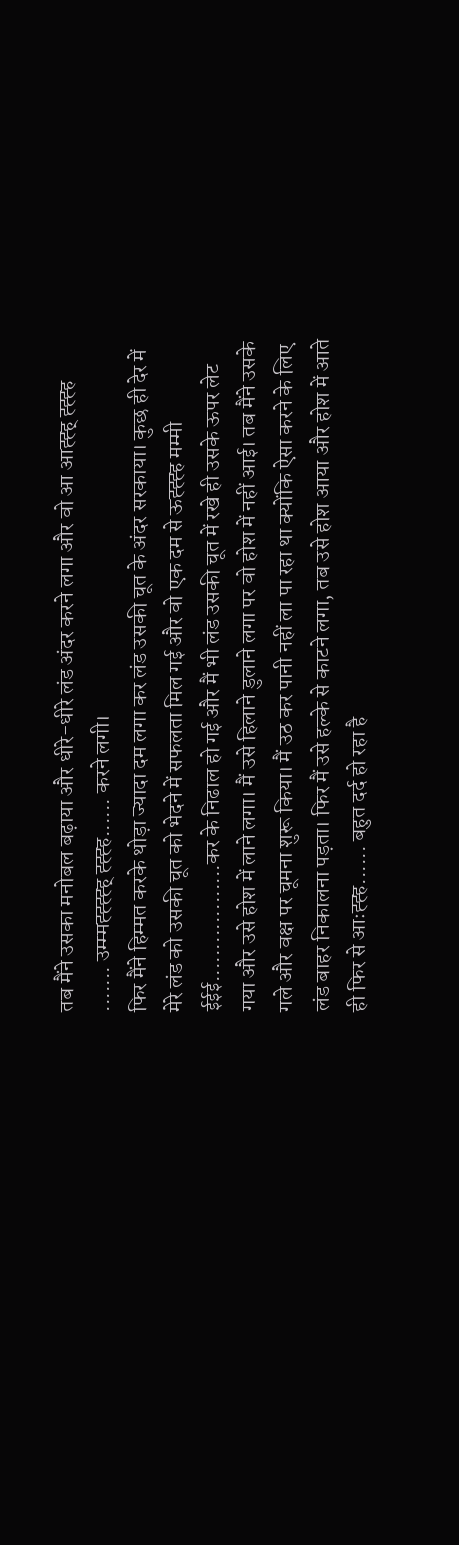तब मैंने उसका मनोबल बढ़ाया और धीरे-धीरे लंड अंदर करने लगा और वो आ आह्ह्ह् ह्ह्ह्ह ....... उम्म्मह्ह्ह्ह्ह् ह्ह्ह्ह...... करने लगी।
फिर मैंने हिम्मत करके थोड़ा ज्यादा दम लगा कर लंड उसकी चूत के अंदर सरकाया। कुछ ही देर में मेरे लंड को उसकी चूत को भेदने में सफलता मिल गई और वो एक दम से ऊह्ह्ह्ह मम्मी ईईई..................कर के निढाल हो गई और मैं भी लंड उसकी चूत में रखे ही उसके ऊपर लेट गया और उसे होश में लाने लगा। मैं उसे हिलाने डुलाने लगा पर वो होश में नहीं आई। तब मैंने उसके गले और वक्ष पर चूमना शुरू किया। मैं उठ कर पानी नहीं ला पा रहा था क्योंकि ऐसा करने के लिए लंड बाहर निकालना पड़ता। फिर मैं उसे हल्के से काटने लगा, तब उसे होश आया और होश में आते ही फिर से आःह्ह्ह...... बहुत दर्द हो रहा है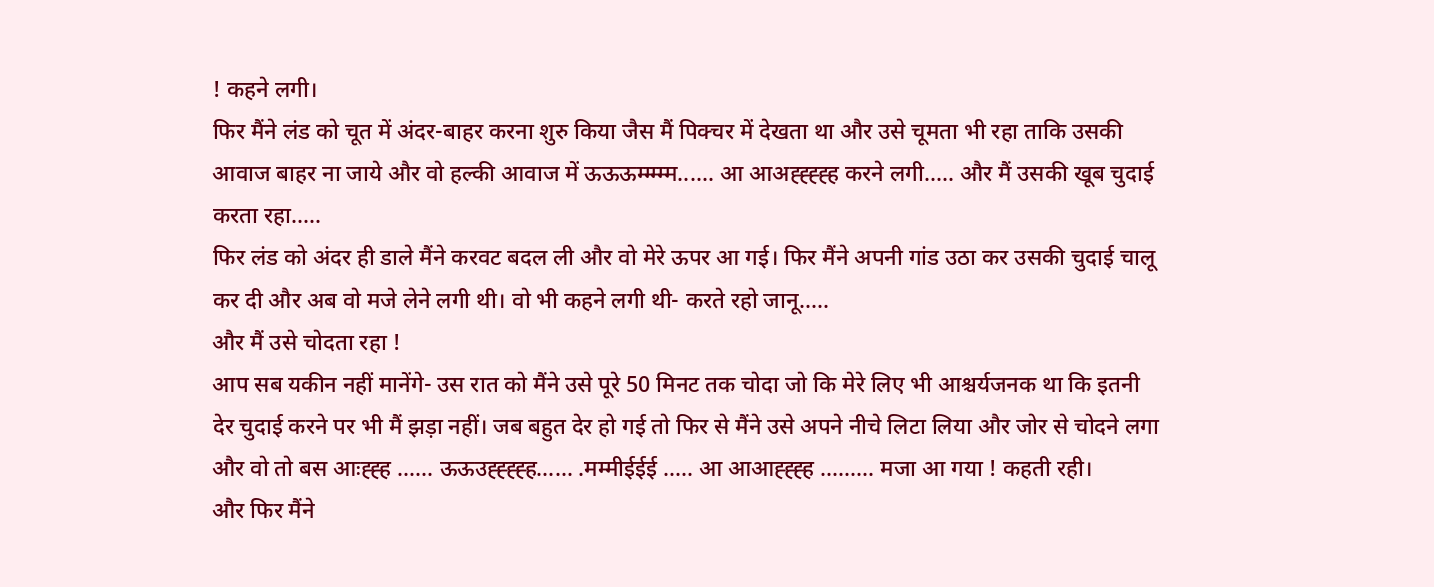! कहने लगी।
फिर मैंने लंड को चूत में अंदर-बाहर करना शुरु किया जैस मैं पिक्चर में देखता था और उसे चूमता भी रहा ताकि उसकी आवाज बाहर ना जाये और वो हल्की आवाज में ऊऊऊम्म्म्म्म...... आ आअह्ह्ह्ह्ह करने लगी..... और मैं उसकी खूब चुदाई करता रहा.....
फिर लंड को अंदर ही डाले मैंने करवट बदल ली और वो मेरे ऊपर आ गई। फिर मैंने अपनी गांड उठा कर उसकी चुदाई चालू कर दी और अब वो मजे लेने लगी थी। वो भी कहने लगी थी- करते रहो जानू.....
और मैं उसे चोदता रहा !
आप सब यकीन नहीं मानेंगे- उस रात को मैंने उसे पूरे 50 मिनट तक चोदा जो कि मेरे लिए भी आश्चर्यजनक था कि इतनी देर चुदाई करने पर भी मैं झड़ा नहीं। जब बहुत देर हो गई तो फिर से मैंने उसे अपने नीचे लिटा लिया और जोर से चोदने लगा और वो तो बस आःह्ह्ह ...... ऊऊउह्ह्ह्ह्ह...... .मम्मीईईई ..... आ आआह्ह्ह्ह ......... मजा आ गया ! कहती रही।
और फिर मैंने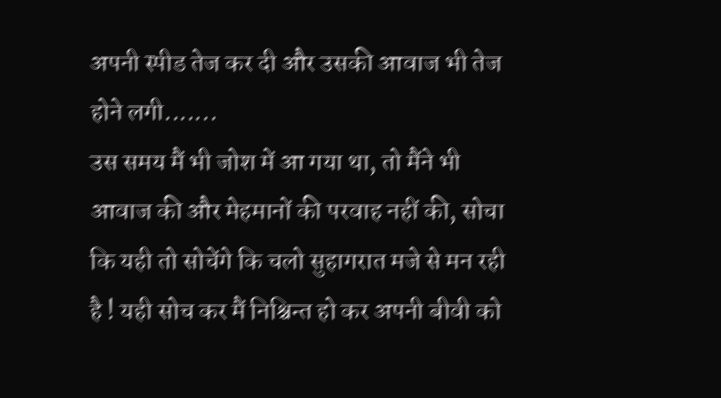अपनी स्पीड तेज कर दी और उसकी आवाज भी तेज होने लगी.......
उस समय मैं भी जोश में आ गया था, तो मैंने भी आवाज की और मेहमानों की परवाह नहीं की, सोचा कि यही तो सोचेंगे कि चलो सुहागरात मजे से मन रही है ! यही सोच कर मैं निश्चिन्त हो कर अपनी बीवी को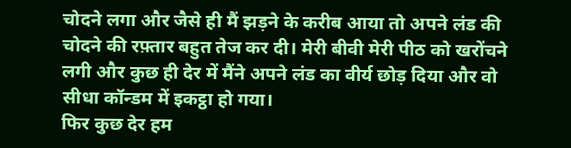चोदने लगा और जैसे ही मैं झड़ने के करीब आया तो अपने लंड की चोदने की रफ़्तार बहुत तेज कर दी। मेरी बीवी मेरी पीठ को खरोंचने लगी और कुछ ही देर में मैंने अपने लंड का वीर्य छोड़ दिया और वो सीधा कॉन्डम में इकट्ठा हो गया।
फिर कुछ देर हम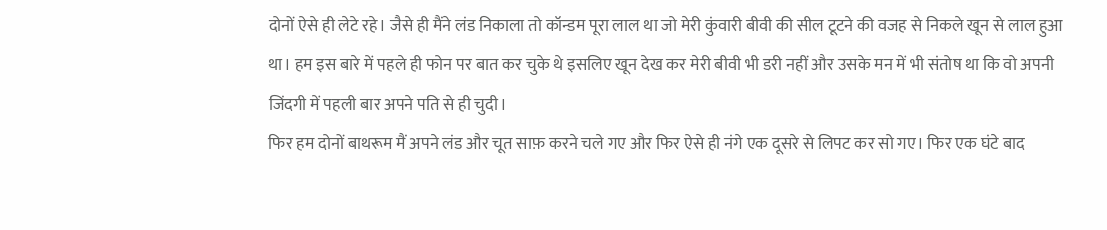दोनों ऐसे ही लेटे रहे। जैसे ही मैंने लंड निकाला तो कॉन्डम पूरा लाल था जो मेरी कुंवारी बीवी की सील टूटने की वजह से निकले खून से लाल हुआ था। हम इस बारे में पहले ही फोन पर बात कर चुके थे इसलिए खून देख कर मेरी बीवी भी डरी नहीं और उसके मन में भी संतोष था कि वो अपनी जिंदगी में पहली बार अपने पति से ही चुदी।
फिर हम दोनों बाथरूम मैं अपने लंड और चूत साफ़ करने चले गए और फिर ऐसे ही नंगे एक दूसरे से लिपट कर सो गए। फिर एक घंटे बाद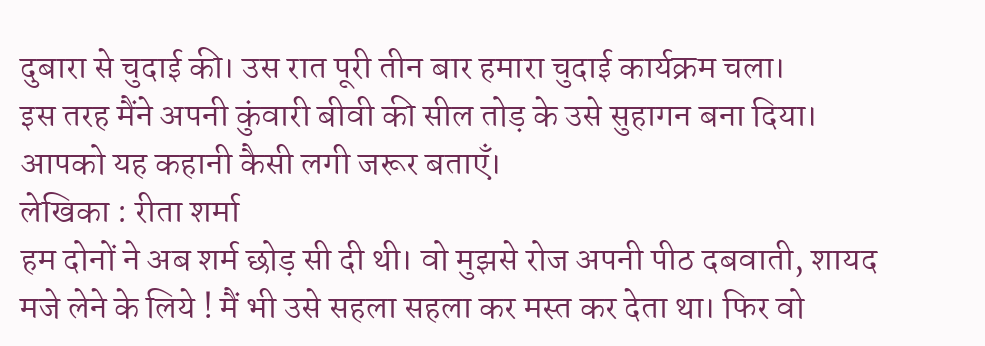दुबारा से चुदाई की। उस रात पूरी तीन बार हमारा चुदाई कार्यक्रम चला।
इस तरह मैंने अपनी कुंवारी बीवी की सील तोड़ के उसे सुहागन बना दिया।
आपको यह कहानी कैसी लगी जरूर बताएँ।
लेखिका : रीता शर्मा
हम दोनों ने अब शर्म छोड़ सी दी थी। वो मुझसे रोज अपनी पीठ दबवाती, शायद मजे लेने के लिये ! मैं भी उसे सहला सहला कर मस्त कर देता था। फिर वो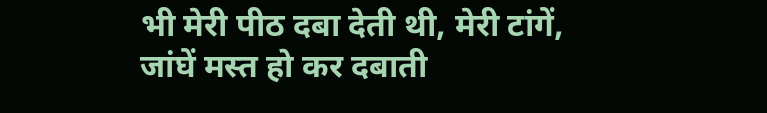भी मेरी पीठ दबा देती थी, मेरी टांगें, जांघें मस्त हो कर दबाती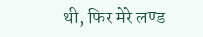थी, फिर मेरे लण्ड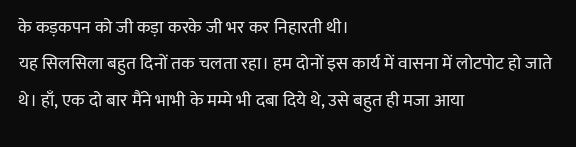के कड़कपन को जी कड़ा करके जी भर कर निहारती थी।
यह सिलसिला बहुत दिनों तक चलता रहा। हम दोनों इस कार्य में वासना में लोटपोट हो जाते थे। हाँ, एक दो बार मैंने भाभी के मम्मे भी दबा दिये थे, उसे बहुत ही मजा आया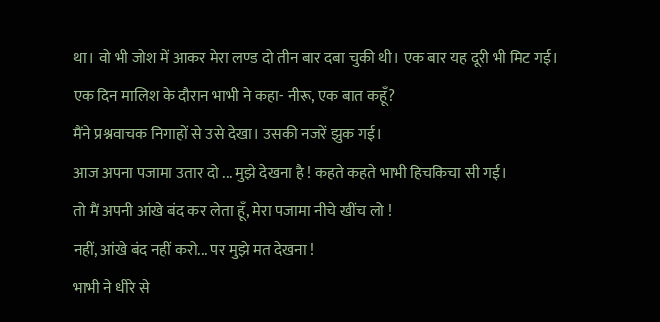था। वो भी जोश में आकर मेरा लण्ड दो तीन बार दबा चुकी थी। एक बार यह दूरी भी मिट गई।
एक दिन मालिश के दौरान भाभी ने कहा- नीरू, एक बात कहूँ?
मैंने प्रश्नवाचक निगाहों से उसे देखा। उसकी नजरें झुक गई।
आज अपना पजामा उतार दो ... मुझे देखना है ! कहते कहते भाभी हिचकिचा सी गई।
तो मैं अपनी आंखे बंद कर लेता हूँ, मेरा पजामा नीचे खींच लो !
नहीं, आंखे बंद नहीं करो... पर मुझे मत देखना !
भाभी ने धीरे से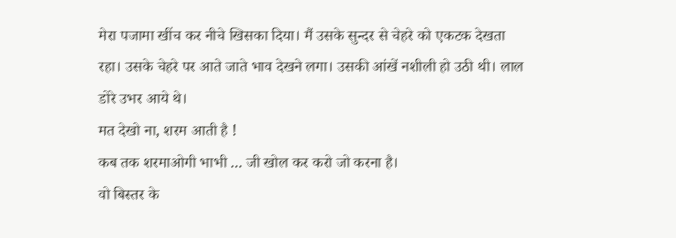मेरा पजामा खींच कर नीचे खिसका दिया। मैं उसके सुन्दर से चेहरे को एकटक देखता रहा। उसके चेहरे पर आते जाते भाव देखने लगा। उसकी आंखें नशीली हो उठी थी। लाल डोरे उभर आये थे।
मत देखो ना, शरम आती है !
कब तक शरमाओगी भाभी ... जी खोल कर करो जो करना है।
वो बिस्तर के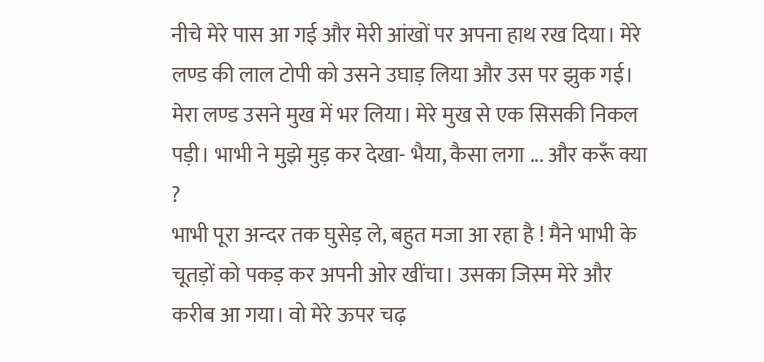नीचे मेरे पास आ गई और मेरी आंखों पर अपना हाथ रख दिया। मेरे लण्ड की लाल टोपी को उसने उघाड़ लिया और उस पर झुक गई। मेरा लण्ड उसने मुख में भर लिया। मेरे मुख से एक सिसकी निकल पड़ी। भाभी ने मुझे मुड़ कर देखा- भैया, कैसा लगा ... और करूँ क्या ?
भाभी पूरा अन्दर तक घुसेड़ ले, बहुत मजा आ रहा है ! मैने भाभी के चूतड़ों को पकड़ कर अपनी ओर खींचा। उसका जिस्म मेरे और करीब आ गया। वो मेरे ऊपर चढ़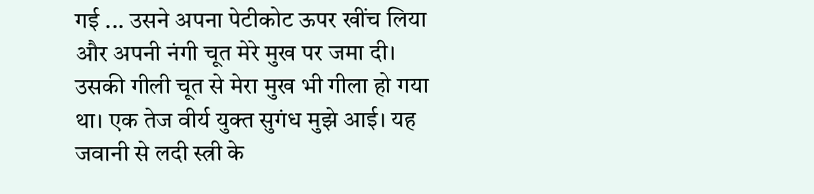गई ... उसने अपना पेटीकोट ऊपर खींच लिया और अपनी नंगी चूत मेरे मुख पर जमा दी। उसकी गीली चूत से मेरा मुख भी गीला हो गया था। एक तेज वीर्य युक्त सुगंध मुझे आई। यह जवानी से लदी स्त्री के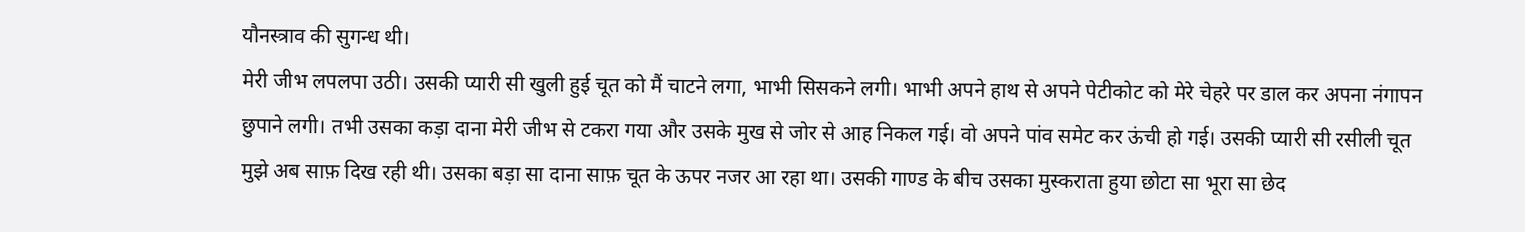यौनस्त्राव की सुगन्ध थी।
मेरी जीभ लपलपा उठी। उसकी प्यारी सी खुली हुई चूत को मैं चाटने लगा, भाभी सिसकने लगी। भाभी अपने हाथ से अपने पेटीकोट को मेरे चेहरे पर डाल कर अपना नंगापन छुपाने लगी। तभी उसका कड़ा दाना मेरी जीभ से टकरा गया और उसके मुख से जोर से आह निकल गई। वो अपने पांव समेट कर ऊंची हो गई। उसकी प्यारी सी रसीली चूत मुझे अब साफ़ दिख रही थी। उसका बड़ा सा दाना साफ़ चूत के ऊपर नजर आ रहा था। उसकी गाण्ड के बीच उसका मुस्कराता हुया छोटा सा भूरा सा छेद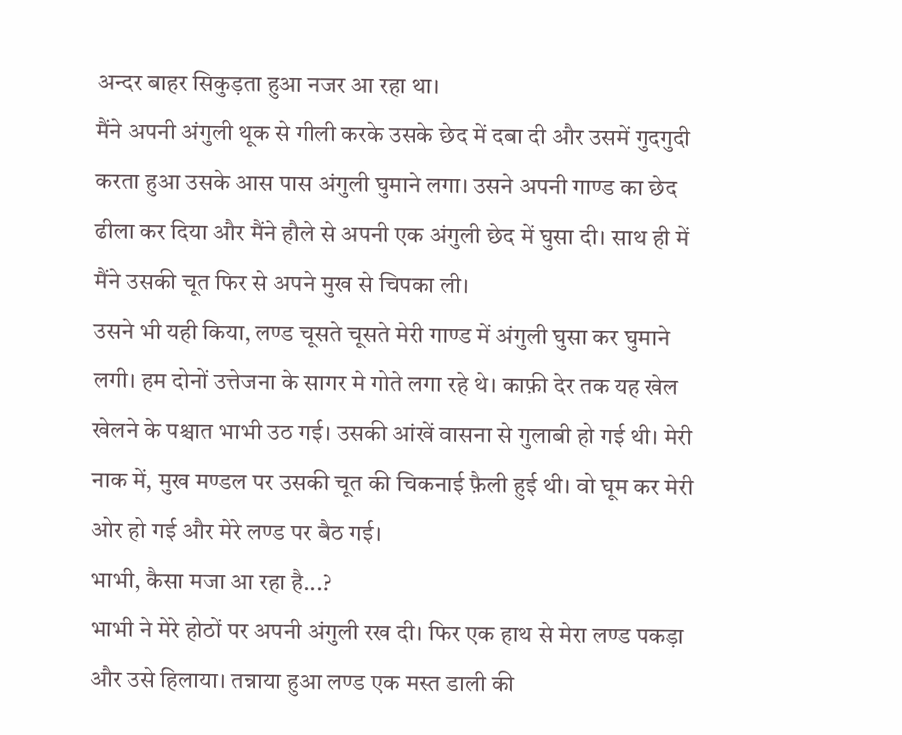अन्दर बाहर सिकुड़ता हुआ नजर आ रहा था।
मैंने अपनी अंगुली थूक से गीली करके उसके छेद में दबा दी और उसमें गुदगुदी करता हुआ उसके आस पास अंगुली घुमाने लगा। उसने अपनी गाण्ड का छेद ढीला कर दिया और मैंने हौले से अपनी एक अंगुली छेद में घुसा दी। साथ ही में मैंने उसकी चूत फिर से अपने मुख से चिपका ली।
उसने भी यही किया, लण्ड चूसते चूसते मेरी गाण्ड में अंगुली घुसा कर घुमाने लगी। हम दोनों उत्तेजना के सागर मे गोते लगा रहे थे। काफ़ी देर तक यह खेल खेलने के पश्चात भाभी उठ गई। उसकी आंखें वासना से गुलाबी हो गई थी। मेरी नाक में, मुख मण्डल पर उसकी चूत की चिकनाई फ़ैली हुई थी। वो घूम कर मेरी ओर हो गई और मेरे लण्ड पर बैठ गई।
भाभी, कैसा मजा आ रहा है...?
भाभी ने मेरे होठों पर अपनी अंगुली रख दी। फिर एक हाथ से मेरा लण्ड पकड़ा और उसे हिलाया। तन्नाया हुआ लण्ड एक मस्त डाली की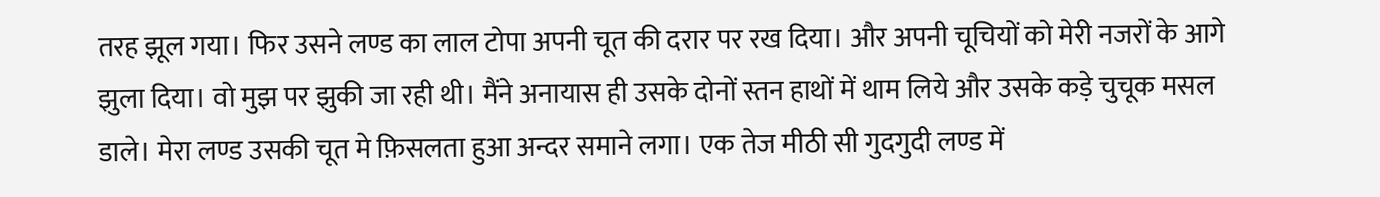तरह झूल गया। फिर उसने लण्ड का लाल टोपा अपनी चूत की दरार पर रख दिया। और अपनी चूचियों को मेरी नजरों के आगे झुला दिया। वो मुझ पर झुकी जा रही थी। मैंने अनायास ही उसके दोनों स्तन हाथों में थाम लिये और उसके कड़े चुचूक मसल डाले। मेरा लण्ड उसकी चूत मे फ़िसलता हुआ अन्दर समाने लगा। एक तेज मीठी सी गुदगुदी लण्ड में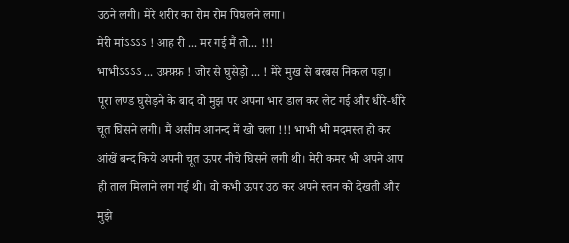उठने लगी। मेरे शरीर का रोम रोम पिघलने लगा।
मेरी मांऽऽऽऽ ! आह री ... मर गई मैं तो... !!!
भाभीऽऽऽऽ ... उफ़्फ़्फ़ ! जोर से घुसेड़ो ... ! मेरे मुख से बरबस निकल पड़ा।
पूरा लण्ड घुसेड़ने के बाद वो मुझ पर अपना भार डाल कर लेट गई और धीरे-धीरे चूत घिसने लगी। मैं असीम आनन्द में खो चला !!! भाभी भी मदमस्त हो कर आंखें बन्द किये अपनी चूत ऊपर नीचे घिसने लगी थी। मेरी कमर भी अपने आप ही ताल मिलाने लग गई थी। वो कभी ऊपर उठ कर अपने स्तन को देखती और मुझे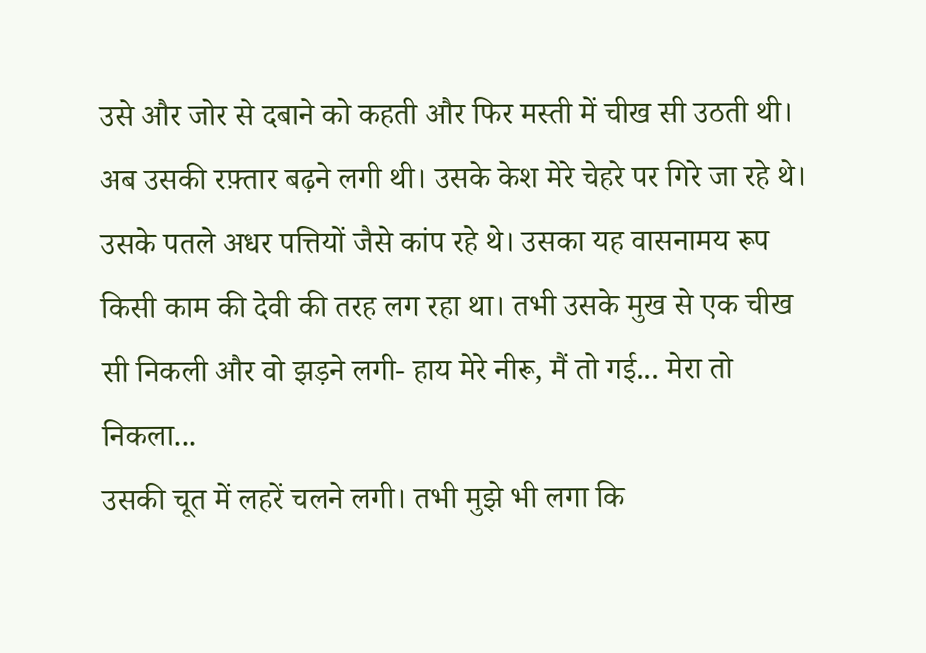उसे और जोर से दबाने को कहती और फिर मस्ती में चीख सी उठती थी।
अब उसकी रफ़्तार बढ़ने लगी थी। उसके केश मेरे चेहरे पर गिरे जा रहे थे। उसके पतले अधर पत्तियों जैसे कांप रहे थे। उसका यह वासनामय रूप किसी काम की देवी की तरह लग रहा था। तभी उसके मुख से एक चीख सी निकली और वो झड़ने लगी- हाय मेरे नीरू, मैं तो गई... मेरा तो निकला...
उसकी चूत में लहरें चलने लगी। तभी मुझे भी लगा कि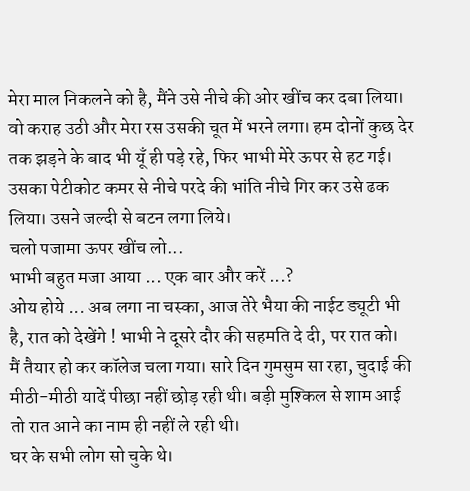मेरा माल निकलने को है, मैंने उसे नीचे की ओर खींच कर दबा लिया। वो कराह उठी और मेरा रस उसकी चूत में भरने लगा। हम दोनों कुछ देर तक झड़ने के बाद भी यूँ ही पड़े रहे, फिर भाभी मेरे ऊपर से हट गई। उसका पेटीकोट कमर से नीचे परदे की भांति नीचे गिर कर उसे ढक लिया। उसने जल्दी से बटन लगा लिये।
चलो पजामा ऊपर खींच लो...
भाभी बहुत मजा आया ... एक बार और करें ...?
ओय होये ... अब लगा ना चस्का, आज तेरे भैया की नाईट ड्यूटी भी है, रात को देखेंगे ! भाभी ने दूसरे दौर की सहमति दे दी, पर रात को।
मैं तैयार हो कर कॉलेज चला गया। सारे दिन गुमसुम सा रहा, चुदाई की मीठी-मीठी यादें पीछा नहीं छोड़ रही थी। बड़ी मुश्किल से शाम आई तो रात आने का नाम ही नहीं ले रही थी।
घर के सभी लोग सो चुके थे।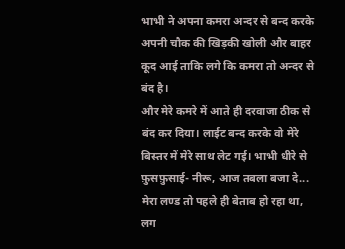भाभी ने अपना कमरा अन्दर से बन्द करके अपनी चौक की खिड़की खोली और बाहर कूद आई ताकि लगे कि कमरा तो अन्दर से बंद है।
और मेरे कमरे में आते ही दरवाजा ठीक से बंद कर दिया। लाईट बन्द करके वो मेरे बिस्तर में मेरे साथ लेट गई। भाभी धीरे से फ़ुसफ़ुसाई- नीरू, आज तबला बजा दे...
मेरा लण्ड तो पहले ही बेताब हो रहा था, लग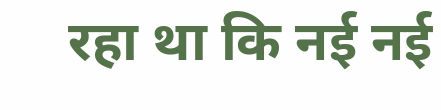रहा था कि नई नई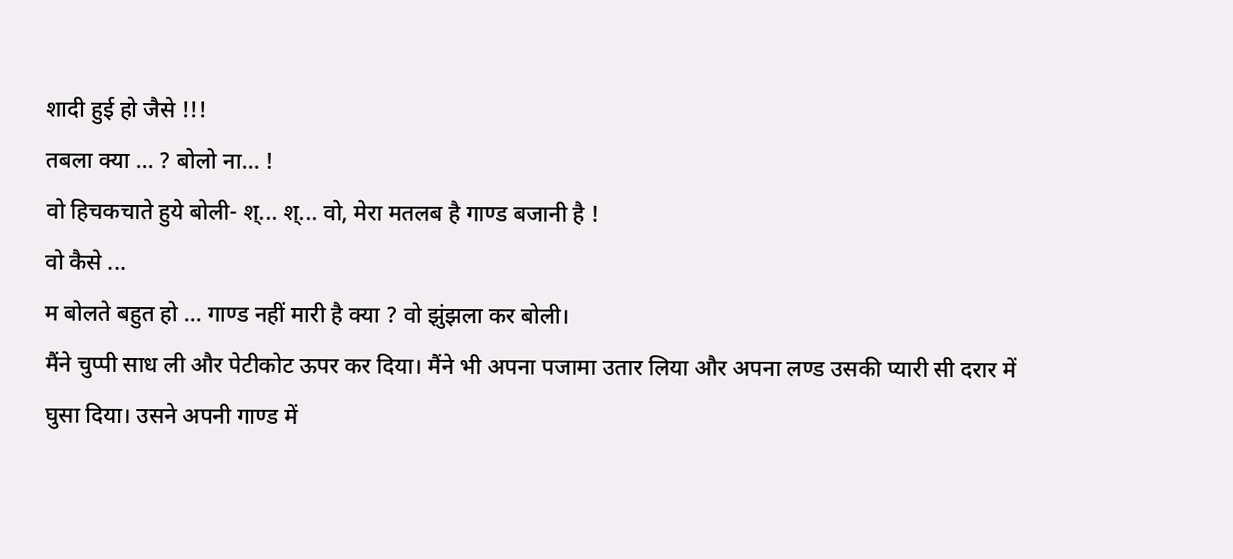शादी हुई हो जैसे !!!
तबला क्या ... ? बोलो ना... !
वो हिचकचाते हुये बोली- श्... श्... वो, मेरा मतलब है गाण्ड बजानी है !
वो कैसे ...
म बोलते बहुत हो ... गाण्ड नहीं मारी है क्या ? वो झुंझला कर बोली।
मैंने चुप्पी साध ली और पेटीकोट ऊपर कर दिया। मैंने भी अपना पजामा उतार लिया और अपना लण्ड उसकी प्यारी सी दरार में घुसा दिया। उसने अपनी गाण्ड में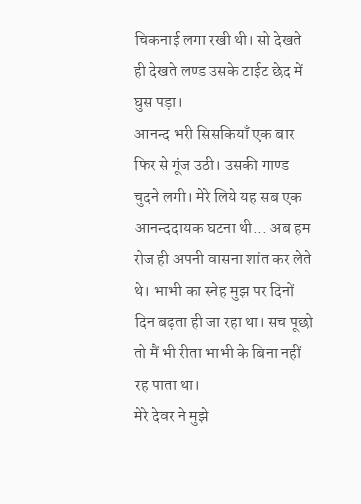चिकनाई लगा रखी थी। सो देखते ही देखते लण्ड उसके टाईट छेद में घुस पड़ा।
आनन्द भरी सिसकियाँ एक बार फिर से गूंज उठी। उसकी गाण्ड चुदने लगी। मेरे लिये यह सब एक आनन्ददायक घटना थी... अब हम रोज ही अपनी वासना शांत कर लेते थे। भाभी का स्नेह मुझ पर दिनों दिन बढ़ता ही जा रहा था। सच पूछो तो मैं भी रीता भाभी के बिना नहीं रह पाता था।
मेरे देवर ने मुझे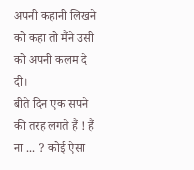अपनी कहानी लिखने को कहा तो मैंने उसी को अपनी कलम दे दी।
बीते दिन एक सपने की तरह लगते हैं ! हैं ना ... ? कोई ऐसा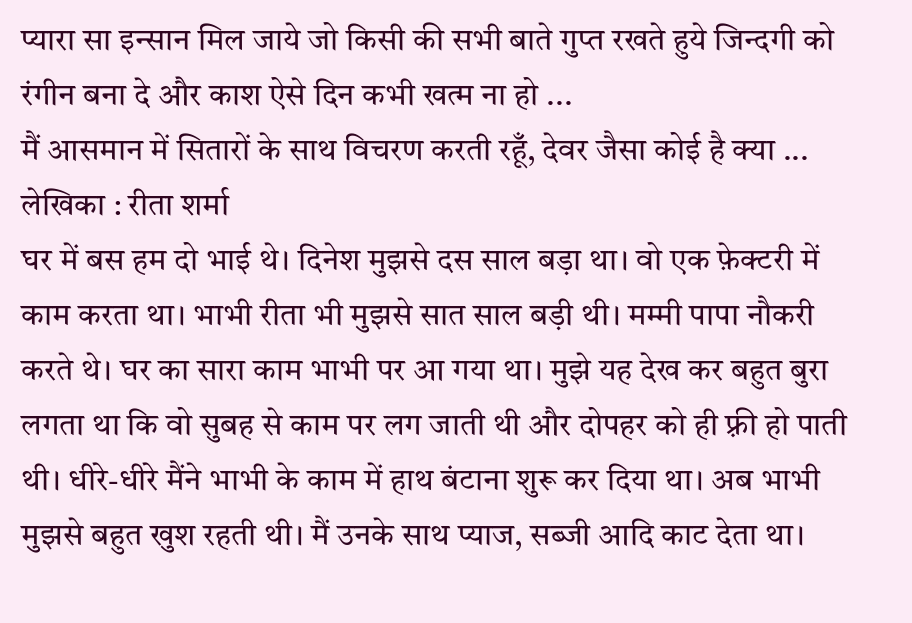प्यारा सा इन्सान मिल जाये जो किसी की सभी बाते गुप्त रखते हुये जिन्दगी को रंगीन बना दे और काश ऐसे दिन कभी खत्म ना हो ...
मैं आसमान में सितारों के साथ विचरण करती रहूँ, देवर जैसा कोई है क्या ...
लेखिका : रीता शर्मा
घर में बस हम दो भाई थे। दिनेश मुझसे दस साल बड़ा था। वो एक फ़ेक्टरी में काम करता था। भाभी रीता भी मुझसे सात साल बड़ी थी। मम्मी पापा नौकरी करते थे। घर का सारा काम भाभी पर आ गया था। मुझे यह देख कर बहुत बुरा लगता था कि वो सुबह से काम पर लग जाती थी और दोपहर को ही फ़्री हो पाती थी। धीरे-धीरे मैंने भाभी के काम में हाथ बंटाना शुरू कर दिया था। अब भाभी मुझसे बहुत खुश रहती थी। मैं उनके साथ प्याज, सब्जी आदि काट देता था।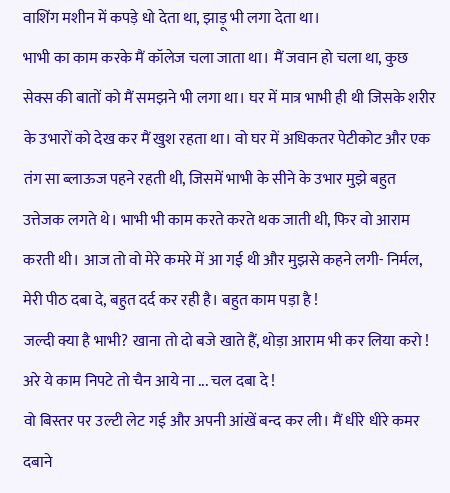वाशिंग मशीन में कपड़े धो देता था, झाड़ू भी लगा देता था।
भाभी का काम करके मैं कॉलेज चला जाता था। मैं जवान हो चला था, कुछ सेक्स की बातों को मैं समझने भी लगा था। घर में मात्र भाभी ही थी जिसके शरीर के उभारों को देख कर मैं खुश रहता था। वो घर में अधिकतर पेटीकोट और एक तंग सा ब्लाऊज पहने रहती थी, जिसमें भाभी के सीने के उभार मुझे बहुत उत्तेजक लगते थे। भाभी भी काम करते करते थक जाती थी, फिर वो आराम करती थी। आज तो वो मेरे कमरे में आ गई थी और मुझसे कहने लगी- निर्मल, मेरी पीठ दबा दे, बहुत दर्द कर रही है। बहुत काम पड़ा है !
जल्दी क्या है भाभी? खाना तो दो बजे खाते हैं, थोड़ा आराम भी कर लिया करो !
अरे ये काम निपटे तो चैन आये ना ... चल दबा दे !
वो बिस्तर पर उल्टी लेट गई और अपनी आंखें बन्द कर ली। मैं धीरे धीरे कमर दबाने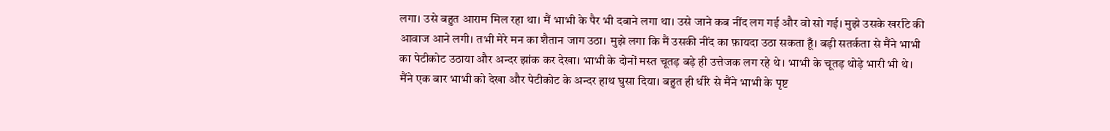लगा। उसे बहुत आराम मिल रहा था। मैं भाभी के पैर भी दबाने लगा था। उसे जाने कब नींद लग गई और वो सो गई। मुझे उसके खर्राटे की आवाज आने लगी। तभी मेरे मन का शैतान जाग उठा। मुझे लगा कि मैं उसकी नींद का फ़ायदा उठा सकता हूँ। बड़ी सतर्कता से मैंने भाभी का पेटीकोट उठाया और अन्दर झांक कर देखा। भाभी के दोनों मस्त चूतड़ बड़े ही उत्तेजक लग रहे थे। भाभी के चूतड़ थोड़े भारी भी थे। मैंने एक बार भाभी को देखा और पेटीकोट के अन्दर हाथ घुसा दिया। बहुत ही धीरे से मैंने भाभी के पृष्ट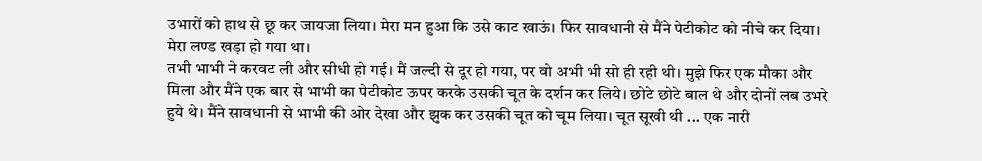उभारों को हाथ से छू कर जायजा लिया। मेरा मन हुआ कि उसे काट खाऊं। फिर सावधानी से मैंने पेटीकोट को नीचे कर दिया। मेरा लण्ड खड़ा हो गया था।
तभी भाभी ने करवट ली और सीधी हो गई। मैं जल्दी से दूर हो गया, पर वो अभी भी सो ही रही थी। मुझे फिर एक मौका और मिला और मैंने एक बार से भाभी का पेटीकोट ऊपर करके उसकी चूत के दर्शन कर लिये। छोटे छोटे बाल थे और दोनों लब उभरे हुये थे। मैंने सावधानी से भाभी की ओर देखा और झुक कर उसकी चूत को चूम लिया। चूत सूखी थी ... एक नारी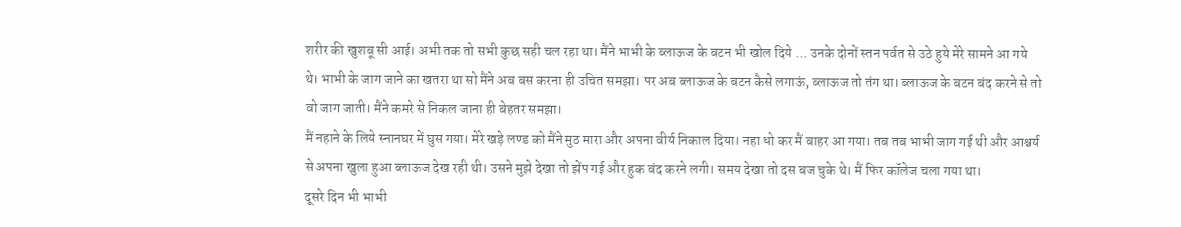शरीर की खुशबू सी आई। अभी तक तो सभी कुछ सही चल रहा था। मैंने भाभी के ब्लाऊज के बटन भी खोल दिये ... उनके दोनों स्तन पर्वत से उठे हुये मेरे सामने आ गये थे। भाभी के जाग जाने का खतरा था सो मैंने अब बस करना ही उचित समझा। पर अब ब्लाऊज के बटन कैसे लगाऊं, ब्लाऊज तो तंग था। ब्लाऊज के बटन बंद करने से तो वो जाग जाती। मैंने कमरे से निकल जाना ही बेहतर समझा।
मैं नहाने के लिये स्नानघर में घुस गया। मेरे खड़े लण्ड को मैंने मुठ मारा और अपना वीर्य निकाल दिया। नहा धो कर मैं बाहर आ गया। तब तब भाभी जाग गई थी और आश्चर्य से अपना खुला हुआ ब्लाऊज देख रही थी। उसने मुझे देखा तो झेंप गई और हुक बंद करने लगी। समय देखा तो दस बज चुके थे। मैं फिर कॉलेज चला गया था।
दूसरे दिन भी भाभी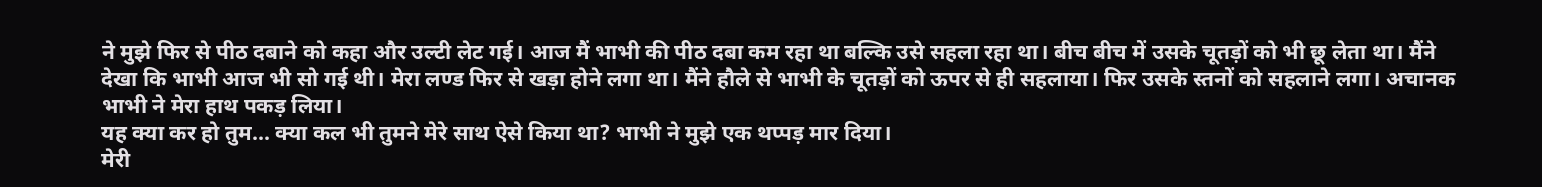ने मुझे फिर से पीठ दबाने को कहा और उल्टी लेट गई। आज मैं भाभी की पीठ दबा कम रहा था बल्कि उसे सहला रहा था। बीच बीच में उसके चूतड़ों को भी छू लेता था। मैंने देखा कि भाभी आज भी सो गई थी। मेरा लण्ड फिर से खड़ा होने लगा था। मैंने हौले से भाभी के चूतड़ों को ऊपर से ही सहलाया। फिर उसके स्तनों को सहलाने लगा। अचानक भाभी ने मेरा हाथ पकड़ लिया।
यह क्या कर हो तुम... क्या कल भी तुमने मेरे साथ ऐसे किया था? भाभी ने मुझे एक थप्पड़ मार दिया।
मेरी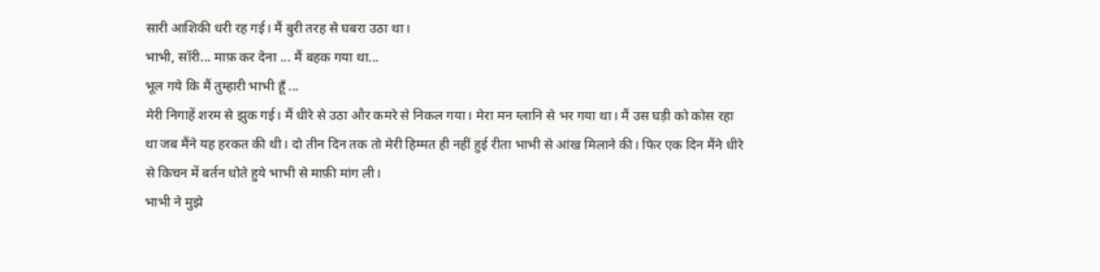सारी आशिकी धरी रह गई। मैं बुरी तरह से घबरा उठा था।
भाभी, सॉरी... माफ़ कर देना ... मैं बहक गया था...
भूल गये कि मैं तुम्हारी भाभी हूँ ...
मेरी निगाहें शरम से झुक गई। मैं धीरे से उठा और कमरे से निकल गया। मेरा मन ग्लानि से भर गया था। मैं उस घड़ी को कोस रहा था जब मैंने यह हरकत की थी। दो तीन दिन तक तो मेरी हिम्मत ही नहीं हुई रीता भाभी से आंख मिलाने की। फिर एक दिन मैंने धीरे से किचन में बर्तन धोते हुये भाभी से माफ़ी मांग ली।
भाभी ने मुझे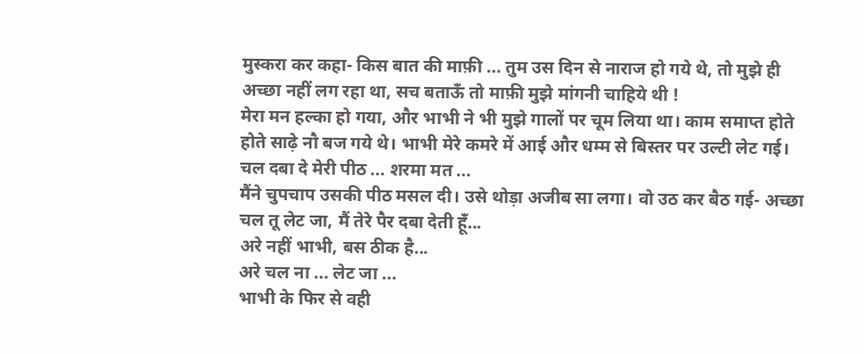मुस्करा कर कहा- किस बात की माफ़ी ... तुम उस दिन से नाराज हो गये थे, तो मुझे ही अच्छा नहीं लग रहा था, सच बताऊँ तो माफ़ी मुझे मांगनी चाहिये थी !
मेरा मन हल्का हो गया, और भाभी ने भी मुझे गालों पर चूम लिया था। काम समाप्त होते होते साढ़े नौ बज गये थे। भाभी मेरे कमरे में आई और धम्म से बिस्तर पर उल्टी लेट गई।
चल दबा दे मेरी पीठ ... शरमा मत ...
मैंने चुपचाप उसकी पीठ मसल दी। उसे थोड़ा अजीब सा लगा। वो उठ कर बैठ गई- अच्छा चल तू लेट जा, मैं तेरे पैर दबा देती हूँ...
अरे नहीं भाभी, बस ठीक है...
अरे चल ना ... लेट जा ...
भाभी के फिर से वही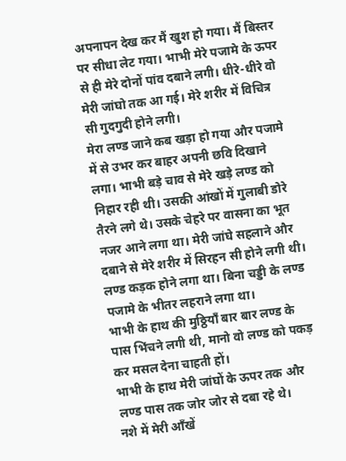अपनापन देख कर मैं खुश हो गया। मैं बिस्तर पर सीधा लेट गया। भाभी मेरे पजामे के ऊपर से ही मेरे दोनों पांव दबाने लगी। धीरे-धीरे वो मेरी जांघो तक आ गई। मेरे शरीर में विचित्र सी गुदगुदी होने लगी।
मेरा लण्ड जाने कब खड़ा हो गया और पजामे में से उभर कर बाहर अपनी छवि दिखाने लगा। भाभी बड़े चाव से मेरे खड़े लण्ड को निहार रही थी। उसकी आंखों में गुलाबी डोरे तैरने लगे थे। उसके चेहरे पर वासना का भूत नजर आने लगा था। मेरी जांघे सहलाने और दबाने से मेरे शरीर में सिरहन सी होने लगी थी। लण्ड कड़क होने लगा था। बिना चड्डी के लण्ड पजामे के भीतर लहराने लगा था।
भाभी के हाथ की मुठ्ठियाँ बार बार लण्ड के पास भिंचने लगी थी, मानो वो लण्ड को पकड़ कर मसल देना चाहती हों।
भाभी के हाथ मेरी जांघों के ऊपर तक और लण्ड पास तक जोर जोर से दबा रहे थे।
नशे में मेरी आँखें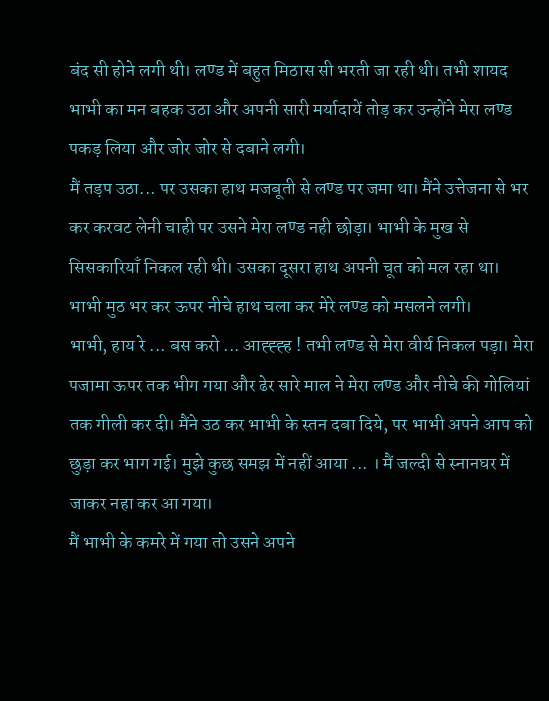बंद सी होने लगी थी। लण्ड में बहुत मिठास सी भरती जा रही थी। तभी शायद भाभी का मन बहक उठा और अपनी सारी मर्यादायें तोड़ कर उन्होंने मेरा लण्ड पकड़ लिया और जोर जोर से दबाने लगी।
मैं तड़प उठा... पर उसका हाथ मजबूती से लण्ड पर जमा था। मैंने उत्तेजना से भर कर करवट लेनी चाही पर उसने मेरा लण्ड नही छोड़ा। भाभी के मुख से सिसकारियाँ निकल रही थी। उसका दूसरा हाथ अपनी चूत को मल रहा था। भाभी मुठ भर कर ऊपर नीचे हाथ चला कर मेरे लण्ड को मसलने लगी।
भाभी, हाय रे ... बस करो ... आह्ह्ह्ह ! तभी लण्ड से मेरा वीर्य निकल पड़ा। मेरा पजामा ऊपर तक भीग गया और ढेर सारे माल ने मेरा लण्ड और नीचे की गोलियां तक गीली कर दी। मैंने उठ कर भाभी के स्तन दबा दिये, पर भाभी अपने आप को छुड़ा कर भाग गई। मुझे कुछ समझ में नहीं आया ... । मैं जल्दी से स्नानघर में जाकर नहा कर आ गया।
मैं भाभी के कमरे में गया तो उसने अपने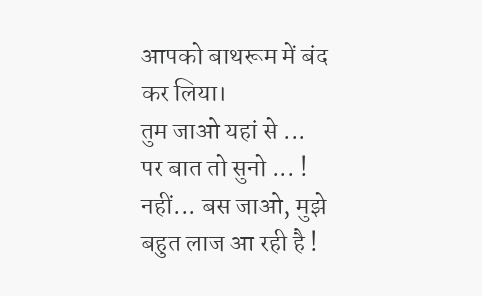आपको बाथरूम में बंद कर लिया।
तुम जाओ यहां से ...
पर बात तो सुनो ... !
नहीं... बस जाओ, मुझे बहुत लाज आ रही है !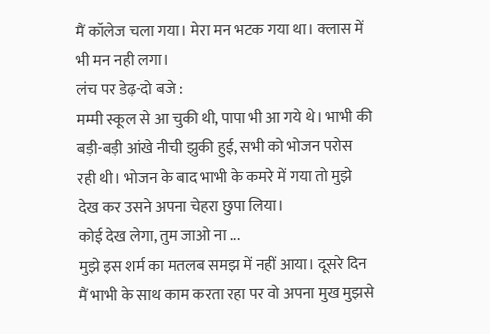मैं कॉलेज चला गया। मेरा मन भटक गया था। क्लास में भी मन नही लगा।
लंच पर डेढ़-दो बजे :
मम्मी स्कूल से आ चुकी थी, पापा भी आ गये थे। भाभी की बड़ी-बड़ी आंखे नीची झुकी हुई, सभी को भोजन परोस रही थी। भोजन के बाद भाभी के कमरे में गया तो मुझे देख कर उसने अपना चेहरा छुपा लिया।
कोई देख लेगा, तुम जाओ ना ...
मुझे इस शर्म का मतलब समझ में नहीं आया। दूसरे दिन मैं भाभी के साथ काम करता रहा पर वो अपना मुख मुझसे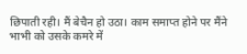छिपाती रही। मैं बेचैन हो उठा। काम समाप्त होने पर मैंने भाभी को उसके कमरे में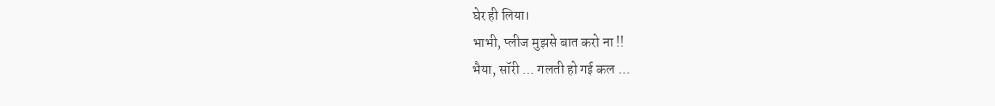घेर ही लिया।
भाभी, प्लीज मुझसे बात करो ना !!
भैया, सॉरी ... गलती हो गई कल ...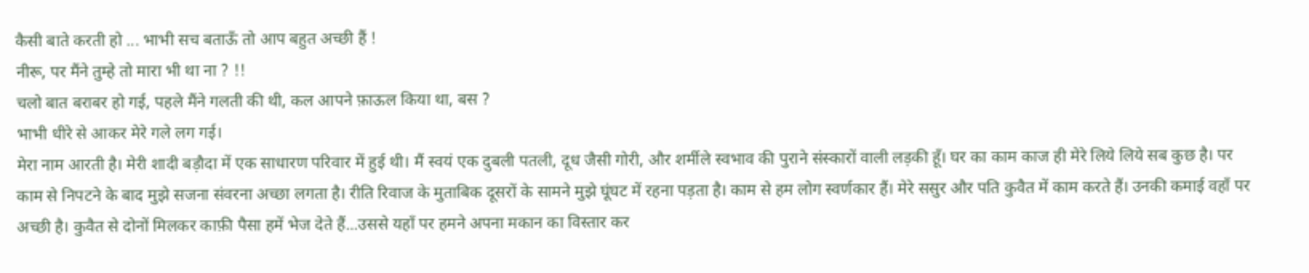कैसी बाते करती हो ... भाभी सच बताऊँ तो आप बहुत अच्छी हैं !
नीरू, पर मैंने तुम्हे तो मारा भी था ना ? !!
चलो बात बराबर हो गई, पहले मैंने गलती की थी, कल आपने फ़ाऊल किया था, बस ?
भाभी धीरे से आकर मेरे गले लग गई।
मेरा नाम आरती है। मेरी शादी बड़ौदा में एक साधारण परिवार में हुई थी। मैं स्वयं एक दुबली पतली, दूध जैसी गोरी, और शर्मीले स्वभाव की पुराने संस्कारों वाली लड़की हूँ। घर का काम काज ही मेरे लिये लिये सब कुछ है। पर काम से निपटने के बाद मुझे सजना संवरना अच्छा लगता है। रीति रिवाज के मुताबिक दूसरों के सामने मुझे घूंघट में रहना पड़ता है। काम से हम लोग स्वर्णकार हैं। मेरे ससुर और पति कुवैत में काम करते हैं। उनकी कमाई वहाँ पर अच्छी है। कुवैत से दोनों मिलकर काफ़ी पैसा हमें भेज देते हैं...उससे यहाँ पर हमने अपना मकान का विस्तार कर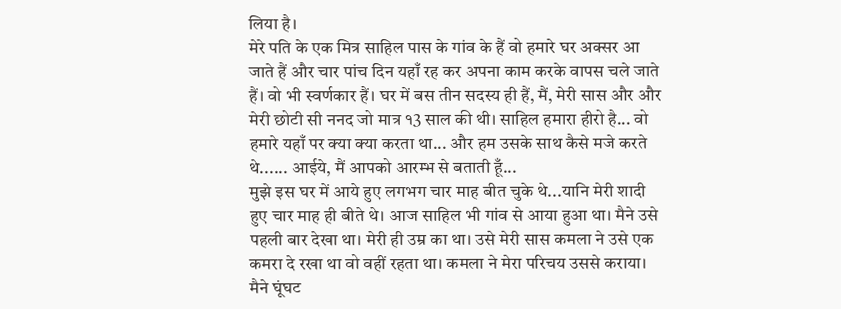लिया है।
मेरे पति के एक मित्र साहिल पास के गांव के हैं वो हमारे घर अक्सर आ जाते हैं और चार पांच दिन यहाँ रह कर अपना काम करके वापस चले जाते हैं। वो भी स्वर्णकार हैं। घर में बस तीन सदस्य ही हैं, मैं, मेरी सास और और मेरी छोटी सी ननद जो मात्र १3 साल की थी। साहिल हमारा हीरो है... वो हमारे यहाँ पर क्या क्या करता था... और हम उसके साथ कैसे मजे करते थे...... आईये, मैं आपको आरम्भ से बताती हूँ...
मुझे इस घर में आये हुए लगभग चार माह बीत चुके थे...यानि मेरी शादी हुए चार माह ही बीते थे। आज साहिल भी गांव से आया हुआ था। मैने उसे पहली बार देखा था। मेरी ही उम्र का था। उसे मेरी सास कमला ने उसे एक कमरा दे रखा था वो वहीं रहता था। कमला ने मेरा परिचय उससे कराया। मैने घूंघट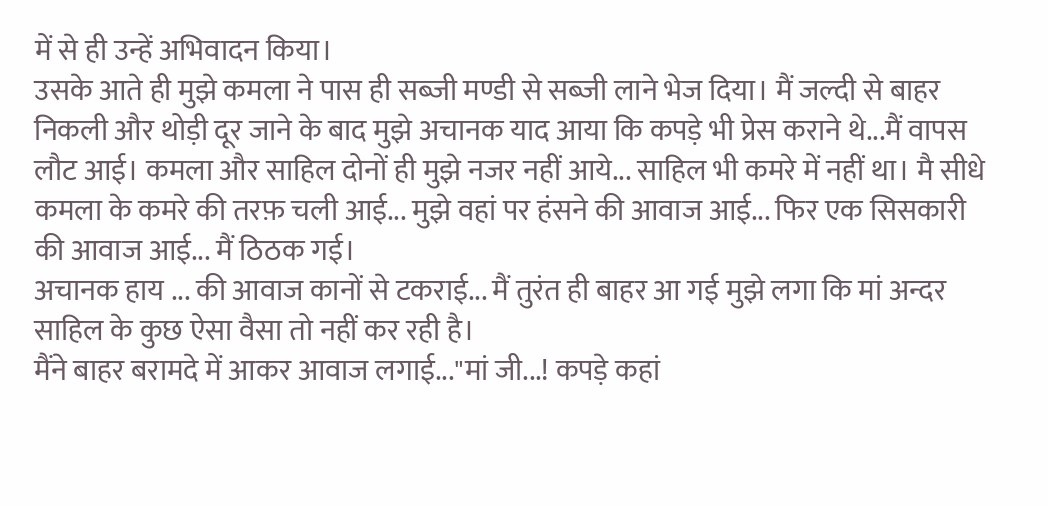में से ही उन्हें अभिवादन किया।
उसके आते ही मुझे कमला ने पास ही सब्जी मण्डी से सब्जी लाने भेज दिया। मैं जल्दी से बाहर निकली और थोड़ी दूर जाने के बाद मुझे अचानक याद आया कि कपड़े भी प्रेस कराने थे...मैं वापस लौट आई। कमला और साहिल दोनों ही मुझे नजर नहीं आये... साहिल भी कमरे में नहीं था। मै सीधे कमला के कमरे की तरफ़ चली आई... मुझे वहां पर हंसने की आवाज आई... फिर एक सिसकारी की आवाज आई... मैं ठिठक गई।
अचानक हाय ... की आवाज कानों से टकराई... मैं तुरंत ही बाहर आ गई मुझे लगा कि मां अन्दर साहिल के कुछ ऐसा वैसा तो नहीं कर रही है।
मैंने बाहर बरामदे में आकर आवाज लगाई..."मां जी...! कपड़े कहां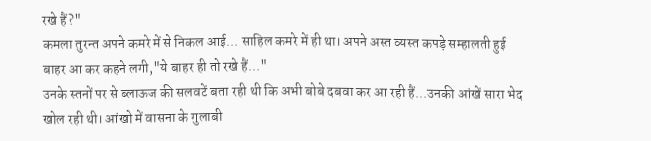रखे हैं?"
कमला तुरन्त अपने कमरे में से निकल आई... साहिल कमरे में ही था। अपने अस्त व्यस्त कपड़े सम्हालती हुई बाहर आ कर कहने लगी,"ये बाहर ही तो रखे हैं..."
उनके स्तनों पर से ब्लाऊज की सलवटें बता रही थी कि अभी बोबे दबवा कर आ रही हैं...उनकी आंखें सारा भेद खोल रही थी। आंखो में वासना के गुलाबी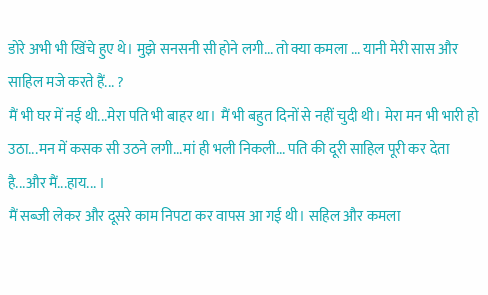डोरे अभी भी खिंचे हुए थे। मुझे सनसनी सी होने लगी... तो क्या कमला ... यानी मेरी सास और साहिल मजे करते हैं... ?
मैं भी घर में नई थी...मेरा पति भी बाहर था। मैं भी बहुत दिनों से नहीं चुदी थी। मेरा मन भी भारी हो उठा...मन में कसक सी उठने लगी...मां ही भली निकली... पति की दूरी साहिल पूरी कर देता है...और मैं...हाय... ।
मैं सब्जी लेकर और दूसरे काम निपटा कर वापस आ गई थी। सहिल और कमला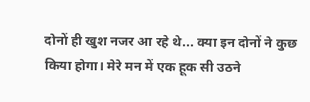दोनों ही खुश नजर आ रहे थे... क्या इन दोनों ने कुछ किया होगा। मेरे मन में एक हूक सी उठने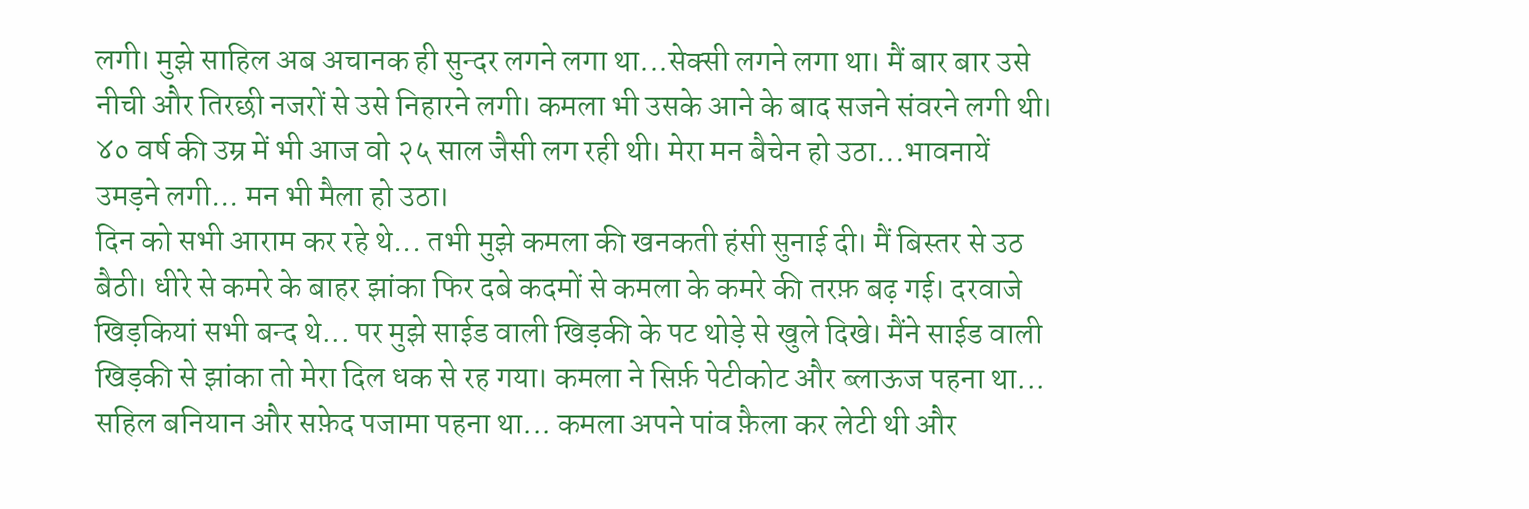लगी। मुझे साहिल अब अचानक ही सुन्दर लगने लगा था...सेक्सी लगने लगा था। मैं बार बार उसे नीची और तिरछी नजरों से उसे निहारने लगी। कमला भी उसके आने के बाद सजने संवरने लगी थी। ४० वर्ष की उम्र में भी आज वो २५ साल जैसी लग रही थी। मेरा मन बैचेन हो उठा...भावनायें उमड़ने लगी... मन भी मैला हो उठा।
दिन को सभी आराम कर रहे थे... तभी मुझे कमला की खनकती हंसी सुनाई दी। मैं बिस्तर से उठ बैठी। धीरे से कमरे के बाहर झांका फिर दबे कदमों से कमला के कमरे की तरफ़ बढ़ गई। दरवाजे खिड़कियां सभी बन्द थे... पर मुझे साईड वाली खिड़की के पट थोड़े से खुले दिखे। मैंने साईड वाली खिड़की से झांका तो मेरा दिल धक से रह गया। कमला ने सिर्फ़ पेटीकोट और ब्लाऊज पहना था... सहिल बनियान और सफ़ेद पजामा पहना था... कमला अपने पांव फ़ैला कर लेटी थी और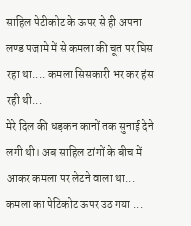साहिल पेटीकोट के ऊपर से ही अपना लण्ड पजामे में से कमला की चूत पर घिस रहा था.... कमला सिसकारी भर कर हंस रही थी...
मेरे दिल की धड़कन कानों तक सुनाई देने लगी थी। अब साहिल टांगों के बीच में आकर कमला पर लेटने वाला था... कमला का पेटिकोट ऊपर उठ गया ...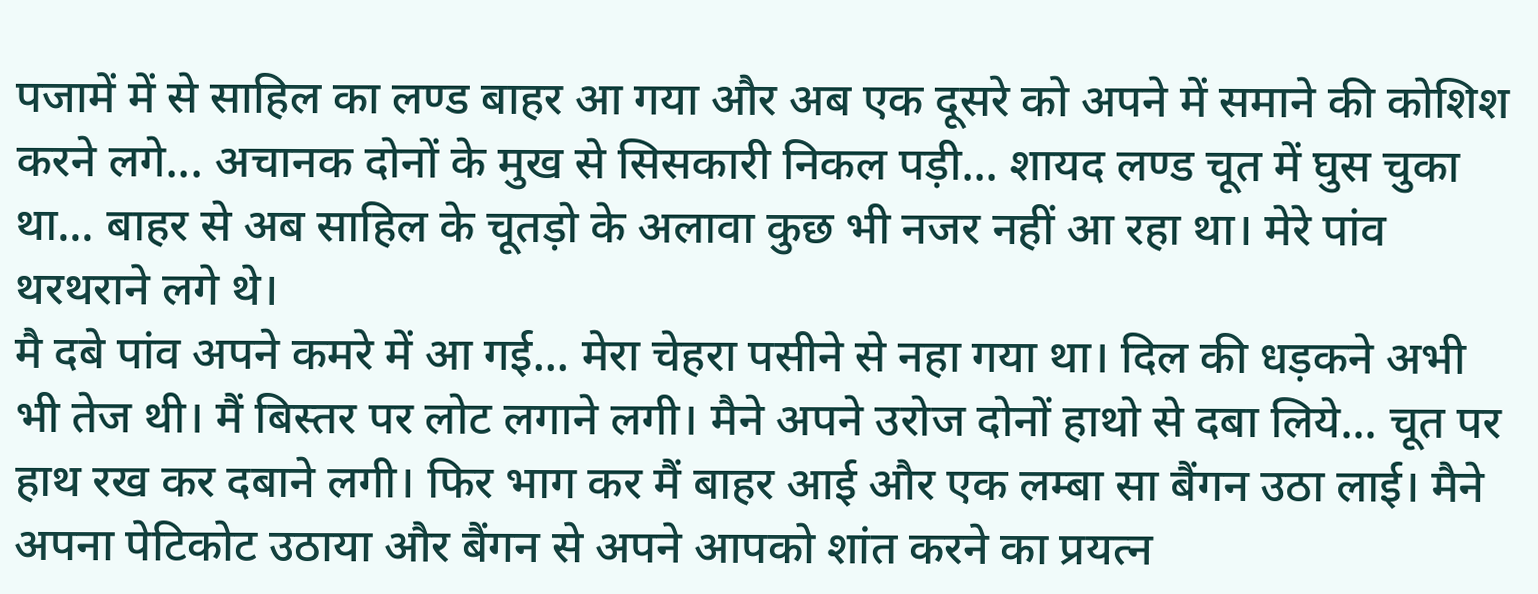पजामें में से साहिल का लण्ड बाहर आ गया और अब एक दूसरे को अपने में समाने की कोशिश करने लगे... अचानक दोनों के मुख से सिसकारी निकल पड़ी... शायद लण्ड चूत में घुस चुका था... बाहर से अब साहिल के चूतड़ो के अलावा कुछ भी नजर नहीं आ रहा था। मेरे पांव थरथराने लगे थे।
मै दबे पांव अपने कमरे में आ गई... मेरा चेहरा पसीने से नहा गया था। दिल की धड़कने अभी भी तेज थी। मैं बिस्तर पर लोट लगाने लगी। मैने अपने उरोज दोनों हाथो से दबा लिये... चूत पर हाथ रख कर दबाने लगी। फिर भाग कर मैं बाहर आई और एक लम्बा सा बैंगन उठा लाई। मैने अपना पेटिकोट उठाया और बैंगन से अपने आपको शांत करने का प्रयत्न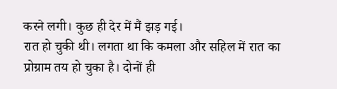करने लगी। कुछ ही देर में मैं झड़ गई।
रात हो चुकी थी। लगता था कि कमला और सहिल में रात का प्रोग्राम तय हो चुका है। दोनों ही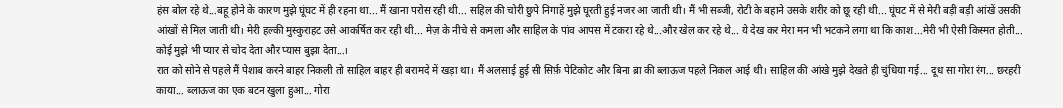हंस बोल रहे थे...बहू होने के कारण मुझे घूंघट में ही रहना था... मैं खाना परोस रही थी... सहिल की चोरी छुपे निगाहें मुझे घूरती हुई नजर आ जाती थी। मैं भी सब्जी, रोटी के बहाने उसके शरीर को छू रही थी... घूंघट में से मेरी बड़ी बड़ी आंखें उसकी आंखों से मिल जाती थी। मेरी हल्की मुस्कुराहट उसे आकर्षित कर रही थी... मेज़ के नीचे से कमला और साहिल के पांव आपस में टकरा रहे थे...और खेल कर रहे थे... ये देख कर मेरा मन भी भटकने लगा था कि काश...मेरी भी ऐसी किस्मत होती... कोई मुझे भी प्यार से चोद देता और प्यास बुझा देता...।
रात को सोने से पहले मैं पेशाब करने बाहर निकली तो साहिल बाहर ही बरामदे में खड़ा था। मैं अलसाई हुई सी सिर्फ़ पेटिकोट और बिना ब्रा की ब्लाऊज पहले निकल आई थी। साहिल की आंखे मुझे देखते ही चुंधिया गई... दूध सा गोरा रंग... छरहरी काया... ब्लाऊज का एक बटन खुला हुआ... गोरा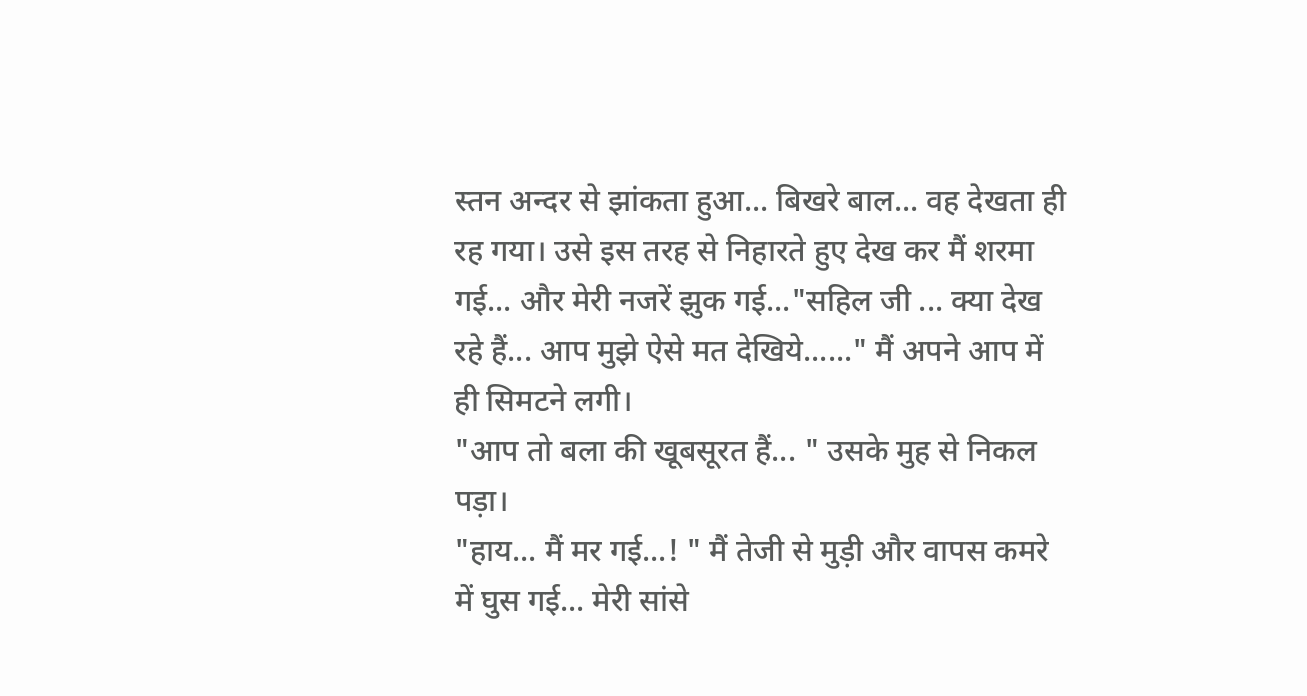स्तन अन्दर से झांकता हुआ... बिखरे बाल... वह देखता ही रह गया। उसे इस तरह से निहारते हुए देख कर मैं शरमा गई... और मेरी नजरें झुक गई..."सहिल जी ... क्या देख रहे हैं... आप मुझे ऐसे मत देखिये......" मैं अपने आप में ही सिमटने लगी।
"आप तो बला की खूबसूरत हैं... " उसके मुह से निकल पड़ा।
"हाय... मैं मर गई...! " मैं तेजी से मुड़ी और वापस कमरे में घुस गई... मेरी सांसे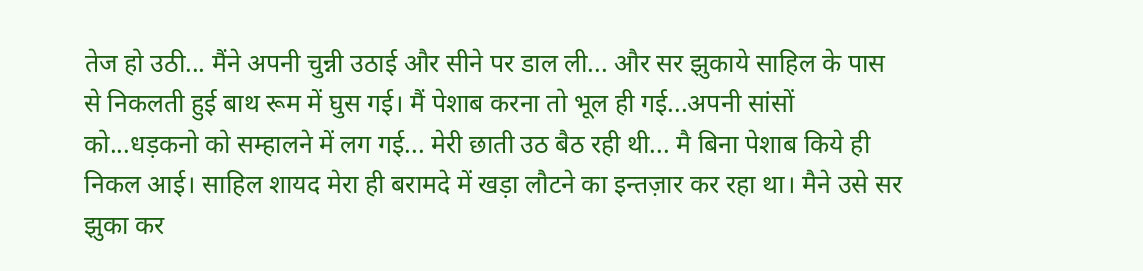तेज हो उठी... मैंने अपनी चुन्नी उठाई और सीने पर डाल ली... और सर झुकाये साहिल के पास से निकलती हुई बाथ रूम में घुस गई। मैं पेशाब करना तो भूल ही गई...अपनी सांसों को...धड़कनो को सम्हालने में लग गई... मेरी छाती उठ बैठ रही थी... मै बिना पेशाब किये ही निकल आई। साहिल शायद मेरा ही बरामदे में खड़ा लौटने का इन्तज़ार कर रहा था। मैने उसे सर झुका कर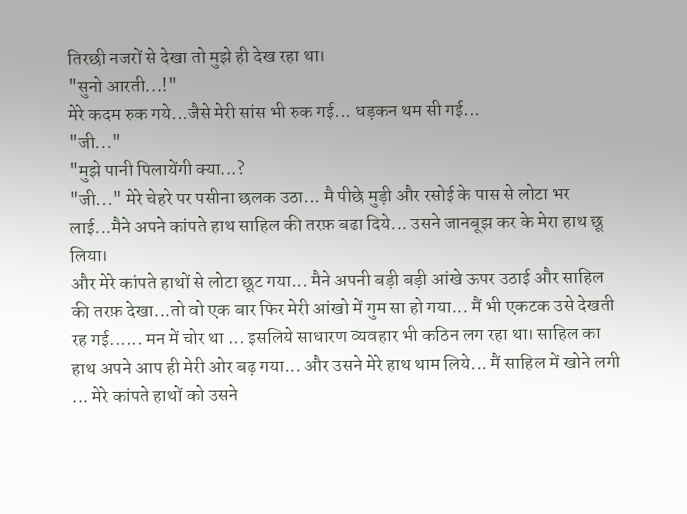तिरछी नजरों से देखा तो मुझे ही देख रहा था।
"सुनो आरती...!"
मेरे कदम रुक गये...जैसे मेरी सांस भी रुक गई... धड़कन थम सी गई...
"जी..."
"मुझे पानी पिलायेंगी क्या...?
"जी..." मेरे चेहरे पर पसीना छलक उठा... मै पीछे मुड़ी और रसोई के पास से लोटा भर लाई...मैने अपने कांपते हाथ साहिल की तरफ़ बढा दिये... उसने जानबूझ कर के मेरा हाथ छू लिया।
और मेरे कांपते हाथों से लोटा छूट गया... मैने अपनी बड़ी बड़ी आंखे ऊपर उठाई और साहिल की तरफ़ देखा...तो वो एक बार फिर मेरी आंखो में गुम सा हो गया... मैं भी एकटक उसे देखती रह गई...... मन में चोर था ... इसलिये साधारण व्यवहार भी कठिन लग रहा था। साहिल का हाथ अपने आप ही मेरी ओर बढ़ गया... और उसने मेरे हाथ थाम लिये... मैं साहिल में खोने लगी ... मेरे कांपते हाथों को उसने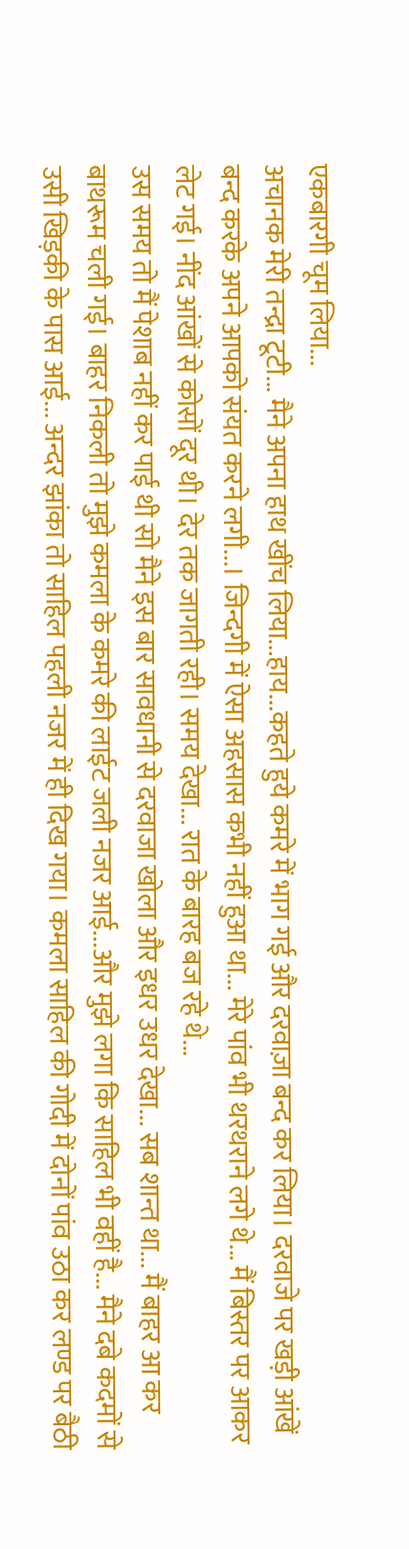एकबारगी चूम लिया...
अचानक मेरी तन्द्रा टूटी... मैने अपना हाथ खींच लिया...हाय...कहते हुये कमरे में भाग गई और दरवाज़ा बन्द कर लिया। दरवाजे पर खड़ी आंखें बन्द करके अपने आपको संयत करने लगी...। जिन्दगी में ऐसा अहसास कभी नहीं हुआ था... मेरे पांव भी थरथराने लगे थे... मैं बिस्तर पर आकर लेट गई। नींद आंखों से कोसों दूर थी। देर तक जागती रही। समय देखा... रात के बारह बज रहे थे...
उस समय तो मैं पेशाब नहीं कर पाई थी सो मैने इस बार सावधानी से दरवाजा खोला और इधर उधर देखा... सब शान्त था... मैं बाहर आ कर बाथरूम चली गई। बाहर निकली तो मुझे कमला के कमरे की लाईट जली नजर आई...और मुझे लगा कि साहिल भी वहीं है... मैने दबे कदमों से उसी खिड़की के पास आई... अन्दर झांका तो साहिल पहली नजर में ही दिख गया। कमला साहिल की गोदी में दोनों पांव उठा कर लण्ड पर बैठी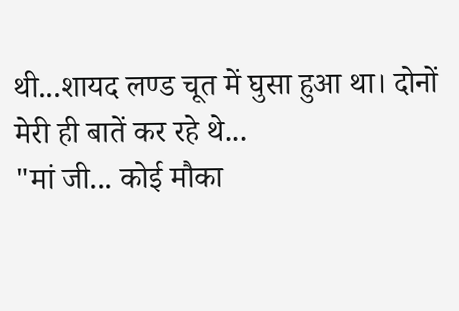थी...शायद लण्ड चूत में घुसा हुआ था। दोनों मेरी ही बातें कर रहे थे...
"मां जी... कोई मौका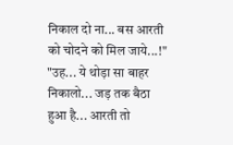निकाल दो ना... बस आरती को चोदने को मिल जाये...!"
"उह... ये थोड़ा सा बाहर निकालो... जड़ तक बैठा हुआ है... आरती तो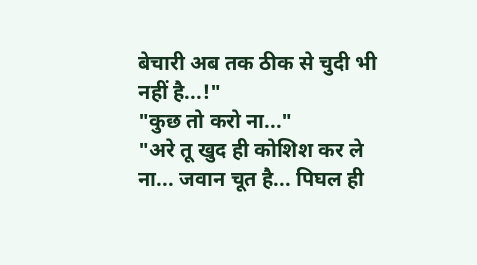बेचारी अब तक ठीक से चुदी भी नहीं है...!"
"कुछ तो करो ना..."
"अरे तू खुद ही कोशिश कर ले ना... जवान चूत है... पिघल ही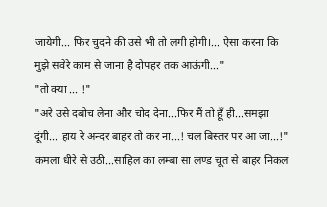जायेगी... फिर चुदने की उसे भी तो लगी होगी।... ऐसा करना कि मुझे सवेरे काम से जाना है दोपहर तक आऊंगी..."
"तो क्या ... !"
"अरे उसे दबोच लेना और चोद देना...फिर मैं तो हूँ ही...समझा दूंगी... हाय रे अन्दर बाहर तो कर ना...! चल बिस्तर पर आ जा...!"
कमला धीरे से उठी...साहिल का लम्बा सा लण्ड चूत से बाहर निकल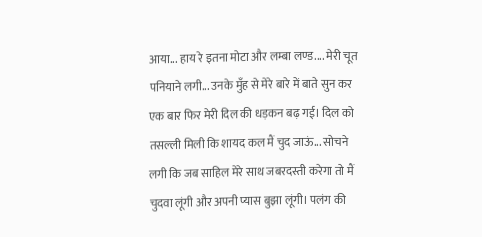आया... हाय रे इतना मोटा और लम्बा लण्ड.... मेरी चूत पनियाने लगी... उनके मुँह से मेरे बारे में बाते सुन कर एक बार फिर मेरी दिल की धड़कन बढ़ गई। दिल को तसल्ली मिली कि शायद कल मैं चुद जाऊं... सोचने लगी कि जब साहिल मेरे साथ जबरदस्ती करेगा तो मैं चुदवा लूंगी और अपनी प्यास बुझा लूंगी। पलंग की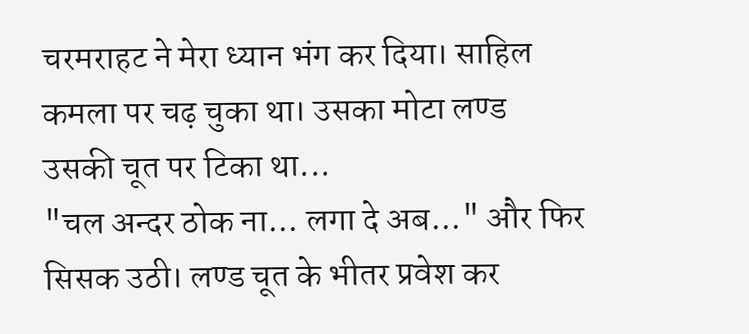चरमराहट ने मेरा ध्यान भंग कर दिया। साहिल कमला पर चढ़ चुका था। उसका मोटा लण्ड उसकी चूत पर टिका था...
"चल अन्दर ठोक ना... लगा दे अब..." और फिर सिसक उठी। लण्ड चूत के भीतर प्रवेश कर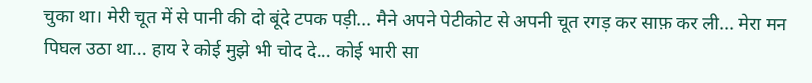चुका था। मेरी चूत में से पानी की दो बूंदे टपक पड़ी... मैने अपने पेटीकोट से अपनी चूत रगड़ कर साफ़ कर ली... मेरा मन पिघल उठा था... हाय रे कोई मुझे भी चोद दे... कोई भारी सा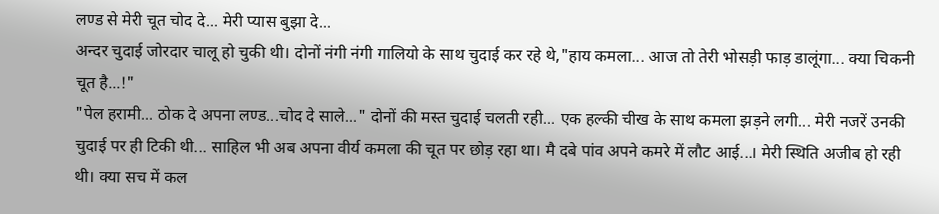लण्ड से मेरी चूत चोद दे... मेरी प्यास बुझा दे...
अन्दर चुदाई जोरदार चालू हो चुकी थी। दोनों नंगी नंगी गालियो के साथ चुदाई कर रहे थे,"हाय कमला... आज तो तेरी भोसड़ी फाड़ डालूंगा... क्या चिकनी चूत है...!"
"पेल हरामी... ठोक दे अपना लण्ड...चोद दे साले..." दोनों की मस्त चुदाई चलती रही... एक हल्की चीख के साथ कमला झड़ने लगी... मेरी नजरें उनकी चुदाई पर ही टिकी थी... साहिल भी अब अपना वीर्य कमला की चूत पर छोड़ रहा था। मै दबे पांव अपने कमरे में लौट आई...। मेरी स्थिति अजीब हो रही थी। क्या सच में कल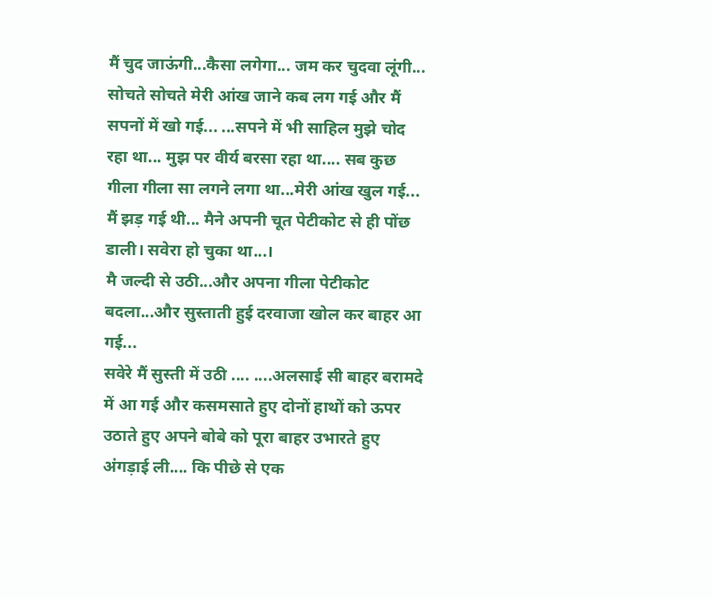मैं चुद जाऊंगी...कैसा लगेगा... जम कर चुदवा लूंगी... सोचते सोचते मेरी आंख जाने कब लग गई और मैं सपनों में खो गई... ...सपने में भी साहिल मुझे चोद रहा था... मुझ पर वीर्य बरसा रहा था.... सब कुछ गीला गीला सा लगने लगा था...मेरी आंख खुल गई... मैं झड़ गई थी... मैने अपनी चूत पेटीकोट से ही पोंछ डाली। सवेरा हो चुका था...।
मै जल्दी से उठी...और अपना गीला पेटीकोट बदला...और सुस्ताती हुई दरवाजा खोल कर बाहर आ गई...
सवेरे मैं सुस्ती में उठी .... ....अलसाई सी बाहर बरामदे में आ गई और कसमसाते हुए दोनों हाथों को ऊपर उठाते हुए अपने बोबे को पूरा बाहर उभारते हुए अंगड़ाई ली.... कि पीछे से एक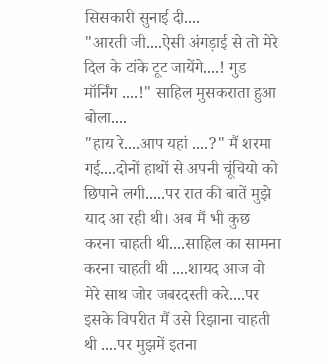सिसकारी सुनाई दी....
"आरती जी....ऐसी अंगड़ाई से तो मेरे दिल के टांके टूट जायेंगे....! गुड मॉर्निंग ....!" साहिल मुसकराता हुआ बोला....
"हाय रे....आप यहां ....?" मैं शरमा गई....दोनों हाथों से अपनी चूंचियो को छिपाने लगी.....पर रात की बातें मुझे याद आ रही थी। अब मैं भी कुछ करना चाहती थी....साहिल का सामना करना चाहती थी ....शायद आज वो मेरे साथ जोर जबरदस्ती करे....पर इसके विपरीत मैं उसे रिझाना चाहती थी ....पर मुझमें इतना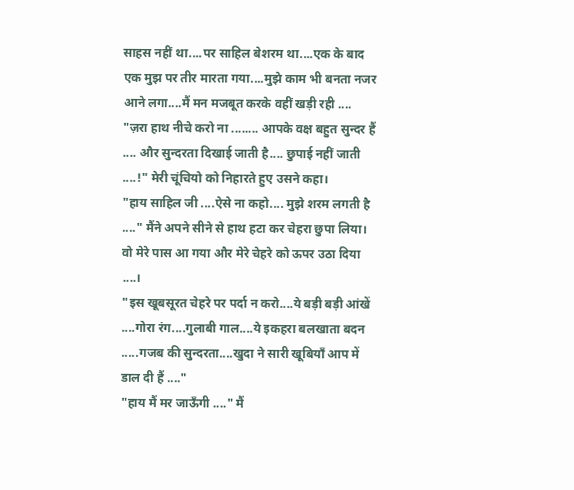साहस नहीं था....पर साहिल बेशरम था....एक के बाद एक मुझ पर तीर मारता गया....मुझे काम भी बनता नजर आने लगा....मैं मन मजबूत करके वहीं खड़ी रही ....
"ज़रा हाथ नीचे करो ना ........ आपके वक्ष बहुत सुन्दर हैं .... और सुन्दरता दिखाई जाती है.... छुपाई नहीं जाती ....!" मेरी चूंचियो को निहारते हुए उसने कहा।
"हाय साहिल जी ....ऐसे ना कहो.... मुझे शरम लगती है ...." मैंने अपने सीने से हाथ हटा कर चेहरा छुपा लिया।
वो मेरे पास आ गया और मेरे चेहरे को ऊपर उठा दिया ....।
"इस खूबसूरत चेहरे पर पर्दा न करो....ये बड़ी बड़ी आंखें ....गोरा रंग....गुलाबी गाल....ये इकहरा बलखाता बदन .....गजब की सुन्दरता....खुदा ने सारी खूबियाँ आप में डाल दी हैं ...."
"हाय मैं मर जाऊँगी ...." मैं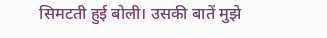सिमटती हुई बोली। उसकी बातें मुझे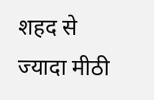शहद से ज्यादा मीठी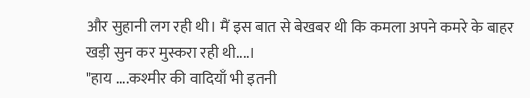और सुहानी लग रही थी। मैं इस बात से बेखबर थी कि कमला अपने कमरे के बाहर खड़ी सुन कर मुस्करा रही थी....।
"हाय ....कश्मीर की वादियाँ भी इतनी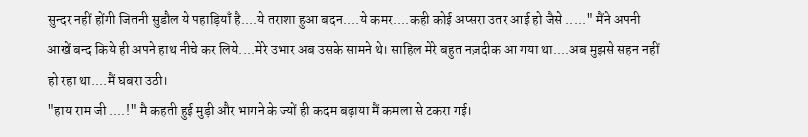सुन्दर नहीं होंगी जितनी सुडौल ये पहाड़ियाँ है....ये तराशा हुआ बदन....ये कमर....कही कोई अप्सरा उतर आई हो जैसे ....." मैंने अपनी आखें बन्द किये ही अपने हाथ नीचे कर लिये....मेरे उभार अब उसके सामने थे। साहिल मेरे बहुत नज़दीक आ गया था....अब मुझसे सहन नहीं हो रहा था....मैं घबरा उठी।
"हाय राम जी ....!" मै कहती हुई मुड़ी और भागने के ज्यों ही कदम बढ़ाया मैं कमला से टकरा गई।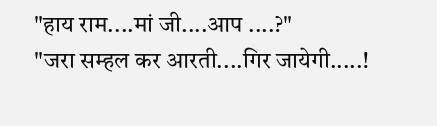"हाय राम....मां जी....आप ....?"
"जरा सम्हल कर आरती....गिर जायेगी.....!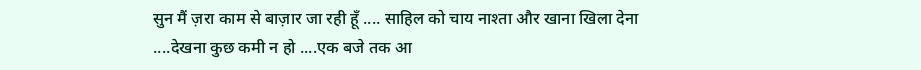सुन मैं ज़रा काम से बाज़ार जा रही हूँ .... साहिल को चाय नाश्ता और खाना खिला देना ....देखना कुछ कमी न हो ....एक बजे तक आ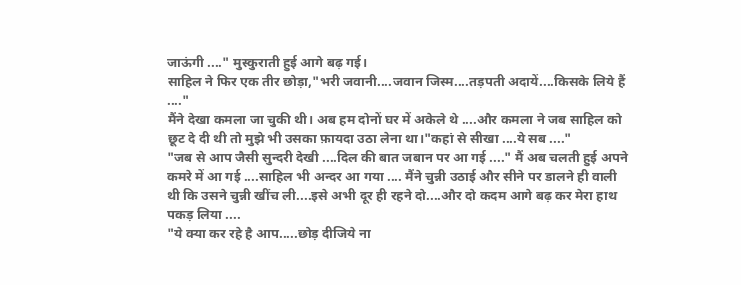जाऊंगी ...." मुस्कुराती हुई आगे बढ़ गई।
साहिल ने फिर एक तीर छोड़ा,"भरी जवानी....जवान जिस्म....तड़पती अदायें....किसके लिये हैं ...."
मैंने देखा कमला जा चुकी थी। अब हम दोनों घर में अकेले थे ....और कमला ने जब साहिल को छूट दे दी थी तो मुझे भी उसका फ़ायदा उठा लेना था।"कहां से सीखा ....ये सब ...."
"जब से आप जैसी सुन्दरी देखी ....दिल की बात जबान पर आ गई ...." मैं अब चलती हुई अपने कमरे में आ गई ....साहिल भी अन्दर आ गया .... मैंने चुन्नी उठाई और सीने पर डालने ही वाली थी कि उसने चुन्नी खींच ली....इसे अभी दूर ही रहने दो....और दो कदम आगे बढ़ कर मेरा हाथ पकड़ लिया ....
"ये क्या कर रहे है आप.....छोड़ दीजिये ना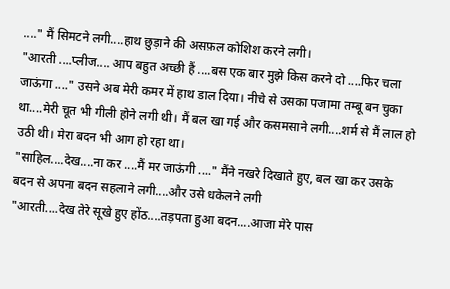...." मैं सिमटने लगी....हाथ छुड़ाने की असफ़ल कोशिश करने लगी।
"आरती ....प्लीज.... आप बहुत अच्छी हैं ....बस एक बार मुझे किस करने दो ....फिर चला जाऊंगा ...." उसने अब मेरी कमर में हाथ डाल दिया। नीचे से उसका पजामा तम्बू बन चुका था....मेरी चूत भी गीली होने लगी थी। मैं बल खा गई और कसमसाने लगी....शर्म से मैं लाल हो उठी थी। मेरा बदन भी आग हो रहा था।
"साहिल....देख....ना कर ....मैं मर जाऊंगी ...." मैंने नखरे दिखाते हुए, बल खा कर उसके बदन से अपना बदन सहलाने लगी....और उसे धकेलने लगी
"आरती....देख तेरे सूखे हुए होंठ....तड़पता हुआ बदन....आजा मेरे पास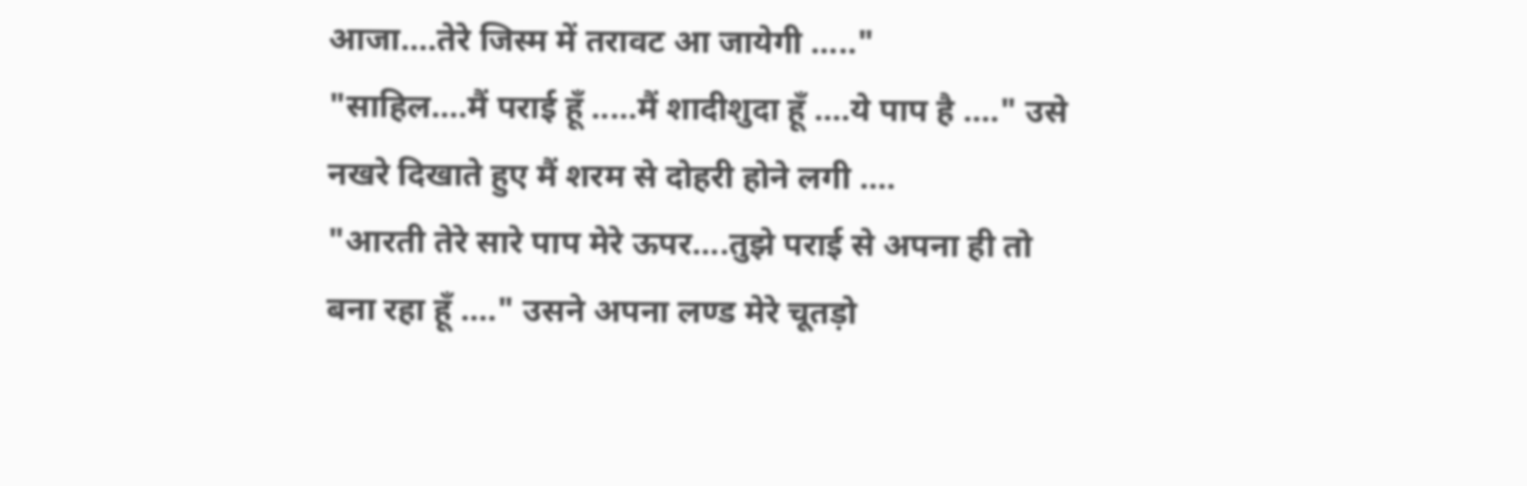आजा....तेरे जिस्म में तरावट आ जायेगी ....."
"साहिल....मैं पराई हूँ .....मैं शादीशुदा हूँ ....ये पाप है ...." उसे नखरे दिखाते हुए मैं शरम से दोहरी होने लगी ....
"आरती तेरे सारे पाप मेरे ऊपर....तुझे पराई से अपना ही तो बना रहा हूँ ...." उसने अपना लण्ड मेरे चूतड़ो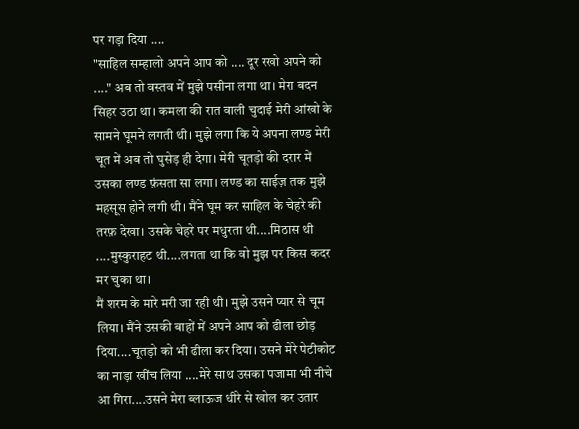पर गड़ा दिया ....
"साहिल सम्हालो अपने आप को .... दूर रखो अपने को ...." अब तो वस्तव में मुझे पसीना लगा था। मेरा बदन सिहर उठा था। कमला की रात वाली चुदाई मेरी आंखो के सामने घूमने लगती थी। मुझे लगा कि ये अपना लण्ड मेरी चूत में अब तो घुसेड़ ही देगा। मेरी चूतड़ो की दरार में उसका लण्ड फ़ंसता सा लगा। लण्ड का साईज़ तक मुझे महसूस होने लगी थी। मैंने घूम कर साहिल के चेहरे की तरफ़ देखा। उसके चेहरे पर मधुरता थी....मिठास थी ....मुस्कुराहट थी....लगता था कि वो मुझ पर किस कदर मर चुका था।
मैं शरम के मारे मरी जा रही थी। मुझे उसने प्यार से चूम लिया। मैंने उसकी बाहों में अपने आप को ढीला छोड़ दिया....चूतड़ो को भी ढीला कर दिया। उसने मेरे पेटीकोट का नाड़ा खींच लिया ....मेरे साथ उसका पजामा भी नीचे आ गिरा....उसने मेरा ब्लाऊज धीरे से खोल कर उतार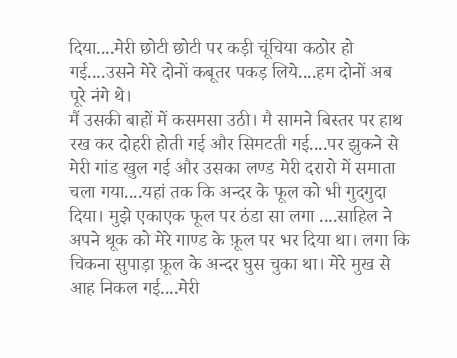दिया....मेरी छोटी छोटी पर कड़ी चूंचिया कठोर हो गई....उसने मेरे दोनों कबूतर पकड़ लिये....हम दोनों अब पूरे नंगे थे।
मैं उसकी बाहों में कसमसा उठी। मै सामने बिस्तर पर हाथ रख कर दोहरी होती गई और सिमटती गई....पर झुकने से मेरी गांड खुल गई और उसका लण्ड मेरी दरारो में समाता चला गया....यहां तक कि अन्दर के फूल को भी गुदगुदा दिया। मुझे एकाएक फूल पर ठंडा सा लगा ....साहिल ने अपने थूक को मेरे गाण्ड के फ़ूल पर भर दिया था। लगा कि चिकना सुपाड़ा फ़ूल के अन्दर घुस चुका था। मेरे मुख से आह निकल गई....मेरी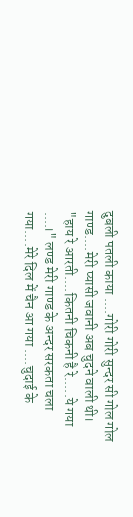दुबली पतली काया ....गोरी गोरी सुन्दर सी गोल गोल गाण्ड....मेरी प्यासी जवानी अब चुदने वाली थी।
"हाय रे आरती....कितनी चिकनी है रे.....ये गया ....।" लण्ड मेरी गाण्ड के अन्दर सरकता चला गया....मेरे दिल में चैन आ गया ....चुदाई के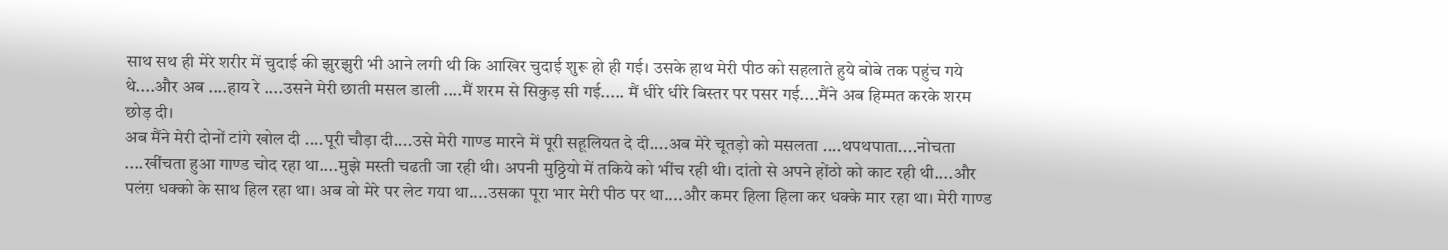साथ सथ ही मेरे शरीर में चुदाई की झुरझुरी भी आने लगी थी कि आखिर चुदाई शुरू हो ही गई। उसके हाथ मेरी पीठ को सहलाते हुये बोबे तक पहुंच गये थे....और अब ....हाय रे ....उसने मेरी छाती मसल डाली ....मैं शरम से सिकुड़ सी गई..... मैं धीरे धीरे बिस्तर पर पसर गई....मैंने अब हिम्मत करके शरम छोड़ दी।
अब मैंने मेरी दोनों टांगे खोल दी ....पूरी चौड़ा दी....उसे मेरी गाण्ड मारने में पूरी सहूलियत दे दी....अब मेरे चूतड़ो को मसलता ....थपथपाता....नोचता ....खींचता हुआ गाण्ड चोद रहा था....मुझे मस्ती चढती जा रही थी। अपनी मुठ्ठियो में तकिये को भींच रही थी। दांतो से अपने होंठो को काट रही थी....और पलंग़ धक्को के साथ हिल रहा था। अब वो मेरे पर लेट गया था....उसका पूरा भार मेरी पीठ पर था....और कमर हिला हिला कर धक्के मार रहा था। मेरी गाण्ड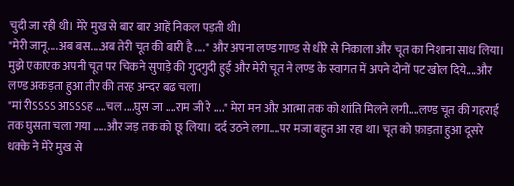चुदी जा रही थी। मेरे मुख से बार बार आहें निकल पड़ती थी।
"मेरी जानू....अब बस....अब तेरी चूत की बारी है ...." और अपना लण्ड गाण्ड से धीरे से निकाला और चूत का निशाना साध लिया। मुझे एकाएक अपनी चूत पर चिकने सुपाड़े की गुदगुदी हुई और मेरी चूत ने लण्ड के स्वागत में अपने दोनों पट खोल दिये....और लण्ड अकड़ता हुआ तीर की तरह अन्दर बढ चला।
"मां रीऽऽऽऽ आऽऽऽह ....चल ....घुस जा ....राम जी रे ...." मेरा मन और आत्मा तक को शांति मिलने लगी....लण्ड चूत की गहराई तक घुसता चला गया .....और जड़ तक को छू लिया। दर्द उठने लगा....पर मजा बहुत आ रहा था। चूत को फ़ाड़ता हुआ दूसरे धक्के ने मेरे मुख से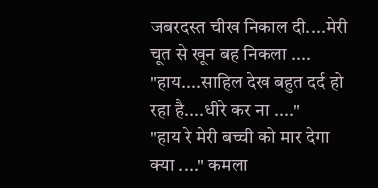जबरदस्त चीख निकाल दी....मेरी चूत से खून बह निकला ....
"हाय....साहिल देख बहुत दर्द हो रहा है....धीरे कर ना ...."
"हाय रे मेरी बच्ची को मार देगा क्या ...." कमला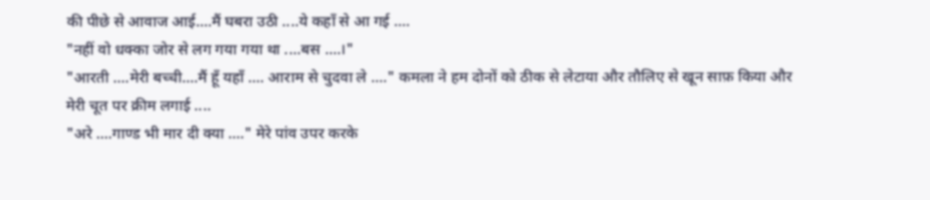की पीछे से आवाज आई....मैं घबरा उठी ....ये कहाँ से आ गई ....
"नहीं वो धक्का जोर से लग गया गया था ....बस ....।"
"आरती ....मेरी बच्ची....मैं हूँ यहाँ .... आराम से चुदवा ले ...." कमला ने हम दोनों को ठीक से लेटाया और तौलिए से खून साफ़ किया और मेरी चूत पर क्रीम लगाई ....
"अरे ....गाण्ड भी मार दी क्या ...." मेरे पांव उपर करके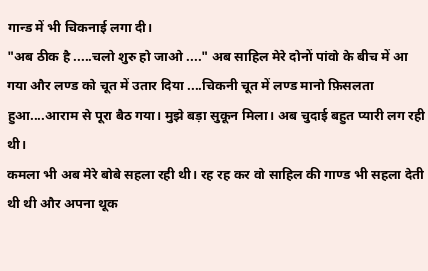गान्ड में भी चिकनाई लगा दी।
"अब ठीक है .....चलो शुरु हो जाओ ...." अब साहिल मेरे दोनों पांवो के बीच में आ गया और लण्ड को चूत में उतार दिया ....चिकनी चूत में लण्ड मानो फ़िसलता हुआ....आराम से पूरा बैठ गया। मुझे बड़ा सुकून मिला। अब चुदाई बहुत प्यारी लग रही थी।
कमला भी अब मेरे बोबे सहला रही थी। रह रह कर वो साहिल की गाण्ड भी सहला देती थी थी और अपना थूक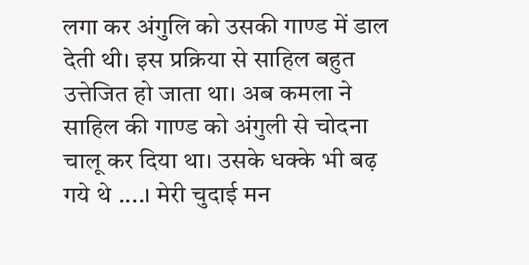लगा कर अंगुलि को उसकी गाण्ड में डाल देती थी। इस प्रक्रिया से साहिल बहुत उत्तेजित हो जाता था। अब कमला ने साहिल की गाण्ड को अंगुली से चोदना चालू कर दिया था। उसके धक्के भी बढ़ गये थे ....। मेरी चुदाई मन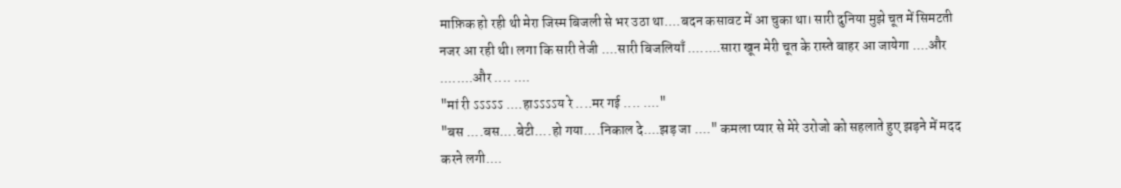माफ़िक हो रही थी मेरा जिस्म बिजली से भर उठा था....बदन कसावट में आ चुका था। सारी दुनिया मुझे चूत में सिमटती नजर आ रही थी। लगा कि सारी तेजी ....सारी बिजलियाँ ........सारा खून मेरी चूत के रास्ते बाहर आ जायेगा ....और ........और .... ....
"मां री ऽऽऽऽऽ ....हाऽऽऽऽय रे ....मर गई .... ...."
"बस ....बस....बेटी....हो गया....निकाल दे....झड़ जा ...." कमला प्यार से मेरे उरोजो को सहलाते हुए झड़ने में मदद करने लगी....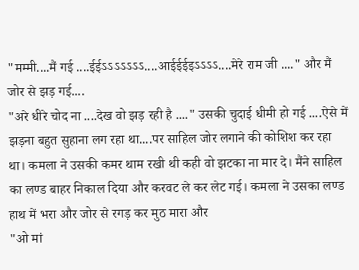"मम्मी....मैं गई ....ईईऽऽऽऽऽऽऽ....आईईईइऽऽऽऽ....मेरे राम जी ...." और मैं जोर से झड़ गई....
"अरे धीरे चोद ना ....देख वो झड़ रही है ...." उसकी चुदाई धीमी हो गई ....ऐसे में झड़ना बहुत सुहाना लग रहा था....पर साहिल जोर लगाने की कोशिश कर रहा था। कमला ने उसकी कमर थाम रखी थी कही वो झटका ना मार दे। मैंने साहिल का लण्ड बाहर निकाल दिया और करवट ले कर लेट गई। कमला ने उसका लण्ड हाथ में भरा और जोर से रगड़ कर मुठ मारा और
"ओ मां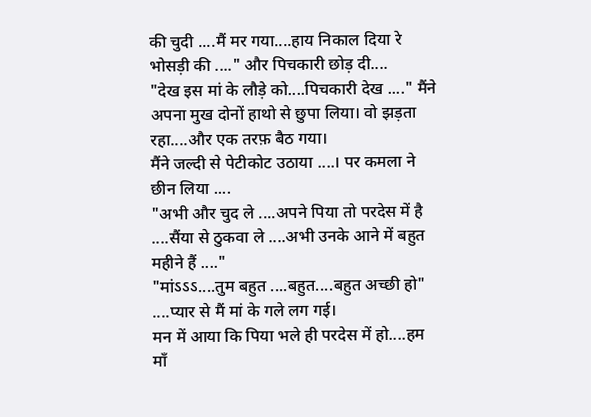की चुदी ....मैं मर गया....हाय निकाल दिया रे भोसड़ी की ...." और पिचकारी छोड़ दी....
"देख इस मां के लौड़े को....पिचकारी देख ...." मैंने अपना मुख दोनों हाथो से छुपा लिया। वो झड़ता रहा....और एक तरफ़ बैठ गया।
मैंने जल्दी से पेटीकोट उठाया ....। पर कमला ने छीन लिया ....
"अभी और चुद ले ....अपने पिया तो परदेस में है ....सैंया से ठुकवा ले ....अभी उनके आने में बहुत महीने हैं ...."
"मांऽऽऽ....तुम बहुत ....बहुत....बहुत अच्छी हो" ....प्यार से मैं मां के गले लग गई।
मन में आया कि पिया भले ही परदेस में हो....हम माँ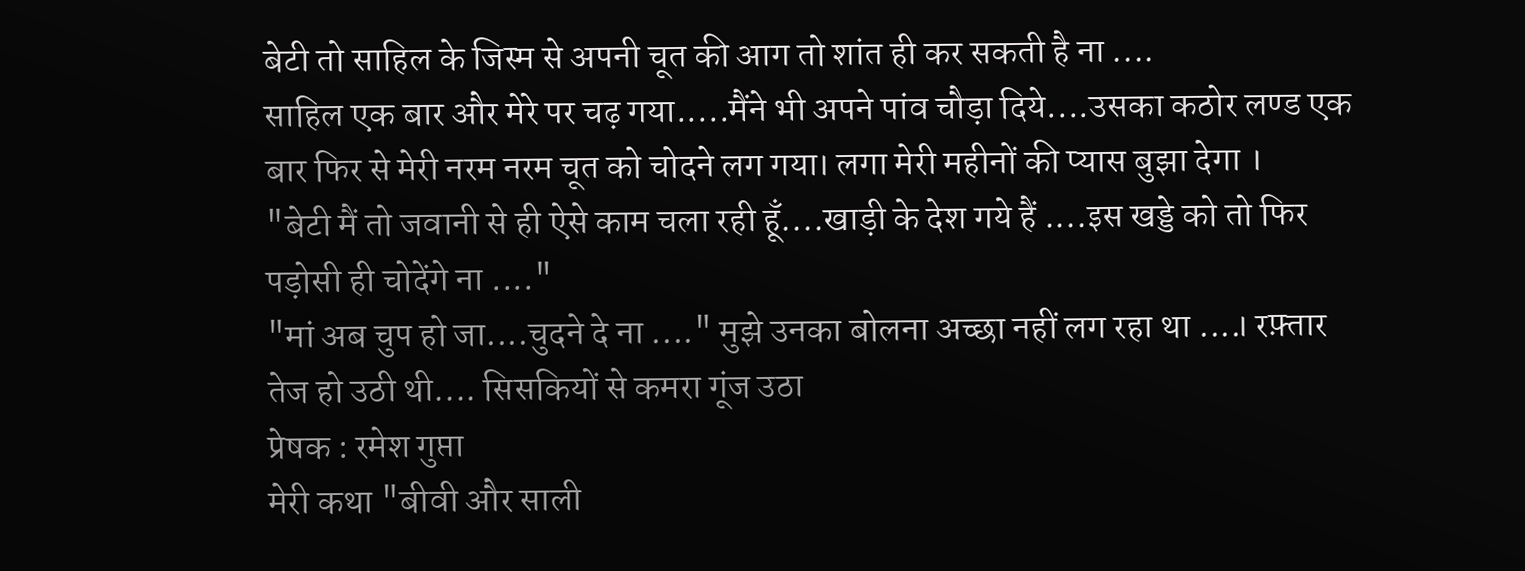बेटी तो साहिल के जिस्म से अपनी चूत की आग तो शांत ही कर सकती है ना ....
साहिल एक बार और मेरे पर चढ़ गया.....मैंने भी अपने पांव चौड़ा दिये....उसका कठोर लण्ड एक बार फिर से मेरी नरम नरम चूत को चोदने लग गया। लगा मेरी महीनों की प्यास बुझा देगा ।
"बेटी मैं तो जवानी से ही ऐसे काम चला रही हूँ....खाड़ी के देश गये हैं ....इस खड्डे को तो फिर पड़ोसी ही चोदेंगे ना ...."
"मां अब चुप हो जा....चुदने दे ना ...." मुझे उनका बोलना अच्छा नहीं लग रहा था ....। रफ़्तार तेज हो उठी थी.... सिसकियों से कमरा गूंज उठा
प्रेषक : रमेश गुप्ता
मेरी कथा "बीवी और साली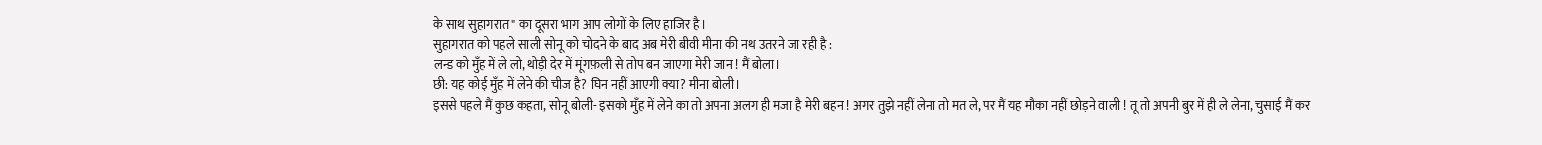के साथ सुहागरात" का दूसरा भाग आप लोगों के लिए हाजिर है।
सुहागरात को पहले साली सोनू को चोदने के बाद अब मेरी बीवी मीना की नथ उतरने जा रही है :
लन्ड को मुँह में ले लो, थोड़ी देर में मूंगफ़ली से तोप बन जाएगा मेरी जान ! मैं बोला।
छी: यह कोई मुँह में लेने की चीज है? घिन नहीं आएगी क्या? मीना बोली।
इससे पहले मैं कुछ कहता, सोनू बोली- इसको मुँह में लेने का तो अपना अलग ही मजा है मेरी बहन ! अगर तुझे नहीं लेना तो मत ले, पर मैं यह मौका नहीं छोड़ने वाली ! तू तो अपनी बुर में ही ले लेना, चुसाई मैं कर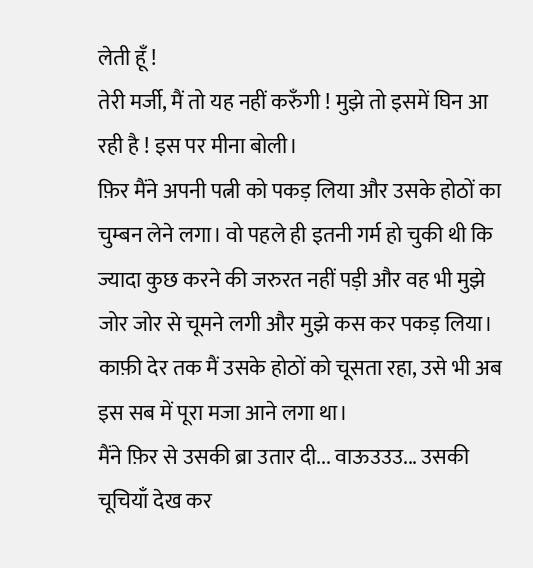लेती हूँ !
तेरी मर्जी, मैं तो यह नहीं करुँगी ! मुझे तो इसमें घिन आ रही है ! इस पर मीना बोली।
फ़िर मैंने अपनी पत्नी को पकड़ लिया और उसके होठों का चुम्बन लेने लगा। वो पहले ही इतनी गर्म हो चुकी थी कि ज्यादा कुछ करने की जरुरत नहीं पड़ी और वह भी मुझे जोर जोर से चूमने लगी और मुझे कस कर पकड़ लिया। काफ़ी देर तक मैं उसके होठों को चूसता रहा, उसे भी अब इस सब में पूरा मजा आने लगा था।
मैंने फ़िर से उसकी ब्रा उतार दी... वाऊउउउ... उसकी चूचियाँ देख कर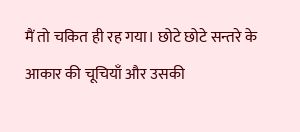मैं तो चकित ही रह गया। छोटे छोटे सन्तरे के आकार की चूचियाँ और उसकी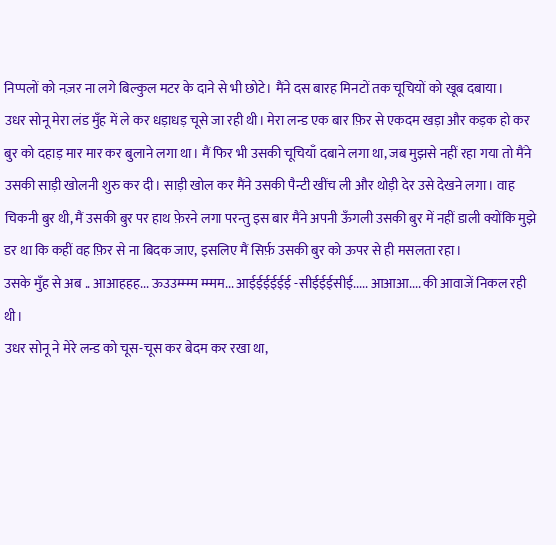निप्पलों को नज़र ना लगे बिल्कुल मटर के दाने से भी छोटे। मैंने दस बारह मिनटों तक चूचियों को खूब दबाया।
उधर सोनू मेरा लंड मुँह में ले कर धड़ाधड़ चूसे जा रही थी। मेरा लन्ड एक बार फ़िर से एकदम खड़ा और कड़क हो कर बुर को दहाड़ मार मार कर बुलाने लगा था। मैं फिर भी उसकी चूचियाँ दबाने लगा था, जब मुझसे नहीं रहा गया तो मैंने उसकी साड़ी खोलनी शुरु कर दी। साड़ी खोल कर मैंने उसकी पैन्टी खींच ली और थोड़ी देर उसे देखने लगा। वाह चिकनी बुर थी, मैं उसकी बुर पर हाथ फ़ेरने लगा परन्तु इस बार मैंने अपनी ऊँगली उसकी बुर में नहीं डाली क्योंकि मुझे डर था कि कहीं वह फ़िर से ना बिदक जाए, इसलिए मैं सिर्फ़ उसकी बुर को ऊपर से ही मसलता रहा।
उसके मुँह से अब .. आआहहह... ऊउउम्म्म्म म्म्मम... आईईईईईई -सीईईईसीई..... आआआ.... की आवाजें निकल रही थी।
उधर सोनू ने मेरे लन्ड को चूस-चूस कर बेदम कर रखा था,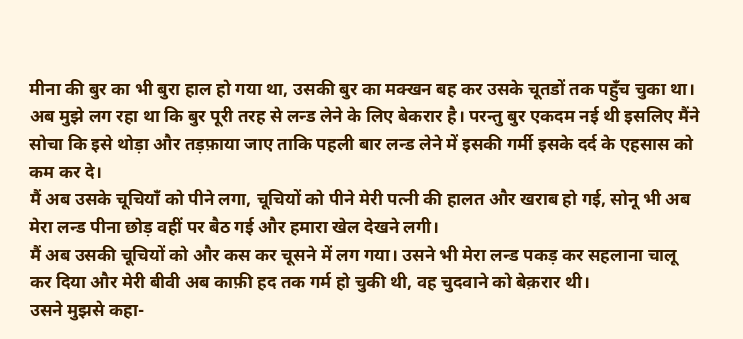मीना की बुर का भी बुरा हाल हो गया था, उसकी बुर का मक्खन बह कर उसके चूतडों तक पहुँच चुका था। अब मुझे लग रहा था कि बुर पूरी तरह से लन्ड लेने के लिए बेकरार है। परन्तु बुर एकदम नई थी इसलिए मैंने सोचा कि इसे थोड़ा और तड़फ़ाया जाए ताकि पहली बार लन्ड लेने में इसकी गर्मी इसके दर्द के एहसास को कम कर दे।
मैं अब उसके चूचियाँ को पीने लगा, चूचियों को पीने मेरी पत्नी की हालत और खराब हो गई, सोनू भी अब मेरा लन्ड पीना छोड़ वहीं पर बैठ गई और हमारा खेल देखने लगी।
मैं अब उसकी चूचियों को और कस कर चूसने में लग गया। उसने भी मेरा लन्ड पकड़ कर सहलाना चालू कर दिया और मेरी बीवी अब काफ़ी हद तक गर्म हो चुकी थी, वह चुदवाने को बेक़रार थी।
उसने मुझसे कहा-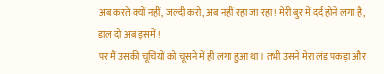अब करते क्यों नहीं, जल्दी करो, अब नहीं रहा जा रहा ! मेरी बुर में दर्द होने लगा है, डाल दो अब इसमें !
पर मैं उसकी चूचियों को चूसने में ही लगा हुआ था। तभी उसने मेरा लंड पकड़ा और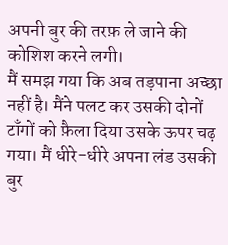अपनी बुर की तरफ़ ले जाने की कोशिश करने लगी।
मैं समझ गया कि अब तड़पाना अच्छा नहीं है। मैंने पलट कर उसकी दोनों टाँगों को फ़ैला दिया उसके ऊपर चढ़ गया। मैं धीरे-धीरे अपना लंड उसकी बुर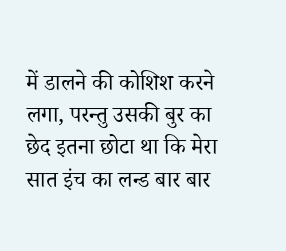में डालने की कोशिश करने लगा, परन्तु उसकी बुर का छेद इतना छोटा था कि मेरा सात इंच का लन्ड बार बार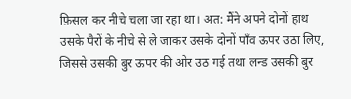फ़िसल कर नीचे चला जा रहा था। अत: मैंने अपने दोनों हाथ उसके पैरों के नीचे से ले जाकर उसके दोनों पाँव ऊपर उठा लिए, जिससे उसकी बुर ऊपर की ओर उठ गई तथा लन्ड उसकी बुर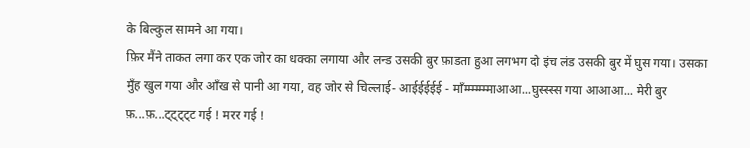के बिल्कुल सामने आ गया।
फ़िर मैंने ताकत लगा कर एक जोर का धक्का लगाया और लन्ड उसकी बुर फ़ाडता हुआ लगभग दो इंच लंड उसकी बुर में घुस गया। उसका मुँह खुल गया और आँख से पानी आ गया, वह जोर से चिल्लाई- आईईईईई - माँम्म्म्म्म्म्माआआ...घुस्स्स्स गया आआआ... मेरी बुर फ़...फ़...ट्ट्ट्ट्ट गई ! मरर गई !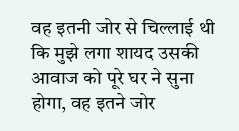वह इतनी जोर से चिल्लाई थी कि मुझे लगा शायद उसकी आवाज को पूरे घर ने सुना होगा, वह इतने जोर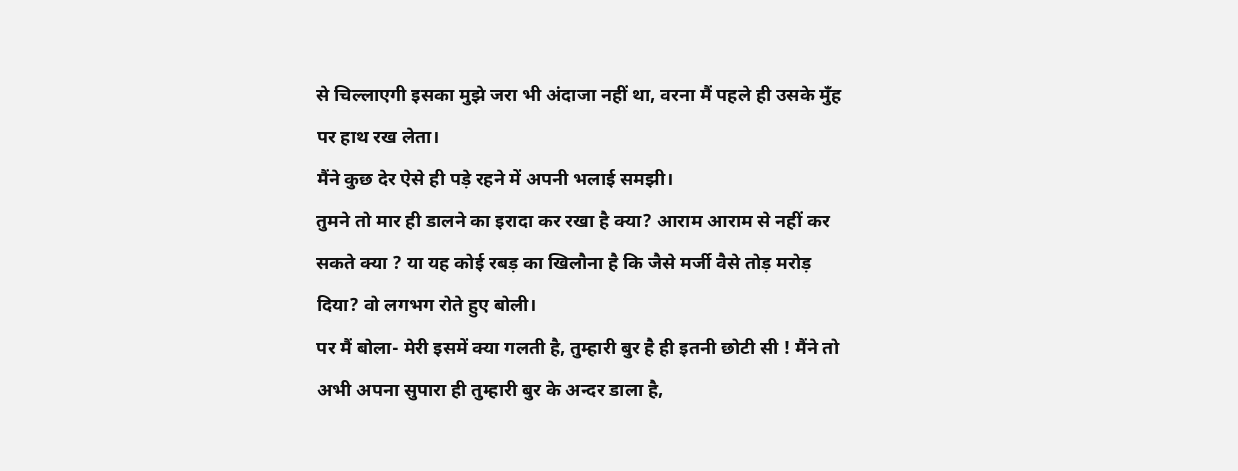से चिल्लाएगी इसका मुझे जरा भी अंदाजा नहीं था, वरना मैं पहले ही उसके मुँह पर हाथ रख लेता।
मैंने कुछ देर ऐसे ही पड़े रहने में अपनी भलाई समझी।
तुमने तो मार ही डालने का इरादा कर रखा है क्या? आराम आराम से नहीं कर सकते क्या ? या यह कोई रबड़ का खिलौना है कि जैसे मर्जी वैसे तोड़ मरोड़ दिया? वो लगभग रोते हुए बोली।
पर मैं बोला- मेरी इसमें क्या गलती है, तुम्हारी बुर है ही इतनी छोटी सी ! मैंने तो अभी अपना सुपारा ही तुम्हारी बुर के अन्दर डाला है,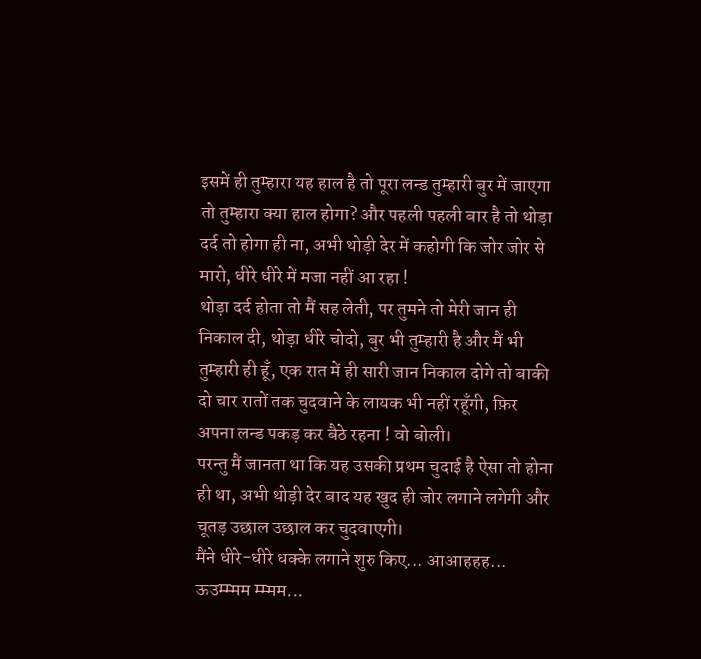इसमें ही तुम्हारा यह हाल है तो पूरा लन्ड तुम्हारी बुर में जाएगा तो तुम्हारा क्या हाल होगा? और पहली पहली बार है तो थोड़ा दर्द तो होगा ही ना, अभी थोड़ी देर में कहोगी कि जोर जोर से मारो, धीरे धीरे में मजा नहीं आ रहा !
थोड़ा दर्द होता तो मैं सह लेती, पर तुमने तो मेरी जान ही निकाल दी, थोड़ा धीरे चोदो, बुर भी तुम्हारी है और मैं भी तुम्हारी ही हूँ, एक रात में ही सारी जान निकाल दोगे तो बाकी दो चार रातों तक चुदवाने के लायक भी नहीं रहूँगी, फ़िर अपना लन्ड पकड़ कर बैठे रहना ! वो बोली।
परन्तु मैं जानता था कि यह उसकी प्रथम चुदाई है ऐसा तो होना ही था, अभी थोड़ी देर बाद यह खुद ही जोर लगाने लगेगी और चूतड़ उछाल उछाल कर चुदवाएगी।
मैंने धीरे-धीरे धक्के लगाने शुरु किए... आआहहह... ऊउम्म्मम म्म्मम...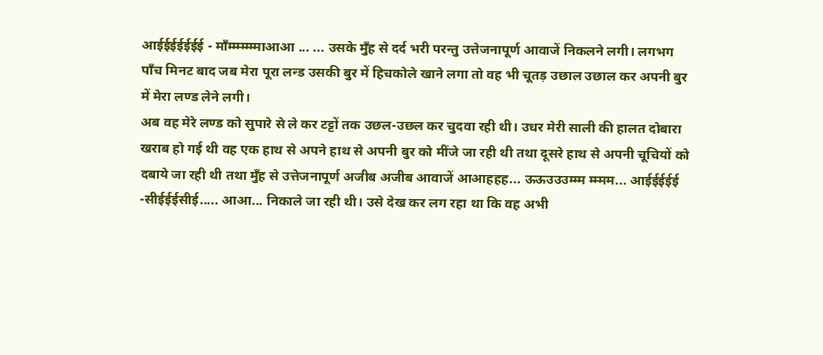आईईईईईईई - माँम्म्म्म्म्म्माआआ ... ... उसके मुँह से दर्द भरी परन्तु उत्तेजनापूर्ण आवाजें निकलने लगी। लगभग पाँच मिनट बाद जब मेरा पूरा लन्ड उसकी बुर में हिचकोले खाने लगा तो वह भी चूतड़ उछाल उछाल कर अपनी बुर में मेरा लण्ड लेने लगी।
अब वह मेरे लण्ड को सुपारे से ले कर टट्टों तक उछल-उछल कर चुदवा रही थी। उधर मेरी साली की हालत दोबारा खराब हो गई थी वह एक हाथ से अपने हाथ से अपनी बुर को मींजे जा रही थी तथा दूसरे हाथ से अपनी चूचियों को दबाये जा रही थी तथा मुँह से उत्तेजनापूर्ण अजीब अजीब आवाजें आआहहह... ऊऊउउउम्म्म म्म्मम... आईईईईई -सीईईईसीई..... आआ... निकाले जा रही थी। उसे देख कर लग रहा था कि वह अभी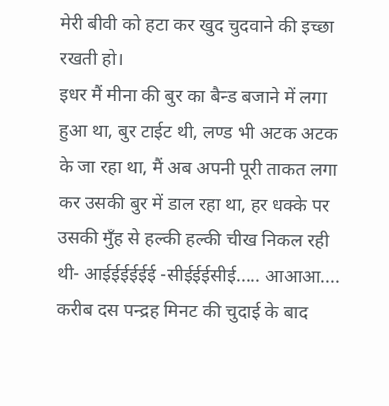मेरी बीवी को हटा कर खुद चुदवाने की इच्छा रखती हो।
इधर मैं मीना की बुर का बैन्ड बजाने में लगा हुआ था, बुर टाईट थी, लण्ड भी अटक अटक के जा रहा था, मैं अब अपनी पूरी ताकत लगा कर उसकी बुर में डाल रहा था, हर धक्के पर उसकी मुँह से हल्की हल्की चीख निकल रही थी- आईईईईईई -सीईईईसीई..... आआआ.... करीब दस पन्द्रह मिनट की चुदाई के बाद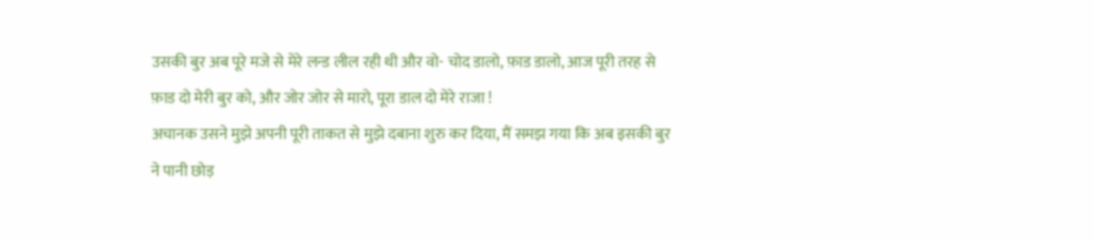उसकी बुर अब पूरे मजे से मेरे लन्ड लील रही थी और वो- चोद डालो, फ़ाड डालो, आज पूरी तरह से फ़ाड दो मेरी बुर को, और जोर जोर से मारो, पूरा डाल दो मेरे राजा !
अचानक उसने मुझे अपनी पूरी ताकत से मुझे दबाना शुरु कर दिया, मैं समझ गया कि अब इसकी बुर ने पानी छोड़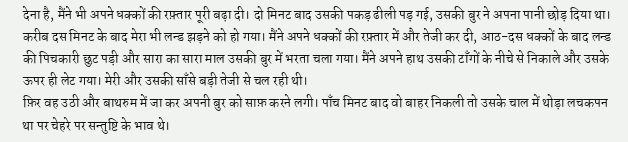देना है, मैंने भी अपने धक्कों की रफ़्तार पूरी बढ़ा दी। दो मिनट बाद उसकी पकड़ ढीली पड़ गई, उसकी बुर ने अपना पानी छोड़ दिया था।
करीब दस मिनट के बाद मेरा भी लन्ड झड़ने को हो गया। मैंने अपने धक्कों की रफ़्तार में और तेजी कर दी, आठ-दस धक्कों के बाद लन्ड की पिचकारी छुट पड़ी और सारा का सारा माल उसकी बुर में भरता चला गया। मैंने अपने हाथ उसकी टाँगों के नीचे से निकाले और उसके ऊपर ही लेट गया। मेरी और उसकी साँसे बड़ी तेजी से चल रही थी।
फ़िर वह उठी और बाथरुम में जा कर अपनी बुर को साफ़ करने लगी। पाँच मिनट बाद वो बाहर निकली तो उसके चाल में थोड़ा लचकपन था पर चेहरे पर सन्तुष्टि के भाव थे।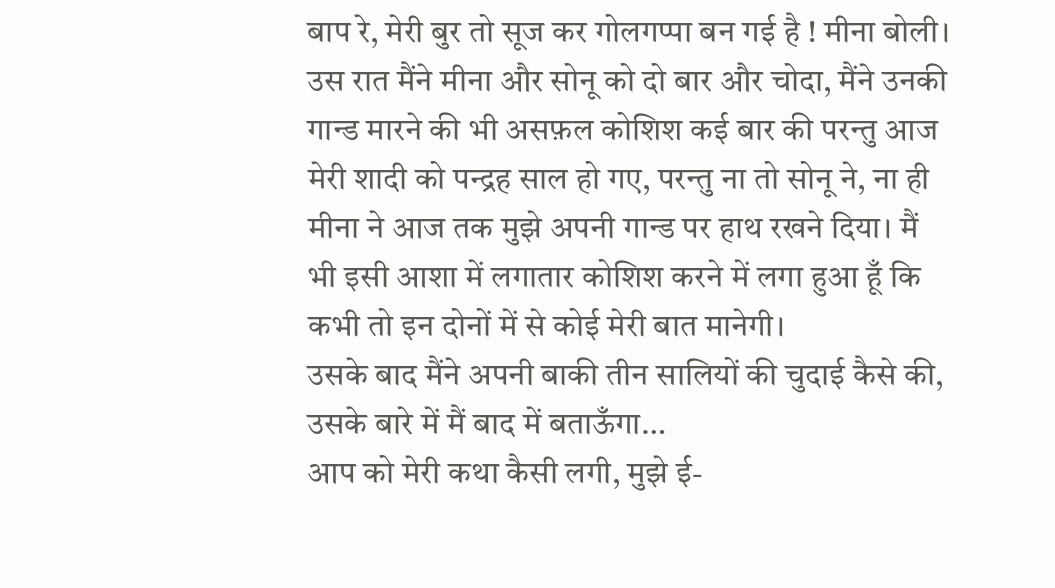बाप रे, मेरी बुर तो सूज कर गोलगप्पा बन गई है ! मीना बोली।
उस रात मैंने मीना और सोनू को दो बार और चोदा, मैंने उनकी गान्ड मारने की भी असफ़ल कोशिश कई बार की परन्तु आज मेरी शादी को पन्द्रह साल हो गए, परन्तु ना तो सोनू ने, ना ही मीना ने आज तक मुझे अपनी गान्ड पर हाथ रखने दिया। मैं भी इसी आशा में लगातार कोशिश करने में लगा हुआ हूँ कि कभी तो इन दोनों में से कोई मेरी बात मानेगी।
उसके बाद मैंने अपनी बाकी तीन सालियों की चुदाई कैसे की, उसके बारे में मैं बाद में बताऊँगा…
आप को मेरी कथा कैसी लगी, मुझे ई-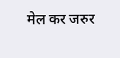मेल कर जरुर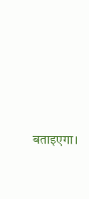बताइएगा।